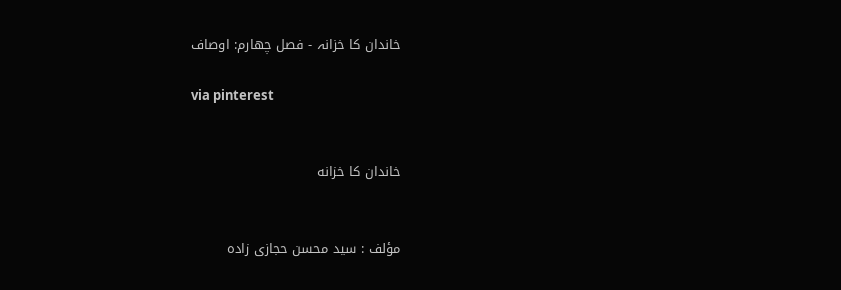خاندان کا خزانہ - فصل چهارم: اوصاف

via pinterest


خاندان کا خزانه


مؤلف : سید محسن حجازی زادہ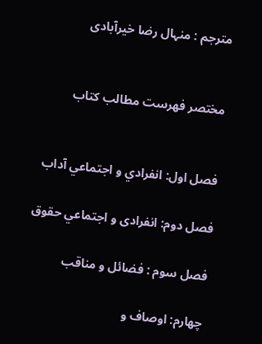مترجم : منہال رضا خیرآبادی


مختصر فهرست مطالب كتاب


فصل اول: انفرادي و اجتماعي آداب

فصل دوم: انفرادی و اجتماعي حقوق

فصل سوم : فضائل و مناقب

چهارم: اوصاف و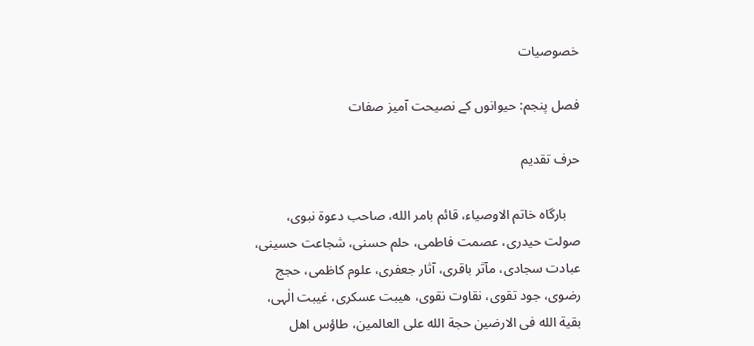خصوصيات

فصل پنجم: حيوانوں كے نصيحت آميز صفات

حرف تقدیم

    بارگاہ خاتم الاوصیاء، قائم بامر الله، صاحب دعوۃ نبوی، صولت حیدری، عصمت فاطمی، حلم حسنی، شجاعت حسینی، عبادت سجادی، مآثر باقری، آثار جعفری، علوم کاظمی، حجج رضوی، جود تقوی، نقاوت نقوی، هیبت عسکری، غیبت الٰہی، بقیة الله فی الارضین حجة الله علی العالمین، طاؤس اهل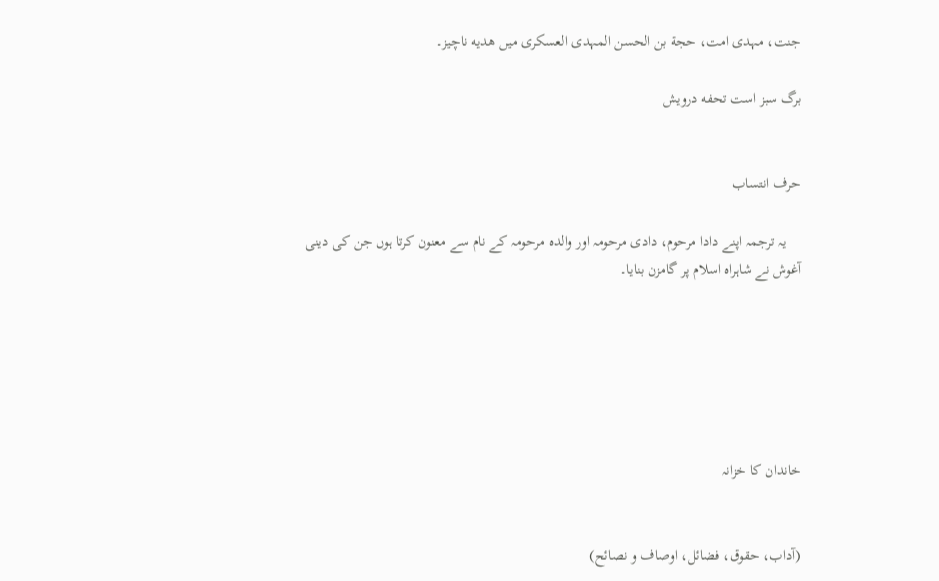جنت، مہدی امت، حجة بن الحسن المہدی العسکری میں هدیه ناچیز۔

برگ سبز است تحفه درویش


حرف انتساب

    یہ ترجمہ اپنے دادا مرحوم، دادی مرحومہ اور والدہ مرحومہ کے نام سے معنون کرتا ہوں جن کی دینی آغوش نے شاہراہ اسلام پر گامزن بنایا۔






خاندان کا خزانہ


(آداب، حقوق، فضائل، اوصاف و نصائح)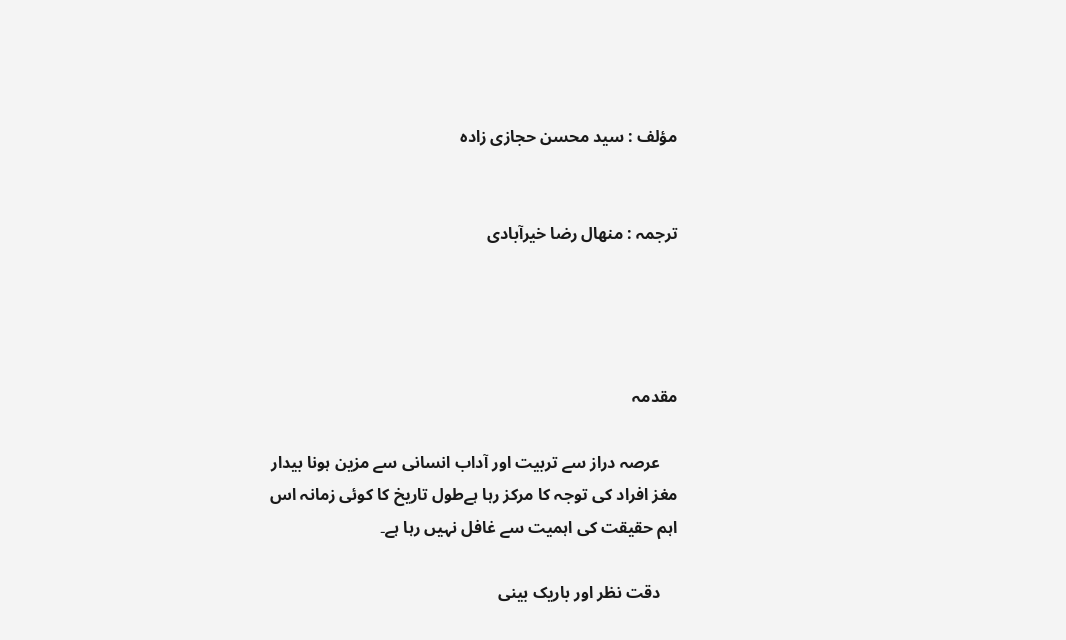مؤلف : سید محسن حجازی زادہ


ترجمہ : منهال رضا خیرآبادی




مقدمہ

    عرصہ دراز سے تربیت اور آداب انسانی سے مزین ہونا بیدار مغز افراد کی توجہ کا مرکز رہا ہےطول تاریخ کا کوئی زمانہ اس اہم حقیقت کی اہمیت سے غافل نہیں رہا ہے۔

    دقت نظر اور باریک بینی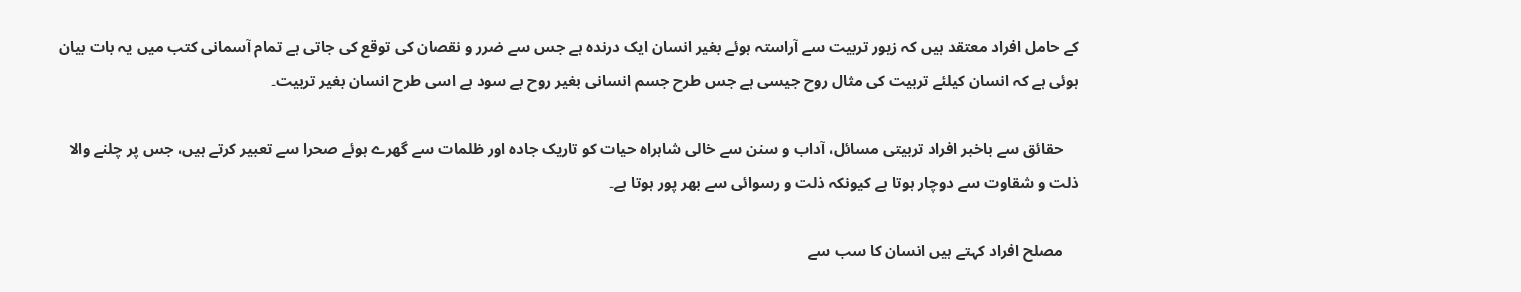کے حامل افراد معتقد ہیں کہ زیور تربیت سے آراستہ ہوئے بغیر انسان ایک درندہ ہے جس سے ضرر و نقصان کی توقع کی جاتی ہے تمام آسمانی کتب میں یہ بات بیان ہوئی ہے کہ انسان کیلئے تربیت کی مثال روح جیسی ہے جس طرح جسم انسانی بغیر روح بے سود ہے اسی طرح انسان بغیر تربیت۔

    حقائق سے باخبر افراد تربیتی مسائل، آداب و سنن سے خالی شاہراہ حیات کو تاریک جادہ اور ظلمات سے گھرے ہوئے صحرا سے تعبیر کرتے ہیں، جس پر چلنے والا ذلت و شقاوت سے دوچار ہوتا ہے کیونکہ ذلت و رسوائی سے بھر پور ہوتا ہے۔

    مصلح افراد کہتے ہیں انسان کا سب سے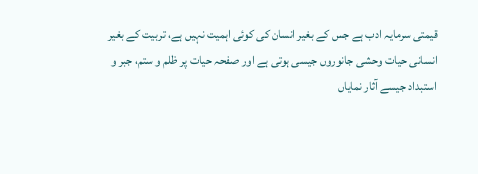قیمتی سرمایہ ادب ہے جس کے بغیر انسان کی کوئی اہمیت نہیں ہے، تربیت کے بغیر انسانی حیات وحشی جانوروں جیسی ہوتی ہے اور صفحہ حیات پر ظلم و ستم، جبر و استبداد جیسے آثار نمایاں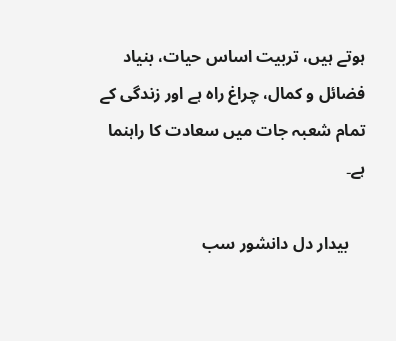ہوتے ہیں، تربیت اساس حیات، بنیاد فضائل و کمال، چراغ راہ ہے اور زندگی کے تمام شعبہ جات میں سعادت کا راہنما ہے۔

    بیدار دل دانشور سب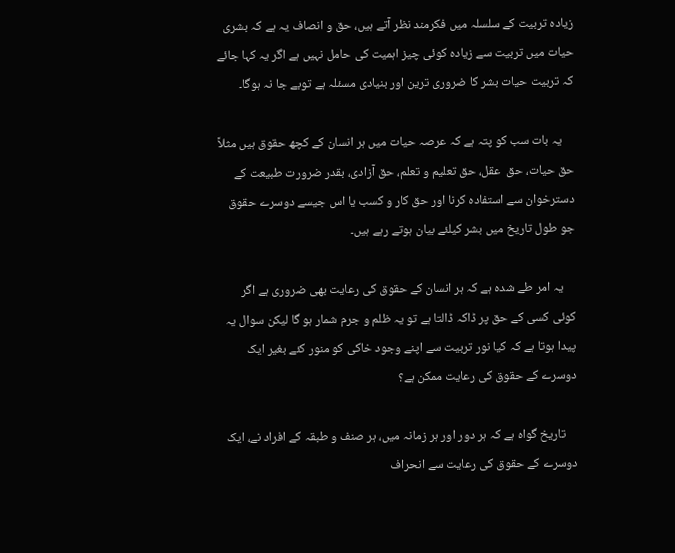زیادہ تربیت کے سلسلہ میں فکرمند نظر آتے ہیں، حق و انصاف یہ ہے کہ بشری حیات میں تربیت سے زیادہ کوئی چیز اہمیت کی حامل نہیں ہے اگر یہ کہا جائے کہ تربیت حیات بشر کا ضروری ترین اور بنیادی مسئلہ ہے توبے جا نہ ہوگا۔

    یہ بات سب کو پتہ ہے کہ عرصہ حیات میں ہر انسان کے کچھ حقوق ہیں مثلاً حق حیات، حق  عقل، حق تعلیم و تعلم، حق آزادی، بقدر ضرورت طبیعت کے دسترخوان سے استفادہ کرنا اور حق کار و کسب یا اس جیسے دوسرے حقوق جو طول تاریخ میں بشر کیلئے بیان ہوتے رہے ہیں۔

    یہ امر طے شدہ ہے کہ ہر انسان کے حقوق کی رعایت بھی ضروری ہے اگر کوئی کسی کے حق پر ڈاکہ ڈالتا ہے تو یہ ظلم و جرم شمار ہو گا لیکن سوال یہ پیدا ہوتا ہے کہ کیا نور تربیت سے اپنے وجود خاکی کو منور کئے بغیر ایک دوسرے کے حقوق کی رعایت ممکن ہے؟

    تاریخ گواہ ہے کہ ہر دور اور ہر زمانہ میں، ہر صنف و طبقہ کے افراد نے، ایک دوسرے کے حقوق کی رعایت سے انحراف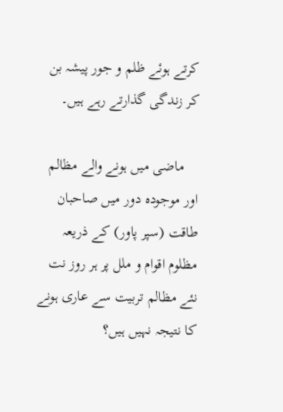کرتے ہوئے ظلم و جور پیشہ بن کر زندگی گذارتے رہے ہیں۔

    ماضی میں ہونے والے مظالم اور موجودہ دور میں صاحبان طاقت (سپر پاور) کے ذریعہ مظلوم اقوام و ملل پر ہر روز نت نئے مظالم تربیت سے عاری ہونے کا نتیجہ نہیں ہیں؟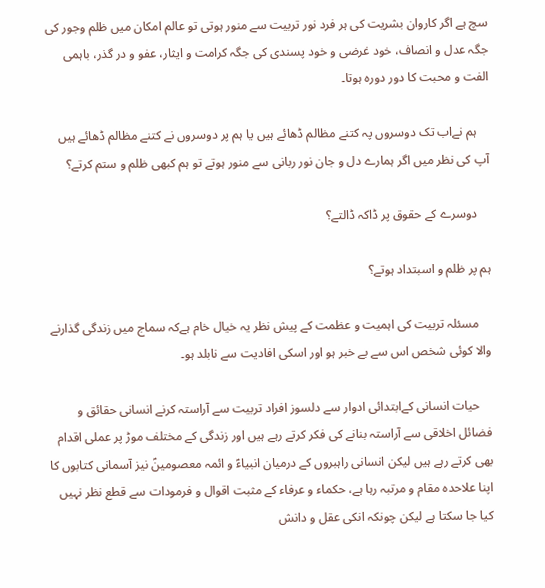سچ ہے اگر کاروان بشریت کی ہر فرد نور تربیت سے منور ہوتی تو عالم امکان میں ظلم وجور کی جگہ عدل و انصاف، خود غرضی و خود پسندی کی جگہ کرامت و ایثار، عفو و در گذر، باہمی الفت و محبت کا دور دورہ ہوتا۔

    ہم نےاب تک دوسروں پہ کتنے مظالم ڈھائے ہیں یا ہم پر دوسروں نے کتنے مظالم ڈھائے ہیں آپ کی نظر میں اگر ہمارے دل و جان نور ربانی سے منور ہوتے تو ہم کبھی ظلم و ستم کرتے؟

    دوسرے کے حقوق پر ڈاکہ ڈالتے؟

ہم پر ظلم و اسبتداد ہوتے؟

    مسئلہ تربیت کی اہمیت و عظمت کے پیش نظر یہ خیال خام ہےکہ سماج میں زندگی گذارنے والا کوئی شخص اس سے بے خبر ہو اور اسکی افادیت سے نابلد ہو۔

    حیات انسانی کےابتدائی ادوار سے دلسوز افراد تربیت سے آراستہ کرنے انسانی حقائق و فضائل اخلاقی سے آراستہ بنانے کی فکر کرتے رہے ہیں اور زندگی کے مختلف موڑ پر عملی اقدام بھی کرتے رہے ہیں لیکن انسانی راہبروں کے درمیان انبیاءؑ و ائمہ معصومینؑ نیز آسمانی کتابوں کا اپنا علاحدہ مقام و مرتبہ رہا ہے، حکماء و عرفاء کے مثبت اقوال و فرمودات سے قطع نظر نہیں کیا جا سکتا ہے لیکن چونکہ انکی عقل و دانش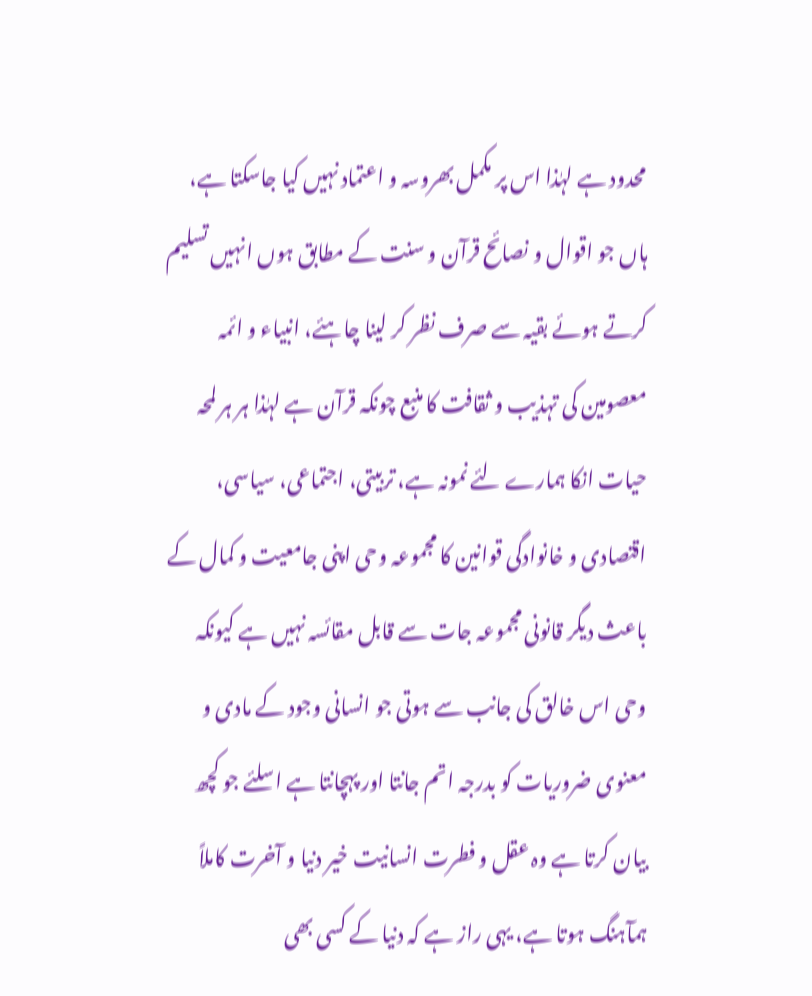محدود ہے لہٰذا اس پر مکمل بھروسہ و اعتماد نہیں کیا جاسکتا ہے، ہاں جو اقوال و نصائح قرآن و سنت کے مطابق ہوں انہیں تسلیم کرتے ہوئے بقیہ سے صرف نظر کر لینا چاہئے، انبیاء و ائمہ معصومین کی تہذیب و ثقافت کا منبع چونکہ قرآن ہے لہٰذا ہر ہر لمحہ حیات انکا ہمارے لئے نمونہ ہے، تربیتی، اجتماعی، سیاسی، اقتصادی و خانوادگی قوانین کا مجموعہ وحی اپنی جامعیت و کمال کے باعث دیگر قانونی مجموعہ جات سے قابل مقائسہ نہیں ہے کیونکہ وحی اس خالق کی جانب سے ہوتی جو انسانی وجود کے مادی و معنوی ضروریات کو بدرجہ اتم جانتا اور پہچانتا ہے اسلئے جو کچھ بیان کرتا ہے وہ عقل و فطرت انسانیت خیر دنیا و آخرت کاملاً ہمآہنگ ہوتا ہے، یہی راز ہے کہ دنیا کے کسی بھی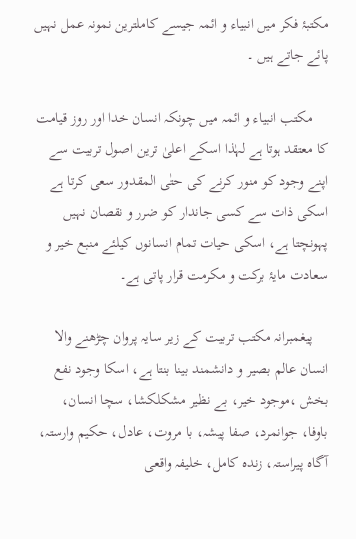مکتبۂ فکر میں انبیاء و ائمہ جیسے کاملترین نمونہ عمل نہیں پائے جاتے ہیں ۔

    مکتب انبیاء و ائمہ میں چونکہ انسان خدا اور روز قیامت کا معتقد ہوتا ہے لہٰذا اسکے اعلیٰ ترین اصول تربیت سے اپنے وجود کو منور کرنے کی حتٰی المقدور سعی کرتا ہے اسکی ذات سے کسی جاندار کو ضرر و نقصان نہیں پہونچتا ہے، اسکی حیات تمام انسانوں کیلئے منبع خیر و سعادت مایۂ برکت و مکرمت قرار پاتی ہے۔

    پیغمبرانہ مکتب تربیت کے زیر سایہ پروان چڑھنے والا انسان عالم بصیر و دانشمند بینا بنتا ہے، اسکا وجود نفع بخش ،موجود خیر، بے نظیر مشکلکشا، سچا انسان، باوفا، جوانمرد، صفا پیشہ، با مروت، عادل، حکیم وارستہ، آگاہ پیراستہ، زندہ کامل، خلیفہ واقعی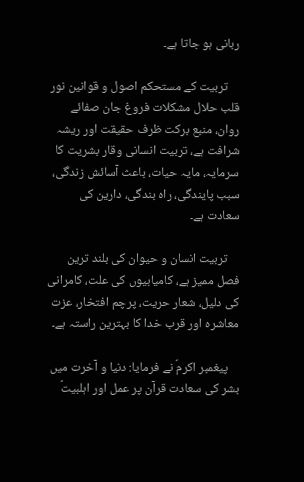ربانی ہو جاتا ہے۔

    تربیت کے مستحکم اصول و قوانین نور قلب حلال مشکلات فروغ جان صفائے روان، منبع برکت ظرف حقیقت اور ریشہ شرافت ہے، تربیت انسانی وقار بشریت کا سرمایہ، مایہ حیات، باعث آسائش زندگی، سبب پایندگی، راہ بندگی، دارین کی سعادت ہے۔

    تربیت انسان و حیوان کی بلند ترین فصل ممیز ہے، کامیابیوں کی علت، کامرانی کی دلیل، شعار حریت، پرچم افتخار، عزت معاشرہ اور قرب خدا کا بہترین راستہ ہے۔

    پیغمبر اکرمؐ نے فرمایا: دنیا و آخرت میں بشر کی سعادت قرآن پر عمل اور اہلبیتؑ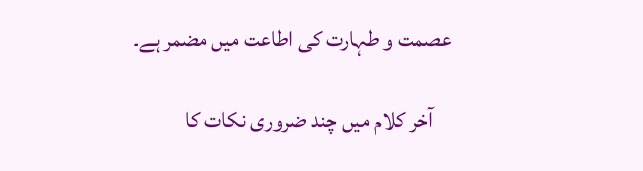عصمت و طہارت کی اطاعت میں مضمر ہے۔

    آخر کلام میں چند ضروری نکات کا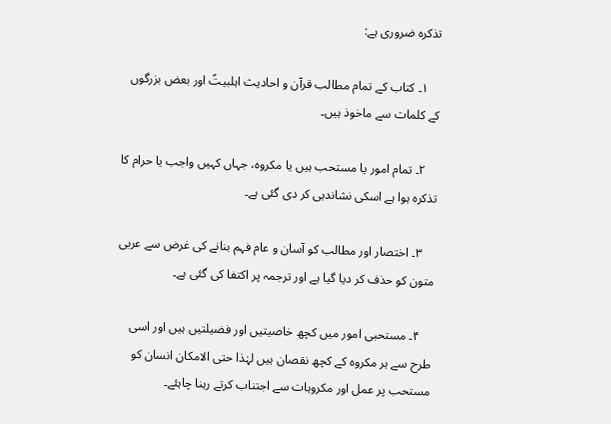تذکرہ ضروری ہے:

    ۱۔ کتاب کے تمام مطالب قرآن و احادیث اہلبیتؑ اور بعض بزرگوں کے کلمات سے ماخوذ ہیں۔

    ۲۔ تمام امور یا مستحب ہیں یا مکروہ، جہاں کہیں واجب یا حرام کا تذکرہ ہوا ہے اسکی نشاندہی کر دی گئی ہے۔

    ۳۔ اختصار اور مطالب کو آسان و عام فہم بنانے کی غرض سے عربی متون کو حذف کر دیا گیا ہے اور ترجمہ پر اکتفا کی گئی ہے۔

    ۴۔ مستحبی امور میں کچھ خاصیتیں اور فضیلتیں ہیں اور اسی طرح سے ہر مکروہ کے کچھ نقصان ہیں لہٰذا حتی الامکان انسان کو مستحب پر عمل اور مکروہات سے اجتناب کرتے رہنا چاہئے۔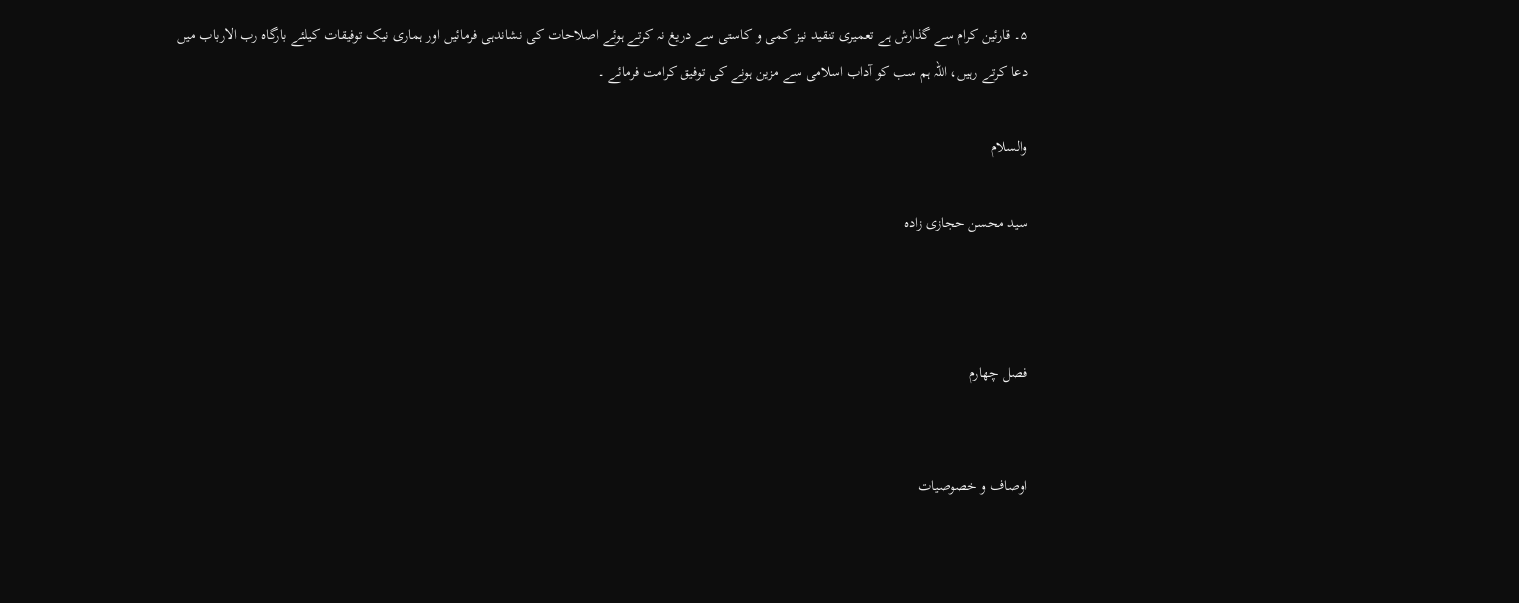۵۔ قارئین کرام سے گذارش ہے تعمیری تنقید نیز کمی و کاستی سے دریغ نہ کرتے ہوئے اصلاحات کی نشاندہی فرمائیں اور ہماری نیک توفیقات کیلئے بارگاہ رب الارباب میں دعا کرتے رہیں، اللہ ہم سب کو آداب اسلامی سے مزین ہونے کی توفیق کرامت فرمائے ۔

والسلام

سید محسن حجازی زادہ



فصل چهارم


اوصاف و خصوصیات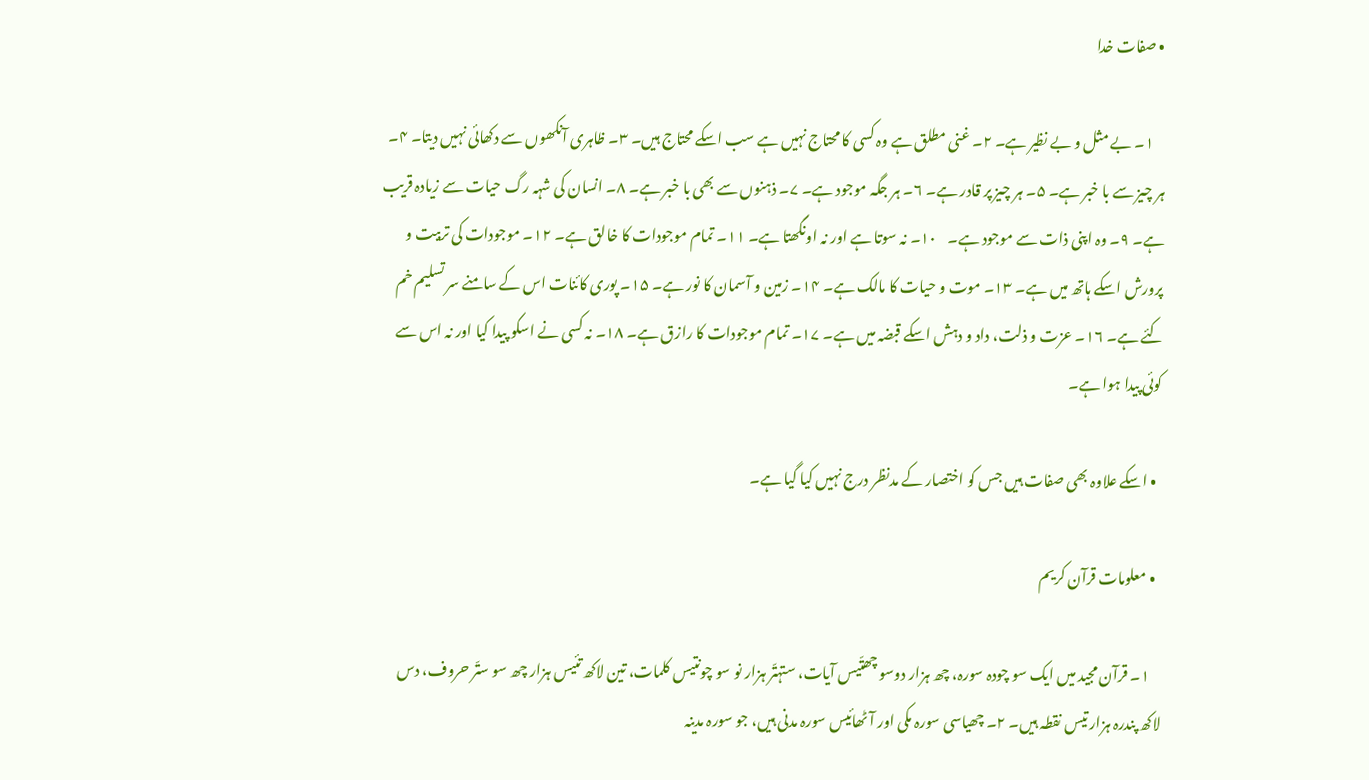• صفات خدا

    ۱۔ بے مثل و بے نظیر ہے۔ ۲۔ غنی مطلق ہے وہ کسی کا محتاج نہیں ہے سب اسکے محتاج ہیں۔ ۳۔ ظاہری آنکھوں سے دکھائی نہیں دیتا۔ ۴۔ ہر چیز سے با خبر ہے۔ ۵۔ ہر چیز پر قادر ہے۔ ۶۔ ہر جگہ موجود ہے۔ ۷۔ ذہنوں سے بھی با خبر ہے۔ ۸۔ انسان کی شہہ رگ حیات سے زیادہ قریب ہے۔ ۹۔ وہ اپنی ذات سے موجود ہے۔    ۱۰۔ نہ سوتا ہے اور نہ اونگھتا ہے۔ ۱۱۔ تمام موجودات کا خالق ہے۔ ۱۲۔ موجودات کی تربیت و پرورش اسکے ہاتھ میں ہے۔ ۱۳۔ موت و حیات کا مالک ہے۔ ۱۴۔ زمین و آسمان کا نور ہے۔ ۱۵۔ پوری کائنات اس کے سامنے سر تسلیم خم کئے ہے۔ ۱۶۔ عزت و ذلت، داد و دہش اسکے قبضہ میں ہے۔ ۱۷۔ تمام موجودات کا رازق ہے۔ ۱۸۔ نہ کسی نے اسکو پیدا کیا اور نہ اس سے کوئی پیدا ہوا ہے۔

  • اسکے علاوہ بھی صفات ہیں جس کو اختصار کے مدنظر درج نہیں کیا گیا ہے۔

  • معلومات قرآن کریم

    ۱۔ قرآن مجید میں ایک سو چودہ سورہ، چھ ہزار دوسو چھتّیس آیات، ستہتّر ہزار نو سو چونتیس کلمات، تین لاکھ تئیس ہزار چھ سو ستّر حروف، دس لاکھ پندرہ ہزار تیس نقطہ ہیں۔ ۲۔ چھیاسی سورہ مکی اور آٹھائیس سورہ مدنی ہیں، جو سورہ مدینہ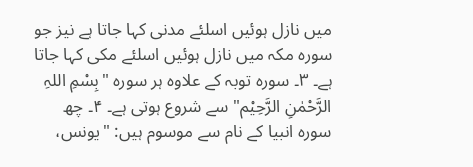میں نازل ہوئیں اسلئے مدنی کہا جاتا ہے نیز جو سورہ مکہ میں نازل ہوئیں اسلئے مکی کہا جاتا ہے۔ ۳۔ سورہ توبہ کے علاوہ ہر سورہ "بِسْمِ اللہِ الرَّحْمٰنِ الرَّحِیْم" سے شروع ہوتی ہے۔ ۴۔ چھ سورہ انبیا کے نام سے موسوم ہیں: "یونس،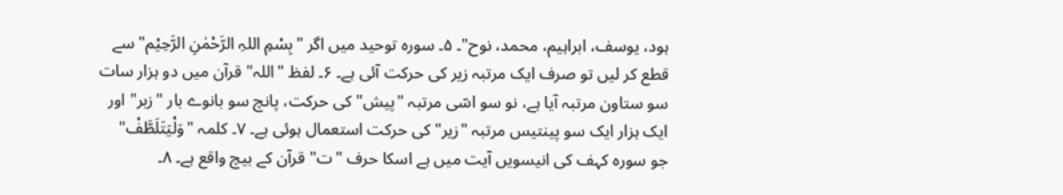ہود، یوسف، ابراہیم، محمد، نوح"۔ ۵۔ سورہ توحید میں اگر "بِسْمِ اللہِ الرَّحْمٰنِ الرَّحِیْم" سے قطع کر لیں تو صرف ایک مرتبہ زیر کی حرکت آئی ہے۔ ۶۔ لفظ "اللہ" قرآن میں دو ہزار سات سو ستاون مرتبہ آیا ہے، نو سو اسّی مرتبہ "پیش" کی حرکت، پانچ سو بانوے بار "زبر" اور ایک ہزار ایک سو پینتیس مرتبہ "زیر" کی حرکت استعمال ہوئی ہے۔ ۷۔ کلمہ "وَلْیَتَلَطَّفْ" جو سورہ کہف کی انیسویں آیت میں ہے اسکا حرف "ت" قرآن کے بیچ واقع ہے۔ ۸۔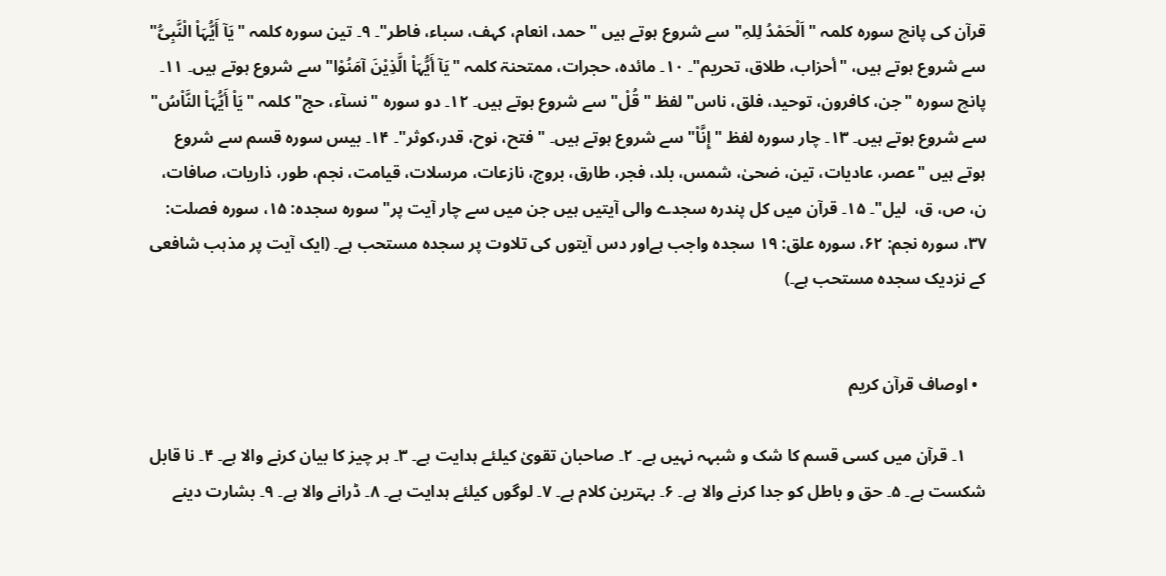قرآن کی پانچ سورہ کلمہ "اَلْحَمْدُ لِلہِ" سے شروع ہوتے ہیں "حمد، انعام، کہف، سباء، فاطر"۔ ۹۔ تین سورہ کلمہ "یَآ أَیُّہَاْ الْنَّبِیُّ" سے شروع ہوتے ہیں، "أحزاب، طلاق، تحریم"۔ ۱۰۔ مائدہ، حجرات، ممتحنۃ کلمہ "یَآ أَیُّہَاْ الَّذِیْنَ آمَنُوْا" سے شروع ہوتے ہیں۔ ۱۱۔ پانچ سورہ "جن، کافرون، توحید، فلق، ناس" لفظ "قُلْ" سے شروع ہوتے ہیں۔ ۱۲۔ دو سورہ "نسآء، حج" کلمہ "یَاْ أَیُّہَاْ النَّاْسُ" سے شروع ہوتے ہیں۔ ۱۳۔ چار سورہ لفظ "إِنَّاْ" سے شروع ہوتے ہیں۔ "فتح، نوح، قدر،کوثر"۔ ۱۴۔ بیس سورہ قسم سے شروع ہوتے ہیں "عصر، عادیات، تین، ضحیٰ، شمس، بلد، فجر، طارق، بروج، نازعات، مرسلات، قیامت، نجم، طور، ذاریات، صافات، ن، ص، ق،  لیل"۔ ۱۵۔ قرآن میں کل پندرہ سجدے والی آیتیں ہیں جن میں سے چار آیت پر"سورہ سجدہ: ۱۵، سورہ فصلت: ۳۷، سورہ نجم: ۶۲، سورہ علق: ۱۹ سجدہ واجب ہےاور دس آیتوں کی تلاوت پر سجدہ مستحب ہے۔ (ایک آیت پر مذہب شافعی کے نزدیک سجدہ مستحب ہے۔)


  • اوصاف قرآن کریم

     ۱۔ قرآن میں کسی قسم کا شک و شبہہ نہیں ہے۔ ۲۔ صاحبان تقویٰ کیلئے ہدایت ہے۔ ۳۔ ہر چیز کا بیان کرنے والا ہے۔ ۴۔ نا قابل شکست ہے۔ ۵۔ حق و باطل کو جدا کرنے والا ہے۔ ۶۔ بہترین کلام ہے۔ ۷۔ لوگوں کیلئے ہدایت ہے۔ ۸۔ ڈرانے والا ہے۔ ۹۔ بشارت دینے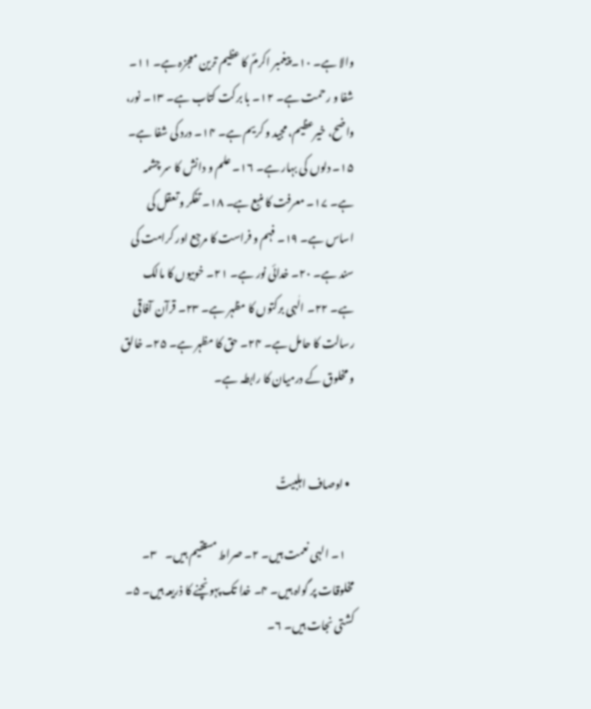والا ہے۔ ۱۰۔ پیغمبر اکرمؐ کا عظیم ترین معجزہ ہے۔ ۱۱۔ شفا و رحمت ہے۔ ۱۲۔ با برکت کتاب ہے۔ ۱۳۔ نور، واضح، خیرعظیم، مجید و کریم ہے۔ ۱۴۔ درد کی شفا ہے۔ ۱۵۔ دلوں کی بہار ہے۔ ۱۶۔ علم و دانش کا سر چشمہ ہے۔ ۱۷۔ معرفت کا منبع ہے۔ ۱۸۔ تفکر و تعقل کی اساس ہے۔ ۱۹۔ فہم و فراست کا مرجع اور کرامت کی سند ہے۔ ۲۰۔ خدائی نور ہے۔ ۲۱۔ خوبیوں کا مالک ہے۔ ۲۲۔ الٰہی برکتوں کا مظہر ہے۔ ۲۳۔ قرآن آفاقی رسالت کا حامل ہے۔ ۲۴۔ حق کا مظہر ہے۔ ۲۵۔ خالق و مخلوق کے درمیان کا رابطہ ہے۔


  • اوصاف اہلبیتؑ

    ۱۔ الہی نعمت ہیں۔ ۲۔ صراط مستقیم ہیں۔    ۳۔ مخلوقات پر گواہ ہیں۔ ۴۔ خدا تک پہونچنے کا ذریعہ ہیں۔ ۵۔ کشتی نجات ہیں۔ ۶۔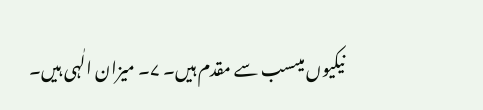نیکیوں میںسب سے مقدم ہیں۔ ۷۔ میزان الٰہی ہیں۔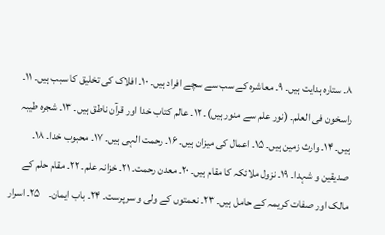۸۔ ستارہ ہدایت ہیں۔ ۹۔ معاشرہ کے سب سے سچے افراد ہیں۔ ۱۰۔ افلاک کی تخلیق کا سبب ہیں۔ ۱۱۔ راسخون فی العلم۔ (نور علم سے منور ہیں)۔ ۱۲۔ عالم کتاب خدا اور قرآن ناطق ہیں۔ ۱۳۔ شجرہ طیبہ ہیں۔ ۱۴۔ وارث زمین ہیں۔ ۱۵۔ اعمال کی میزان ہیں۔ ۱۶۔ رحمت الہی ہیں۔ ۱۷۔ محبوب خدا۔ ۱۸۔ صدیقین و شہدا۔ ۱۹۔ نزول ملائکہ کا مقام ہیں۔ ۲۰۔ معدن رحمت۔ ۲۱۔ خزانہ علم۔ ۲۲۔ مقام حلم کے مالک اور صفات کریمہ کے حامل ہیں۔ ۲۳۔ نعمتوں کے ولی و سرپرست۔ ۲۴۔ باب ایمان۔    ۲۵۔ اسرار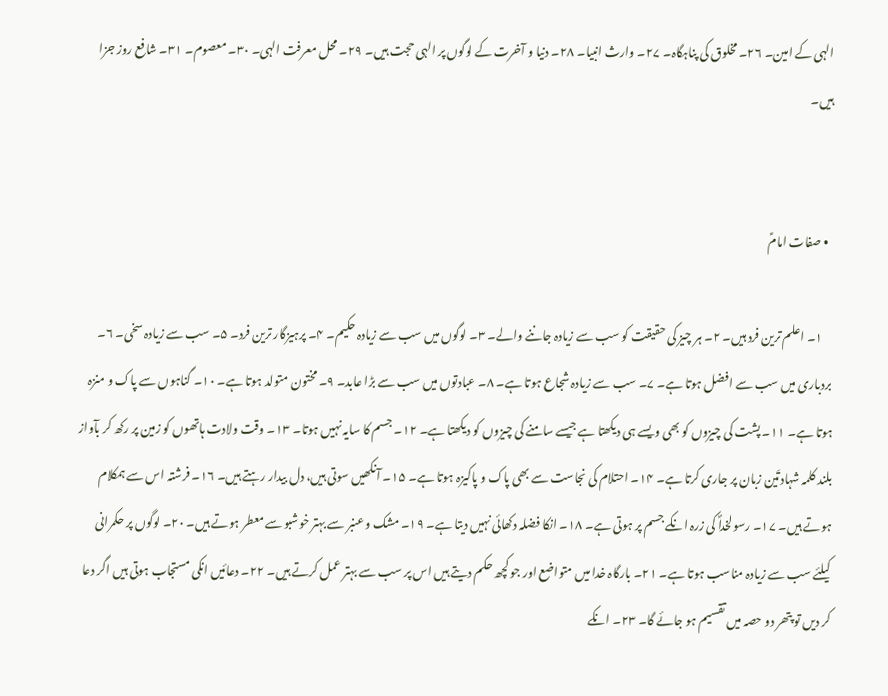الہی کے امین۔ ۲۶۔ مخلوق کی پناہگاہ۔ ۲۷۔ وارث انبیا۔ ۲۸۔ دنیا و آخرت کے لوگوں پر الہی حجت ہیں۔ ۲۹۔ محل معرفت الہی۔ ۳۰۔ معصوم۔ ۳۱۔ شافع روز جزا ہیں۔


  • صفات امامؑ

    ۱۔ اعلم ترین فرد ہیں۔ ۲۔ ہر چیز کی حقیقت کو سب سے زیادہ جاننے والے۔ ۳۔ لوگوں میں سب سے زیادہ حکیم۔ ۴۔ پرہیزگار ترین فرد۔ ۵۔ سب سے زیادہ سخی۔ ۶۔ بردباری میں سب سے افضل ہوتا ہے۔ ۷۔ سب سے زیادہ شجاع ہوتا ہے۔ ۸۔ عبادتوں میں سب سے بڑا عابد۔ ۹۔ مختون متولد ہوتا ہے۔ ۱۰۔ گناہوں سے پاک و منزہ ہوتا ہے۔ ۱۱۔ پشت کی چیزوں کو بھی ویسے ہی دیکھتا ہے جیسے سامنے کی چیزوں کو دیکھتا ہے۔ ۱۲۔ جسم کا سایہ نہیں ہوتا۔ ۱۳۔ وقت ولادت ہاتھوں کو زمین پر رکھ کر بآواز بلند کلمہ شہادتَین زبان پر جاری کرتا ہے۔ ۱۴۔ احتلام کی نجاست سے بھی پاک و پاکیزہ ہوتا ہے۔ ۱۵۔ آنکھیں سوتی ہیں، دل بیدار رہتے ہیں۔ ۱۶۔ فرشتہ اس سے ہمکلام ہوتے ہیں۔ ۱۷۔ رسولخداؐ کی زرہ انکے جسم پر ہوتی ہے۔ ۱۸۔ انکا فضلہ دکھائی نہیں دیتا ہے۔ ۱۹۔ مشک و عنبر سے بہتر خوشبو سے معطر ہوتے ہیں۔ ۲۰۔ لوگوں پر حکمرانی کیلئے سب سے زیادہ مناسب ہوتا ہے۔ ۲۱۔ بارگاہ خدا میں متواضع اور جو کچھ حکم دیتے ہیں اس پر سب سے بہتر عمل کرتے ہیں۔ ۲۲۔ دعائیں انکی مستجاب ہوتی ہیں اگر دعا کر دیں تو پتھر دو حصہ میں تقسیم ہو جائے گا۔ ۲۳۔ انکے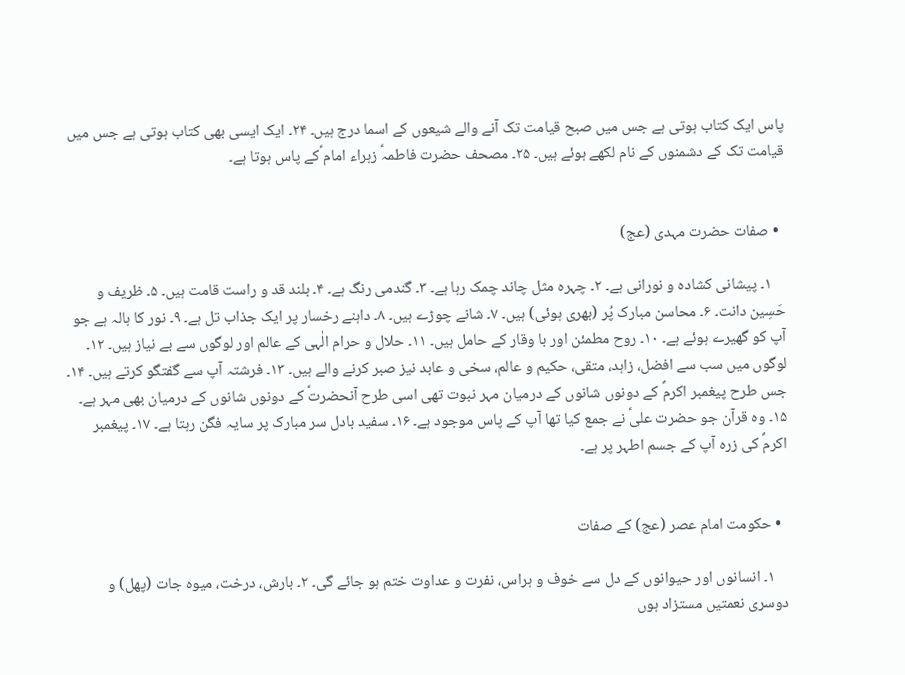پاس ایک کتاب ہوتی ہے جس میں صبح قیامت تک آنے والے شیعوں کے اسما درج ہیں۔ ۲۴۔ ایک ایسی بھی کتاب ہوتی ہے جس میں قیامت تک کے دشمنوں کے نام لکھے ہوئے ہیں۔ ۲۵۔ مصحف حضرت فاطمہؑ زہراء امام ؑکے پاس ہوتا ہے۔


  • صفات حضرت مہدی (عج)

    ۱۔ پیشانی کشادہ و نورانی ہے۔ ۲۔ چہرہ مثل چاند چمک رہا ہے۔ ۳۔ گندمی رنگ ہے۔ ۴۔ بلند قد و راست قامت ہیں۔ ۵۔ ظریف و حَسِین دانت۔ ۶۔ محاسن مبارک پُر (بھری ہوئی) ہیں۔ ۷۔ شانے چوڑے ہیں۔ ۸۔ داہنے رخسار پر ایک جذاب تل ہے۔ ۹۔ نور کا ہالہ ہے جو آپ کو گھیرے ہوئے ہے۔ ۱۰۔ روح مطمئن اور با وقار کے حامل ہیں۔ ۱۱۔ حلال و حرام الٰہی کے عالم اور لوگوں سے بے نیاز ہیں۔ ۱۲۔ لوگوں میں سب سے افضل، زاہد، متقی، حکیم و عالم، سخی و عابد نیز صبر کرنے والے ہیں۔ ۱۳۔ فرشتہ آپ سے گفتگو کرتے ہیں۔ ۱۴۔ جس طرح پیغمبر اکرمؐ کے دونوں شانوں کے درمیان مہر نبوت تھی اسی طرح آنحضرتؑ کے دونوں شانوں کے درمیان بھی مہر ہے۔ ۱۵۔ وہ قرآن جو حضرت علیؑ نے جمع کیا تھا آپ کے پاس موجود ہے۔ ۱۶۔ سفید بادل سر مبارک پر سایہ فگن رہتا ہے۔ ۱۷۔ پیغمبر اکرمؐ کی زرہ آپ کے جسم اطہر پر ہے۔


  • حکومت امام عصر (عج) کے صفات

    ۱۔ انسانوں اور حیوانوں کے دل سے خوف و ہراس، نفرت و عداوت ختم ہو جائے گی۔ ۲۔ بارش، درخت، میوہ جات (پھل) و دوسری نعمتیں مستزاد ہوں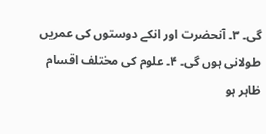گی۔ ۳۔ آنحضرت اور انکے دوستوں کی عمریں طولانی ہوں گی۔ ۴۔ علوم کی مختلف اقسام ظاہر ہو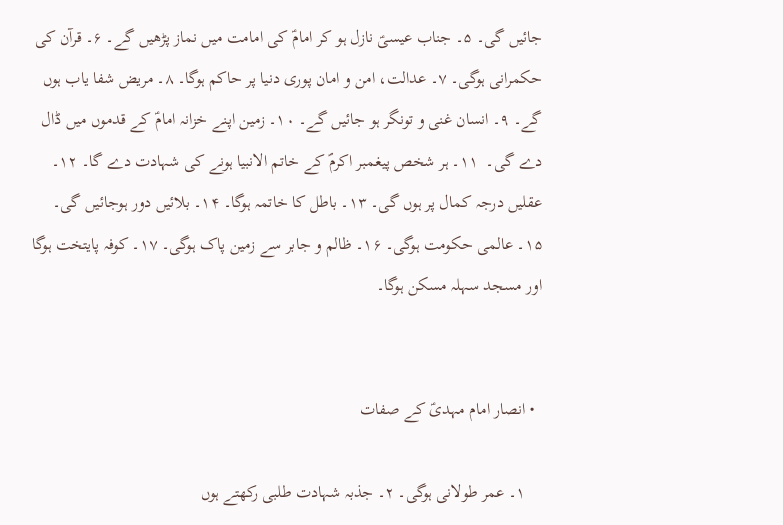جائیں گی۔ ۵۔ جناب عیسیؑ نازل ہو کر امامؑ کی امامت میں نماز پڑھیں گے۔ ۶۔ قرآن کی حکمرانی ہوگی۔ ۷۔ عدالت، امن و امان پوری دنیا پر حاکم ہوگا۔ ۸۔ مریض شفا یاب ہوں گے۔ ۹۔ انسان غنی و تونگر ہو جائیں گے۔ ۱۰۔ زمین اپنے خزانہ امامؑ کے قدموں میں ڈال دے گی۔  ۱۱۔ ہر شخص پیغمبر اکرمؐ کے خاتم الانبیا ہونے کی شہادت دے گا۔ ۱۲۔ عقلیں درجہ کمال پر ہوں گی۔ ۱۳۔ باطل کا خاتمہ ہوگا۔ ۱۴۔ بلائیں دور ہوجائیں گی۔ ۱۵۔ عالمی حکومت ہوگی۔ ۱۶۔ ظالم و جابر سے زمین پاک ہوگی۔ ۱۷۔ کوفہ پایتخت ہوگا اور مسجد سہلہ مسکن ہوگا۔


  • انصار امام مہدیؑ کے صفات

    ۱۔ عمر طولانی ہوگی۔ ۲۔ جذبہ شہادت طلبی رکھتے ہوں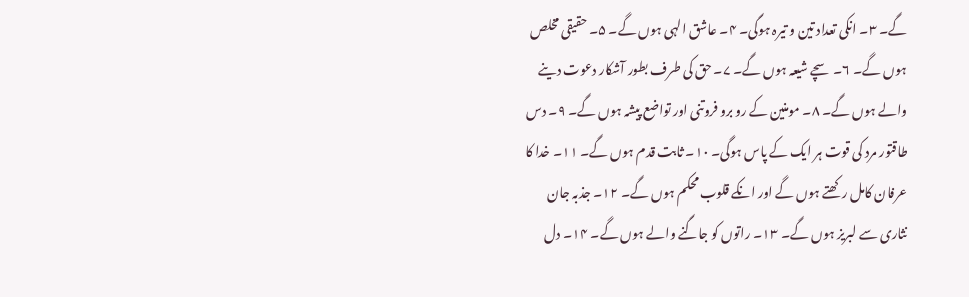گے۔ ۳۔ انکی تعداد تین و تیرہ ہوگی۔ ۴۔ عاشق الہی ہوں گے۔ ۵۔ حقیقی مخلص ہوں گے۔ ۶۔ سچے شیعہ ہوں گے۔ ۷۔ حق کی طرف بطور آشکار دعوت دینے والے ہوں گے۔ ۸۔ مومنین کے رو برو فروتنی اور تواضع پیشہ ہوں گے۔ ۹۔ دس طاقتور مرد کی قوت ہر ایک کے پاس ہوگی۔ ۱۰۔ ثابت قدم ہوں گے۔ ۱۱۔ خدا کا عرفان کامل رکھتے ہوں گے اور انکے قلوب محکم ہوں گے۔ ۱۲۔ جذبہ جان نثاری سے لبریز ہوں گے۔ ۱۳۔ راتوں کو جاگنے والے ہوں گے۔ ۱۴۔ دل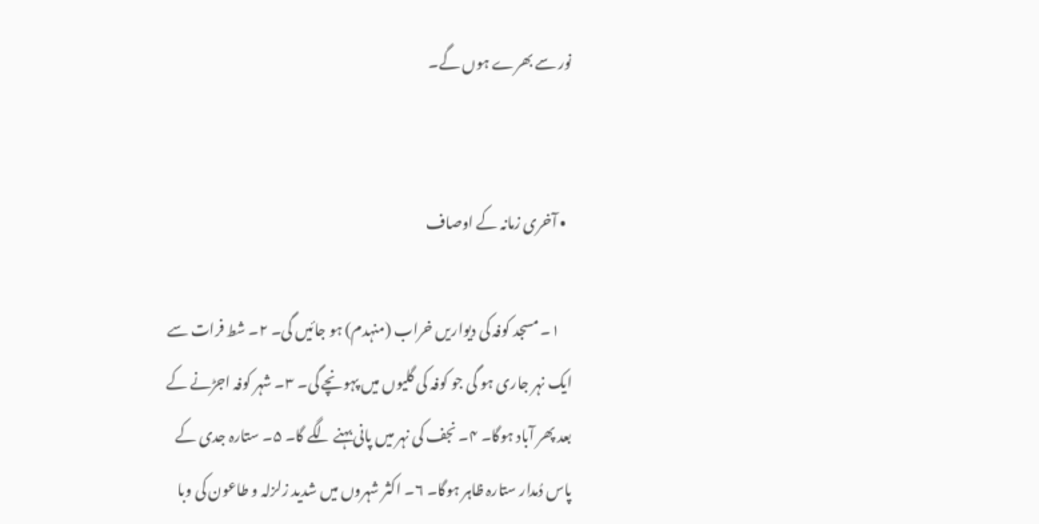نور سے بھرے ہوں گے۔


  • آخری زمانہ کے اوصاف

    ۱۔ مسجد کوفہ کی دیواریں خراب (منہدم) ہو جائیں گی۔ ۲۔ شط فرات سے ایک نہر جاری ہو گی جو کوفہ کی گلیوں میں پہونچے گی۔ ۳۔ شہر کوفہ اجڑنے کے بعد پھر آباد ہوگا۔ ۴۔ نجف کی نہر میں پانی بہنے لگے گا۔ ۵۔ ستارہ جدی کے پاس دُمدار ستارہ ظاہر ہوگا۔ ۶۔ اکثر شہروں میں شدید زلزلہ و طاعون کی وبا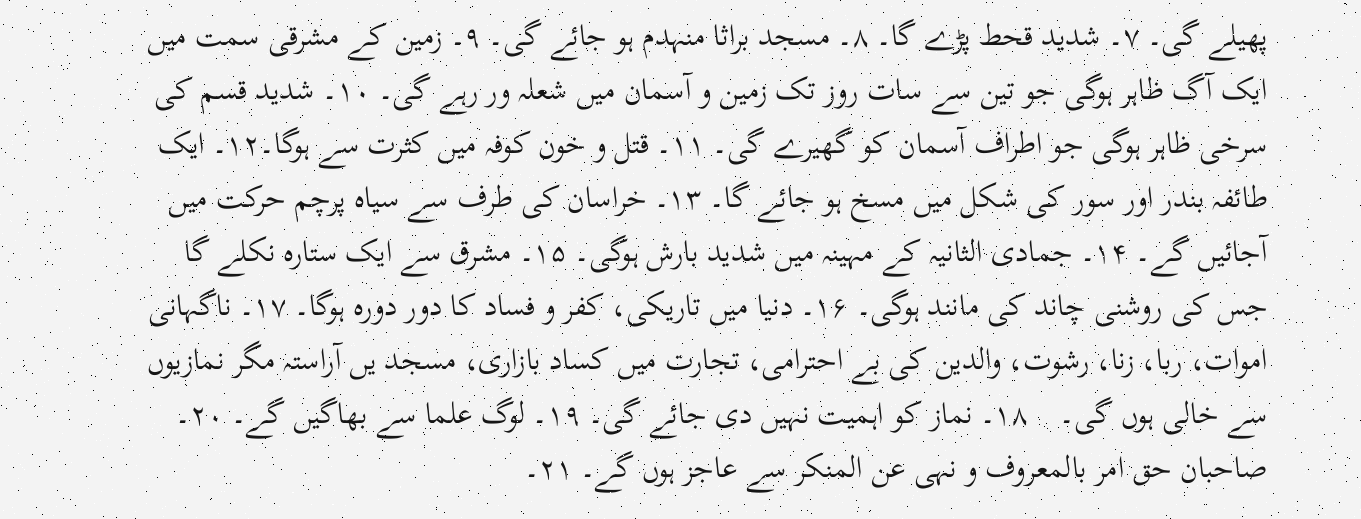پھیلے گی۔ ۷۔ شدید قحط پڑے گا۔ ۸۔ مسجد براثا منہدم ہو جائے گی۔ ۹۔ زمین کے مشرقی سمت میں ایک آگ ظاہر ہوگی جو تین سے سات روز تک زمین و آسمان میں شعلہ ور رہے گی۔ ۱۰۔ شدید قسم کی سرخی ظاہر ہوگی جو اطراف آسمان کو گھیرے گی۔ ۱۱۔ قتل و خون کوفہ میں کثرت سے ہوگا۔۱۲۔ ایک طائفہ بندر اور سور کی شکل میں مسخ ہو جائے گا۔ ۱۳۔ خراسان کی طرف سے سیاہ پرچم حرکت میں آجائیں گے۔ ۱۴۔ جمادی الثانیہ کے مہینہ میں شدید بارش ہوگی۔ ۱۵۔ مشرق سے ایک ستارہ نکلے گا جس کی روشنی چاند کی مانند ہوگی۔ ۱۶۔ دنیا میں تاریکی، کفر و فساد کا دور دورہ ہوگا۔ ۱۷۔ ناگہانی اموات، ربا، زنا، رشوت، والدین کی بے احترامی، تجارت میں کساد بازاری، مسجد یں آراستہ مگر نمازیوں سے خالی ہوں گی۔    ۱۸۔ نماز کو اہمیت نہیں دی جائے گی۔ ۱۹۔ لوگ علما سے بھاگیں گے۔ ۲۰۔ صاحبان حق امر بالمعروف و نہی عن المنکر سے عاجز ہوں گے۔ ۲۱۔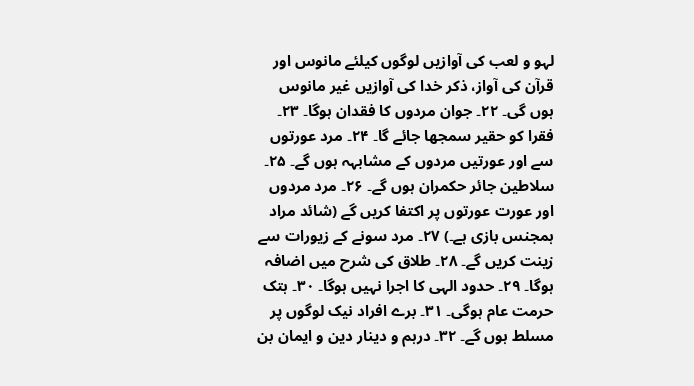لہو و لعب کی آوازیں لوگوں کیلئے مانوس اور قرآن کی آواز، ذکر خدا کی آوازیں غیر مانوس ہوں گی۔ ۲۲۔ جوان مردوں کا فقدان ہوگا۔ ۲۳۔ فقرا کو حقیر سمجھا جائے گا۔ ۲۴۔ مرد عورتوں سے اور عورتیں مردوں کے مشابہہ ہوں گے۔ ۲۵۔ سلاطین جائر حکمران ہوں گے۔ ۲۶۔ مرد مردوں اور عورت عورتوں پر اکتفا کریں گے (شائد مراد ہمجنس بازی ہے۔) ۲۷۔ مرد سونے کے زیورات سے زینت کریں گے۔ ۲۸۔ طلاق کی شرح میں اضافہ ہوگا۔ ۲۹۔ حدود الہی کا اجرا نہیں ہوگا۔ ۳۰۔ ہتک حرمت عام ہوگی۔ ۳۱۔ برے افراد نیک لوگوں پر مسلط ہوں گے۔ ۳۲۔ درہم و دینار دین و ایمان بن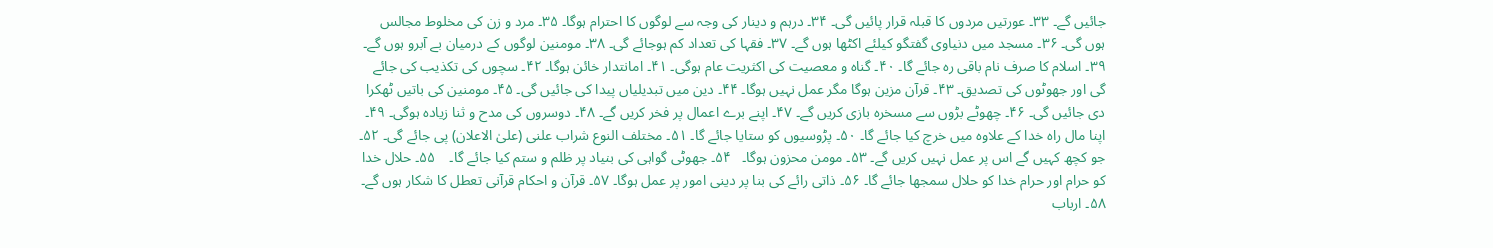جائیں گے۔ ۳۳۔ عورتیں مردوں کا قبلہ قرار پائیں گی۔ ۳۴۔ درہم و دینار کی وجہ سے لوگوں کا احترام ہوگا۔ ۳۵۔ مرد و زن کی مخلوط مجالس ہوں گی۔ ۳۶۔ مسجد میں دنیاوی گفتگو کیلئے اکٹھا ہوں گے۔ ۳۷۔ فقہا کی تعداد کم ہوجائے گی۔ ۳۸۔ مومنین لوگوں کے درمیان بے آبرو ہوں گے۔ ۳۹۔ اسلام کا صرف نام باقی رہ جائے گا۔ ۴۰۔ گناہ و معصیت کی اکثریت عام ہوگی۔ ۴۱۔ امانتدار خائن ہوگا۔ ۴۲۔ سچوں کی تکذیب کی جائے گی اور جھوٹوں کی تصدیق۔ ۴۳۔ قرآن مزین ہوگا مگر عمل نہیں ہوگا۔ ۴۴۔ دین میں تبدیلیاں پیدا کی جائیں گی۔ ۴۵۔ مومنین کی باتیں ٹھکرا دی جائیں گی۔ ۴۶۔ چھوٹے بڑوں سے مسخرہ بازی کریں گے۔ ۴۷۔ اپنے برے اعمال پر فخر کریں گے۔ ۴۸۔ دوسروں کی مدح و ثنا زیادہ ہوگی۔ ۴۹۔ اپنا مال راہ خدا کے علاوہ میں خرچ کیا جائے گا۔ ۵۰۔ پڑوسیوں کو ستایا جائے گا۔ ۵۱۔ مختلف النوع شراب علنی (علیٰ الاعلان) پی جائے گی۔ ۵۲۔ جو کچھ کہیں گے اس پر عمل نہیں کریں گے۔ ۵۳۔ مومن محزون ہوگا۔   ۵۴۔ جھوٹی گواہی کی بنیاد پر ظلم و ستم کیا جائے گا۔    ۵۵۔ حلال خدا کو حرام اور حرام خدا کو حلال سمجھا جائے گا۔ ۵۶۔ ذاتی رائے کی بنا پر دینی امور پر عمل ہوگا۔ ۵۷۔ قرآن و احکام قرآنی تعطل کا شکار ہوں گے۔ ۵۸۔ ارباب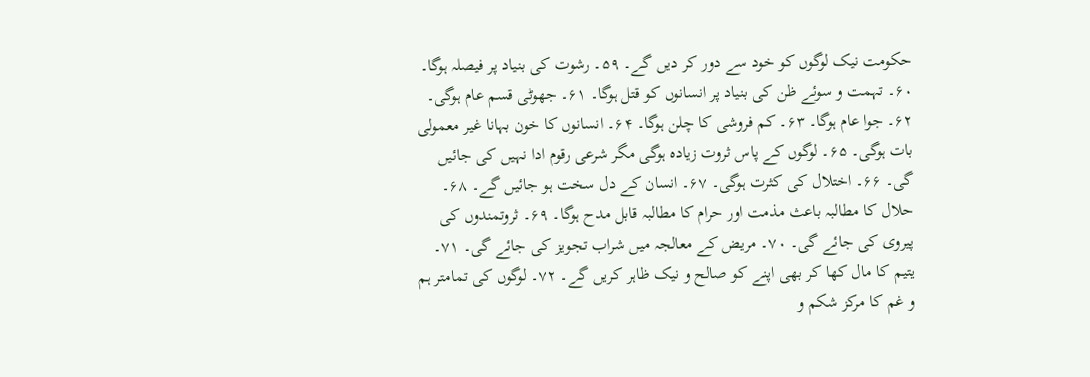حکومت نیک لوگوں کو خود سے دور کر دیں گے۔ ۵۹۔ رشوت کی بنیاد پر فیصلہ ہوگا۔ ۶۰۔ تہمت و سوئے ظن کی بنیاد پر انسانوں کو قتل ہوگا۔ ۶۱۔ جھوٹی قسم عام ہوگی۔ ۶۲۔ جوا عام ہوگا۔ ۶۳۔ کم فروشی کا چلن ہوگا۔ ۶۴۔ انسانوں کا خون بہانا غیر معمولی بات ہوگی۔ ۶۵۔ لوگوں کے پاس ثروت زیادہ ہوگی مگر شرعی رقوم ادا نہیں کی جائیں گی۔ ۶۶۔ اختلال کی کثرت ہوگی۔ ۶۷۔ انسان کے دل سخت ہو جائیں گے۔ ۶۸۔ حلال کا مطالبہ باعث مذمت اور حرام کا مطالبہ قابل مدح ہوگا۔ ۶۹۔ ثروتمندوں کی پیروی کی جائے گی۔ ۷۰۔ مریض کے معالجہ میں شراب تجویز کی جائے گی۔ ۷۱۔ یتیم کا مال کھا کر بھی اپنے کو صالح و نیک ظاہر کریں گے۔ ۷۲۔ لوگوں کی تمامتر ہم و غم کا مرکز شکم و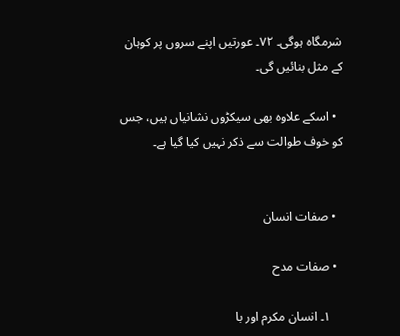شرمگاہ ہوگی۔ ۷۲۔ عورتیں اپنے سروں پر کوہان کے مثل بنائیں گی۔

  • اسکے علاوہ بھی سیکڑوں نشانیاں ہیں، جس کو خوف طوالت سے ذکر نہیں کیا گیا ہے۔


  • صفات انسان

  • صفات مدح

    ۱۔ انسان مکرم اور با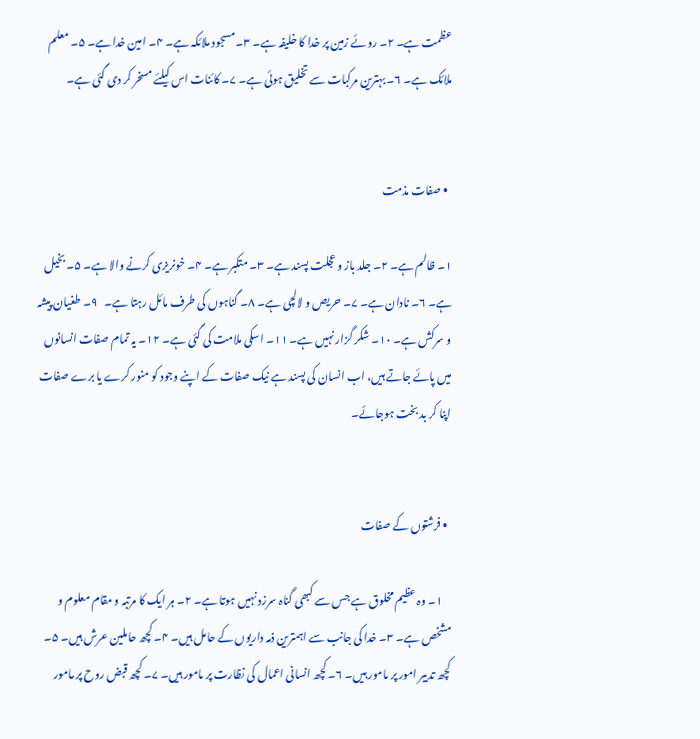عظمت ہے۔ ۲۔ روئے زمین پر خدا کا خلیفہ ہے۔ ۳۔ مسجود ملائکہ ہے۔ ۴۔ امین خدا ہے۔ ۵۔ معلم ملائک ہے۔ ۶۔ بہترین مرکبات سے تخلیق ہوئی ہے۔ ۷۔ کائنات اس کیلئے مسخر کر دی گئی ہے۔


  • صفات مذمت

۱۔ ظالم ہے۔ ۲۔ جلد باز و عجلت پسند ہے۔ ۳۔ متکبر ہے۔ ۴۔ خونریزی کرنے والا ہے۔ ۵۔ بخیل ہے۔ ۶۔ نادان ہے۔ ۷۔ حریص و لالچی ہے۔ ۸۔ گناہوں کی طرف مائل رہتا ہے۔   ۹۔ طغیان پیشہ و سرکش ہے۔ ۱۰۔ شکر گزار نہیں ہے۔ ۱۱۔ اسکی ملامت کی گئی ہے۔ ۱۲۔ یہ تمام صفات انسانوں میں پائے جاتے ہیں، اب انسان کی پسند ہے نیک صفات کے اپنے وجود کو منور کرے یا برے صفات اپنا کر بد بخت ہوجائے۔


  • فرشتوں کے صفات

    ۱۔ وہ عظیم مخلوق ہے جس سے کبھی گناہ سرزد نہیں ہوتا ہے۔ ۲۔ ہر ایک کا مرتبہ و مقام معلوم و مشخص ہے۔ ۳۔ خدا کی جانب سے اہمترین ذمہ داریوں کے حامل ہیں۔ ۴۔ کچھ حاملین عرش ہیں۔ ۵۔ کچھ تدبیر امور پر مامور ہیں۔ ۶۔ کچھ انسانی اعمال کی نظارت پر مامور ہیں۔ ۷۔ کچھ قبض روح پر مامور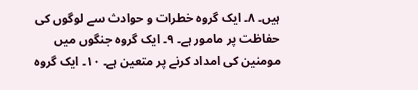ہیں۔ ۸۔ ایک گروہ خطرات و حوادث سے لوگوں کی حفاظت پر مامور ہے۔ ۹۔ ایک گروہ جنگوں میں مومنین کی امداد کرنے پر متعین ہے۔ ۱۰۔ ایک گروہ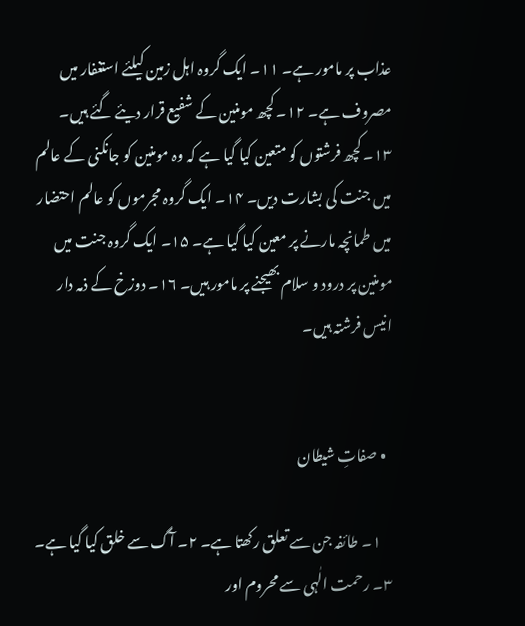عذاب پر مامور ہے۔ ۱۱۔ ایک گروہ اہل زمین کیلئے استغفار میں مصروف ہے۔ ۱۲۔ کچھ مومنین کے شفیع قرار دیئے گئے ہیں۔ ۱۳۔ کچھ فرشتوں کو متعین کیا گیا ہے کہ وہ مومنین کو جانکنی کے عالم میں جنت کی بشارت دیں۔ ۱۴۔ ایک گروہ مجرموں کو عالم احتضار میں طمانچہ مارنے پر معین کیا گیا ہے۔ ۱۵۔ ایک گروہ جنت میں مومنین پر درود و سلام بھیجنے پر مامور ہیں۔ ۱۶۔ دوزخ کے ذمہ دار انیس فرشتہ ہیں۔


  • صفاتِ شیطان

    ۱۔ طائفہ جن سے تعلق رکھتا ہے۔ ۲۔ آگ سے خلق کیا گیا ہے۔ ۳۔ رحمت الٰہی سے محروم اور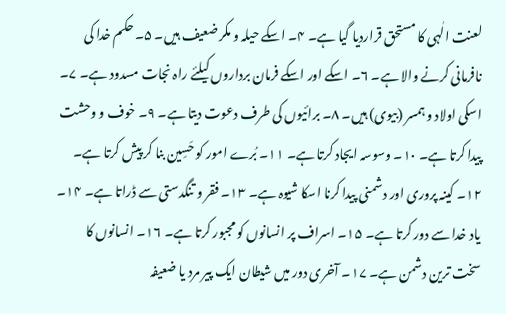لعنت الٰہی کا مستحق قراردیا گیا ہے۔ ۴۔ اسکے حیلہ و مکر ضعیف ہیں۔ ۵۔ حکم خدا کی نافرمانی کرنے والا ہے۔ ۶۔ اسکے اور اسکے فرمان برداروں کیلئے راہ نجات مسدود ہے۔ ۷۔ اسکی اولاد و ہمسر (بیوی) ہیں۔ ۸۔ برائیوں کی طرف دعوت دیتا ہے۔ ۹۔ خوف و وحشت پیدا کرتا ہے۔ ۱۰۔ وسوسہ ایجاد کرتا ہے۔ ۱۱۔ بُرے امور کو حَسِین بنا کر پیش کرتا ہے۔ ۱۲۔ کینہ پروری اور دشمنی پیدا کرنا اسکا شیوہ ہے۔ ۱۳۔ فقر و تنگدستی سے ڈراتا ہے۔ ۱۴۔ یاد خدا سے دور کرتا ہے۔ ۱۵۔ اسراف پر انسانوں کو مجبور کرتا ہے۔ ۱۶۔ انسانوں کا سخت ترین دشمن ہے۔ ۱۷۔ آخری دور میں شیطان ایک پیر مرد یا ضعیفہ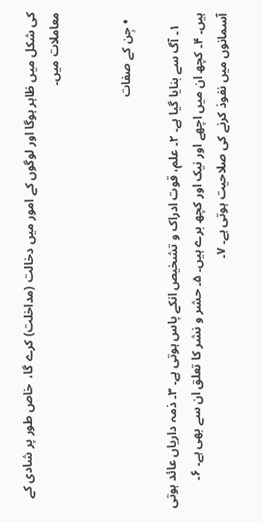کی شکل میں ظاہر ہوگا اور لوگوں کے امور میں دخالت (مداخلت) کرے گا،  خاص طور پر شادی کے معاملات میں۔


  • جِن کے صفات

    ۱۔ آگ سے بنایا گیا ہے۔ ۲۔ علم، قوت ادراک و تشخیص انکے پاس ہوتی ہے۔ ۳۔ ذمہ داریاں عائد ہوتی ہیں۔ ۴۔ کچھ ان میں اچھے اور نیک اور کچھ برے ہیں۔ ۵۔ حشر و نشر کا تعلق ان سے بھی ہے۔ ۶۔ آسمانوں میں نفوذ کرنے کی صلاحیت ہوتی ہے۔ ۷۔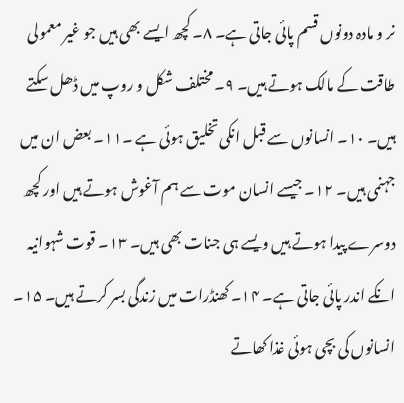نر و مادہ دونوں قسم پائی جاتی ہے۔ ۸۔ کچھ ایسے بھی ہیں جو غیر معمولی طاقت کے مالک ہوتے ہیں۔ ۹۔ مختلف شکل و روپ میں ڈھل سکتے ہیں۔ ۱۰۔ انسانوں سے قبل انکی تخلیق ہوئی ہے ۔۱۱۔ بعض ان میں جہنمی ہیں۔ ۱۲۔ جیسے انسان موت سے ہم آغوش ہوتے ہیں اور کچھ دوسرے پیدا ہوتے ہیں ویسے ہی جنات بھی ہیں۔ ۱۳۔ قوت شہوانیہ انکے اندر پائی جاتی ہے۔ ۱۴۔ کھنڈرات میں زندگی بسر کرتے ہیں۔ ۱۵۔ انسانوں کی بچی ہوئی غذا کھاتے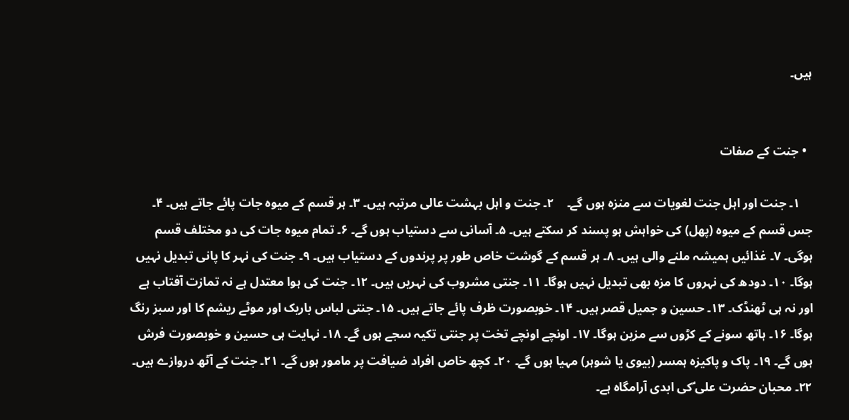ہیں۔


  • جنت کے صفات

    ۱۔ جنت اور اہل جنت لغویات سے منزہ ہوں گے۔    ۲۔ جنت و اہل بہشت عالی مرتبہ ہیں۔ ۳۔ ہر قسم کے میوہ جات پائے جاتے ہیں۔ ۴۔ جس قسم کے میوہ (پھل) کی خواہش ہو پسند کر سکتے ہیں۔ ۵۔ آسانی سے دستیاب ہوں گے۔ ۶۔ تمام میوہ جات کی دو مختلف قسم ہوگی۔ ۷۔ غذائیں ہمیشہ ملنے والی ہیں۔ ۸۔ ہر قسم کے گوشت خاص طور پر پرندوں کے دستیاب ہیں۔ ۹۔ جنت کی نہر کا پانی تبدیل نہیں ہوگا۔ ۱۰۔ دودھ کی نہروں کا مزہ بھی تبدیل نہیں ہوگا۔ ۱۱۔ جنتی مشروب کی نہریں ہیں۔ ۱۲۔ جنت کی ہوا معتدل ہے نہ تمازت آفتاب ہے اور نہ ہی ٹھنڈک۔ ۱۳۔ حسین و جمیل قصر ہیں۔ ۱۴۔ خوبصورت ظرف پائے جاتے ہیں۔ ۱۵۔ جنتی لباس باریک اور موٹے ریشم کا اور سبز رنگ ہوگا۔ ۱۶۔ ہاتھ سونے کے کڑوں سے مزین ہوگا۔ ۱۷۔ اونچے اونچے تخت پر جنتی تکیہ سجے ہوں گے۔ ۱۸۔ نہایت ہی حسین و خوبصورت فرش ہوں گے۔ ۱۹۔ پاک و پاکیزہ ہمسر (بیوی یا شوہر) مہیا ہوں گے۔ ۲۰۔ کچھ خاص افراد ضیافت پر مامور ہوں گے۔ ۲۱۔ جنت کے آٹھ دروازے ہیں۔ ۲۲۔ محبان حضرت علی ؑکی ابدی آرامگاہ ہے۔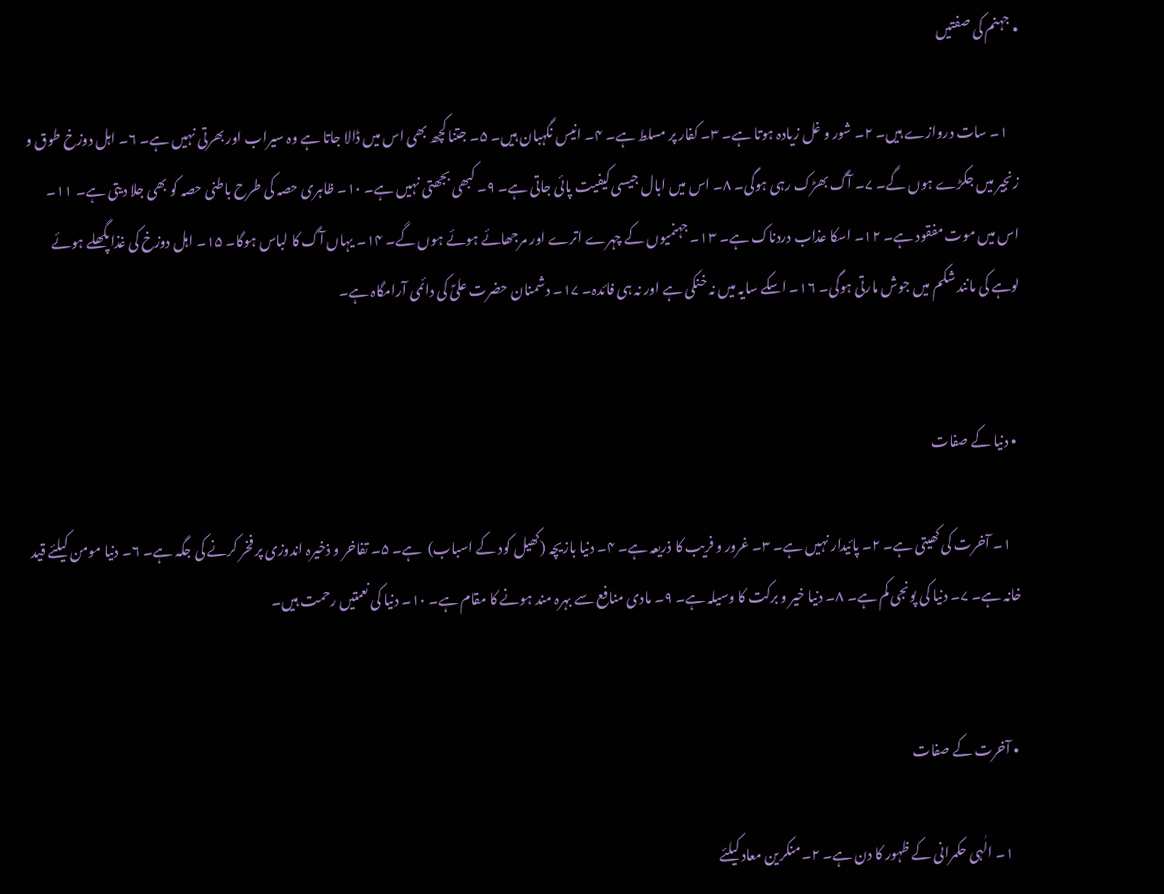• جہنم کی صفتیں

    ۱۔ سات دروازے ہیں۔ ۲۔ شور و غل زیادہ ہوتا ہے۔ ۳۔ کفار پر مسلط ہے۔ ۴۔ انیس نگہبان ہیں۔ ۵۔ جتنا کچھ بھی اس میں ڈالا جاتا ہے وہ سیراب اور بھرتی نہیں ہے۔ ۶۔ اہل دوزخ طوق و زنجیر میں جکڑے ہوں گے۔ ۷۔ آگ بھڑک رہی ہوگی۔ ۸۔ اس میں ابال جیسی کیفیت پائی جاتی ہے۔ ۹۔ کبھی بجھتی نہیں ہے۔ ۱۰۔ ظاہری حصہ کی طرح باطنی حصہ کو بھی جلا دیتی ہے۔ ۱۱۔ اس میں موت مفقود ہے۔ ۱۲۔ اسکا عذاب دردناک ہے۔ ۱۳۔ جہنمیوں کے چہرے اترے اور مرجھائے ہوئے ہوں گے۔ ۱۴۔ یہاں آگ کا لباس ہوگا۔ ۱۵۔ اہل دوزخ کی غذا پگھلے ہوئے لوہے کی مانند شکم میں جوش مارتی ہوگی۔ ۱۶۔ اسکے سایہ میں نہ خنکی ہے اور نہ ہی فائدہ۔ ۱۷۔ دشمنان حضرت علیؑ کی دائمی آرامگاہ ہے۔


  • دنیا کے صفات

    ۱۔ آخرت کی کھیتی ہے۔ ۲۔ پائیدار نہیں ہے۔ ۳۔ غرور و فریب کا ذریعہ ہے۔ ۴۔ دنیا بازیچہ (کھیل کود کے اسباب)  ہے۔ ۵۔ تفاخر و ذخیرہ اندوزی پر فخر کرنے کی جگہ ہے۔ ۶۔ دنیا مومن کیلئے قید خانہ ہے۔ ۷۔ دنیا کی پونجی کم ہے۔ ۸۔ دنیا خیر و برکت کا وسیلہ ہے۔ ۹۔ مادی منافع سے بہرہ مند ہونے کا مقام ہے۔ ۱۰۔ دنیا کی نعمتیں رحمت ہیں۔


  • آخرت کے صفات

    ۱۔ الٰہی حکمرانی کے ظہور کا دن ہے۔ ۲۔ منکرین معاد کیلئے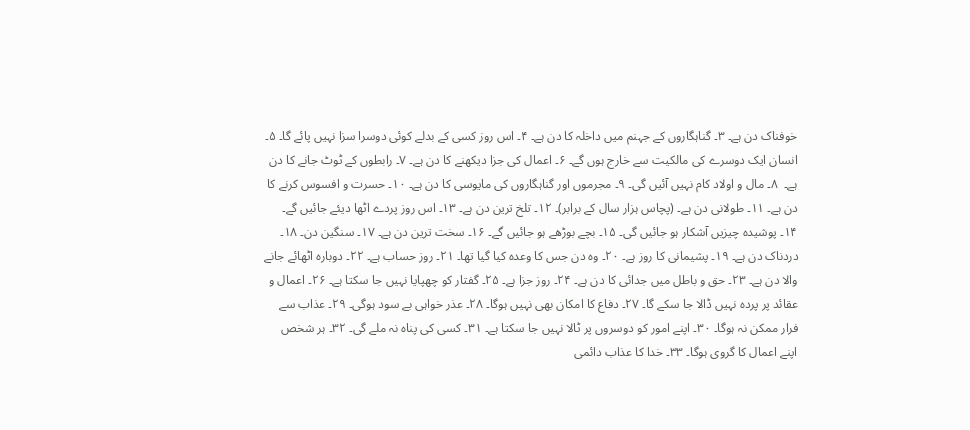خوفناک دن ہے۔ ۳۔ گناہگاروں کے جہنم میں داخلہ کا دن ہے۔ ۴۔ اس روز کسی کے بدلے کوئی دوسرا سزا نہیں پائے گا۔ ۵۔ انسان ایک دوسرے کی مالکیت سے خارج ہوں گے۔ ۶۔ اعمال کی جزا دیکھنے کا دن ہے۔ ۷۔ رابطوں کے ٹوٹ جانے کا دن ہے۔  ۸۔ مال و اولاد کام نہیں آئیں گی۔ ۹۔ مجرموں اور گناہگاروں کی مایوسی کا دن ہے۔ ۱۰۔ حسرت و افسوس کرنے کا دن ہے۔ ۱۱۔ طولانی دن ہے۔ (پچاس ہزار سال کے برابر)۔ ۱۲۔ تلخ ترین دن ہے۔ ۱۳۔ اس روز پردے اٹھا دیئے جائیں گے۔ ۱۴۔ پوشیدہ چیزیں آشکار ہو جائیں گی۔ ۱۵۔ بچے بوڑھے ہو جائیں گے۔ ۱۶۔ سخت ترین دن ہے۔ ۱۷۔ سنگین دن۔ ۱۸۔ دردناک دن ہے۔ ۱۹۔ پشیمانی کا روز ہے۔ ۲۰۔ وہ دن جس کا وعدہ کیا گیا تھا۔ ۲۱۔ روز حساب ہے۔ ۲۲۔ دوبارہ اٹھائے جانے والا دن ہے۔ ۲۳۔ حق و باطل میں جدائی کا دن ہے۔ ۲۴۔ روز جزا ہے۔ ۲۵۔ گفتار کو چھپایا نہیں جا سکتا ہے۔ ۲۶۔ اعمال و عقائد پر پردہ نہیں ڈالا جا سکے گا۔ ۲۷۔ دفاع کا امکان بھی نہیں ہوگا۔ ۲۸۔ عذر خواہی بے سود ہوگی۔ ۲۹۔ عذاب سے فرار ممکن نہ ہوگا۔ ۳۰۔ اپنے امور کو دوسروں پر ٹالا نہیں جا سکتا ہے۔ ۳۱۔ کسی کی پناہ نہ ملے گی۔ ۳۲۔ ہر شخص اپنے اعمال کا گروی ہوگا۔ ۳۳۔ خدا کا عذاب دائمی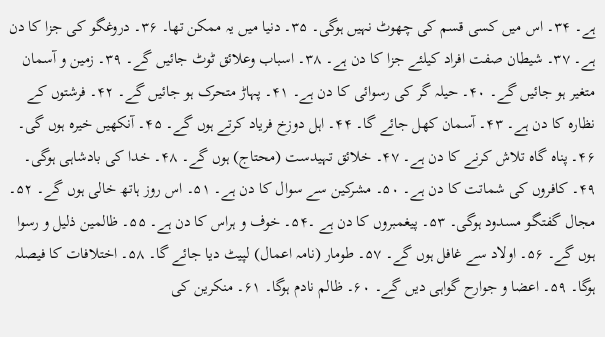ہے۔ ۳۴۔ اس میں کسی قسم کی چھوٹ نہیں ہوگی۔ ۳۵۔ دنیا میں یہ ممکن تھا۔ ۳۶۔ دروغگو کی جزا کا دن ہے۔ ۳۷۔ شیطان صفت افراد کیلئے جزا کا دن ہے۔ ۳۸۔ اسباب وعلائق ٹوٹ جائیں گے۔ ۳۹۔ زمین و آسمان متغیر ہو جائیں گے۔ ۴۰۔ حیلہ گر کی رسوائی کا دن ہے۔ ۴۱۔ پہاڑ متحرک ہو جائیں گے۔ ۴۲۔ فرشتوں کے نظارہ کا دن ہے۔ ۴۳۔ آسمان کھل جائے گا۔ ۴۴۔ اہل دوزخ فریاد کرتے ہوں گے۔ ۴۵۔ آنکھیں خیرہ ہوں گی۔ ۴۶۔ پناہ گاہ تلاش کرنے کا دن ہے۔ ۴۷۔ خلائق تہیدست (محتاج) ہوں گے۔ ۴۸۔ خدا کی بادشاہی ہوگی۔ ۴۹۔ کافروں کی شماتت کا دن ہے۔ ۵۰۔ مشرکین سے سوال کا دن ہے۔ ۵۱۔ اس روز ہاتھ خالی ہوں گے۔ ۵۲۔ مجال گفتگو مسدود ہوگی۔ ۵۳۔ پیغمبروں کا دن ہے ۔۵۴۔ خوف و ہراس کا دن ہے۔ ۵۵۔ ظالمین ذلیل و رسوا ہوں گے۔ ۵۶۔ اولاد سے غافل ہوں گے۔ ۵۷۔ طومار (نامہ اعمال) لپیٹ دیا جائے گا۔ ۵۸۔ اختلافات کا فیصلہ ہوگا۔ ۵۹۔ اعضا و جوارح گواہی دیں گے۔ ۶۰۔ ظالم نادم ہوگا۔ ۶۱۔ منکرین کی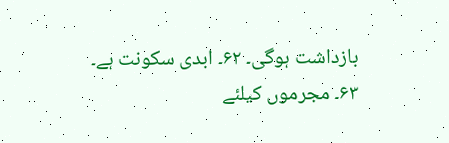بازداشت ہوگی۔ ۶۲۔ ابدی سکونت ہے۔ ۶۳۔ مجرموں کیلئے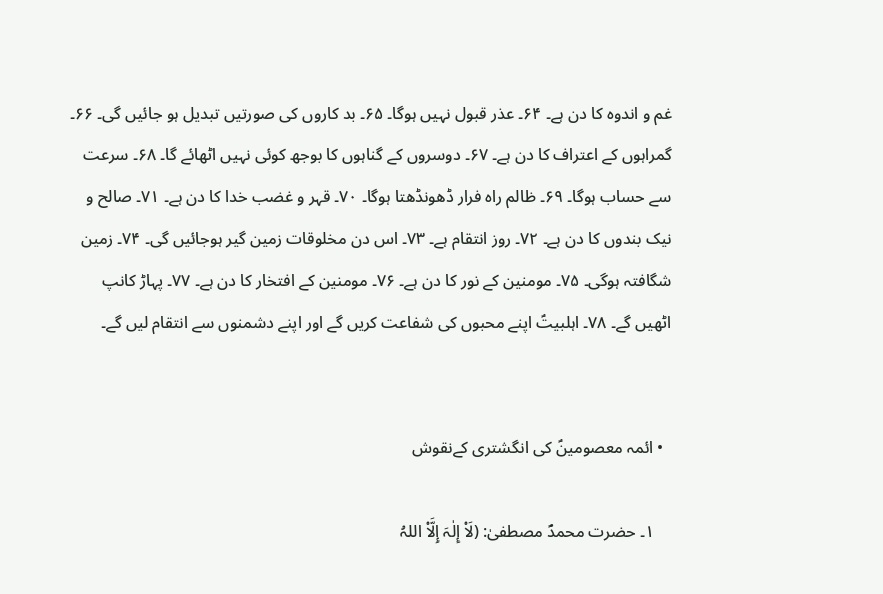غم و اندوہ کا دن ہے۔ ۶۴۔ عذر قبول نہیں ہوگا۔ ۶۵۔ بد کاروں کی صورتیں تبدیل ہو جائیں گی۔ ۶۶۔ گمراہوں کے اعتراف کا دن ہے۔ ۶۷۔ دوسروں کے گناہوں کا بوجھ کوئی نہیں اٹھائے گا۔ ۶۸۔ سرعت سے حساب ہوگا۔ ۶۹۔ ظالم راہ فرار ڈھونڈھتا ہوگا۔ ۷۰۔ قہر و غضب خدا کا دن ہے۔ ۷۱۔ صالح و نیک بندوں کا دن ہے۔ ۷۲۔ روز انتقام ہے۔ ۷۳۔ اس دن مخلوقات زمین گیر ہوجائیں گی۔ ۷۴۔ زمین شگافتہ ہوگی۔ ۷۵۔ مومنین کے نور کا دن ہے۔ ۷۶۔ مومنین کے افتخار کا دن ہے۔ ۷۷۔ پہاڑ کانپ اٹھیں گے۔ ۷۸۔ اہلبیتؑ اپنے محبوں کی شفاعت کریں گے اور اپنے دشمنوں سے انتقام لیں گے۔


  • ائمہ معصومینؑ کی انگشتری کےنقوش

    ۱۔ حضرت محمدؐ مصطفیٰ: (لَاْ إِلٰہَ إِلَّاْ اللہُ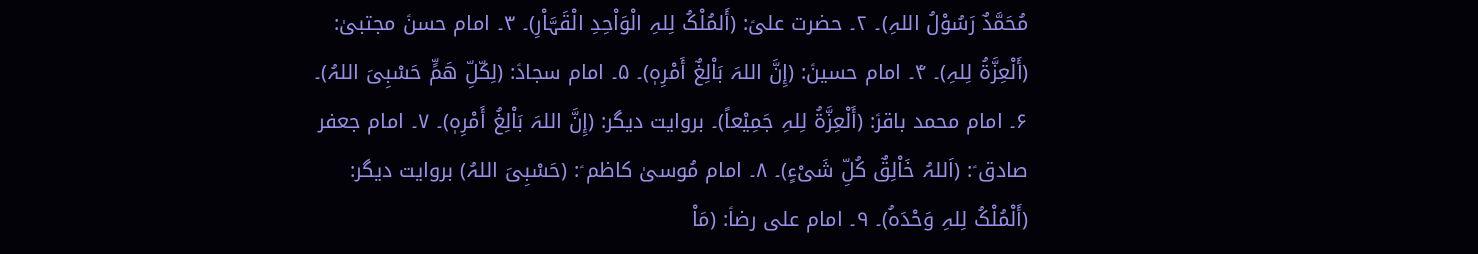مُحَمَّدٌ رَسُوْلُ اللہِ)۔ ۲۔ حضرت علیؑ: (أَلمُلْکُ لِلہِ الْوَاْحِدِ الْقَہَّاْرِ)۔ ۳۔ امام حسنؑ مجتبیٰ:  (أَلْعِزَّۃُ لِلہِ)۔ ۴۔ امام حسینؑ: (إِنَّ اللہَ بَاْلِغٌ أَمْرِہٖ)۔ ۵۔ امام سجادؑ: (لِکّلِّ ھَمٍّ حَسْبِیَ اللہُ)۔ ۶۔ امام محمد باقرؑ: (أَلْعِزَّۃُ لِلہِ جَمِیْعاً)۔ بروایت دیگر: (إِنَّ اللہَ بَاْلِغُ أَمْرِہٖ)۔ ۷۔ امام جعفر صادق ؑ: (اَللہُ خَاْلِقٌ کُلِّ شَیْءٍ)۔ ۸۔ امام مُوسیٰ کاظم ؑ: (حَسْبِیَ اللہُ) بروایت دیگر: (أَلْمُلْکُ لِلہِ وَحْدَہُ)۔ ۹۔ امام علی رضاؑ: (مَاْ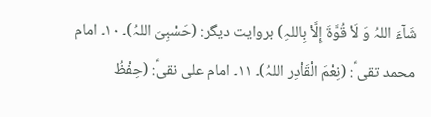شَآءَ اللہُ وَ لَاْ قُوَّۃَ إِلَّاْ بِاللہِ) بروایت دیگر: (حَسْبِیَ اللہُ)۔ ۱۰۔ امام محمد تقی ؑ: (نِعْمَ الْقَاْدِر اللہُ)۔ ۱۱۔ امام علی نقیؑ: (حِفْظُ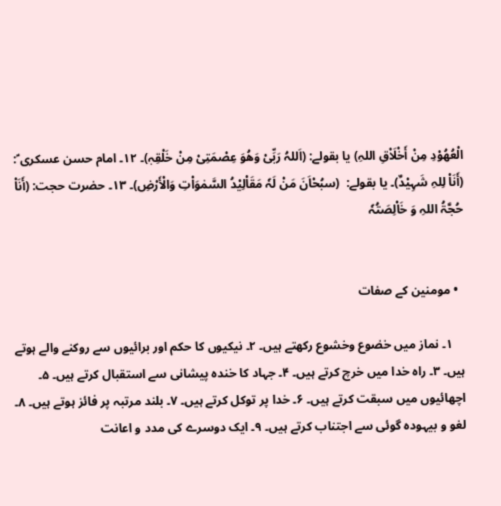الْعُھُوْدِ مِنْ أَخْلَاْقِ اللہِ) یا بقولے: (اَللہُ رَبِّیْ وَھُوَ عِصْمَتِیْ مِنْ خَلْقِہٖ)۔ ۱۲۔ امام حسن عسکری ؑ: (أَنَاْ لِلہِ شَہِیْدٌ)۔ یا بقولے:  (سبُحْاَنَ مَنْ لَہٗ مَقَاْلِیْدُ السَّمٰوَاْتِ وَالْأَرْضِ)۔ ۱۳۔ حضرت حجت: (أَنَاْ حُجَّۃُ اللہِ وَ خَاْلِصَتُہٗ


  • مومنین کے صفات

    ۱۔ نماز میں خضوع وخشوع رکھتے ہیں۔ ۲۔ نیکیوں کا حکم اور برائیوں سے روکنے والے ہوتے ہیں۔ ۳۔ راہ خدا میں خرچ کرتے ہیں۔ ۴۔ جہاد کا خندہ پیشانی سے استقبال کرتے ہیں۔ ۵۔ اچھائیوں میں سبقت کرتے ہیں۔ ۶۔ خدا پر توکل کرتے ہیں۔ ۷۔ بلند مرتبہ پر فائز ہوتے ہیں۔ ۸۔ لغو و بیہودہ گوئی سے اجتناب کرتے ہیں۔ ۹۔ ایک دوسرے کی مدد و اعانت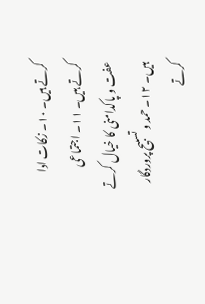کرتے ہیں۔ ۱۰۔ زکات ادا کرتے ہیں۔ ۱۱۔ اجتماعی عفت و پاکدامنی کا خیال کرتے ہیں۔ ۱۲۔ حمد و تسبیح پروردگار کرتے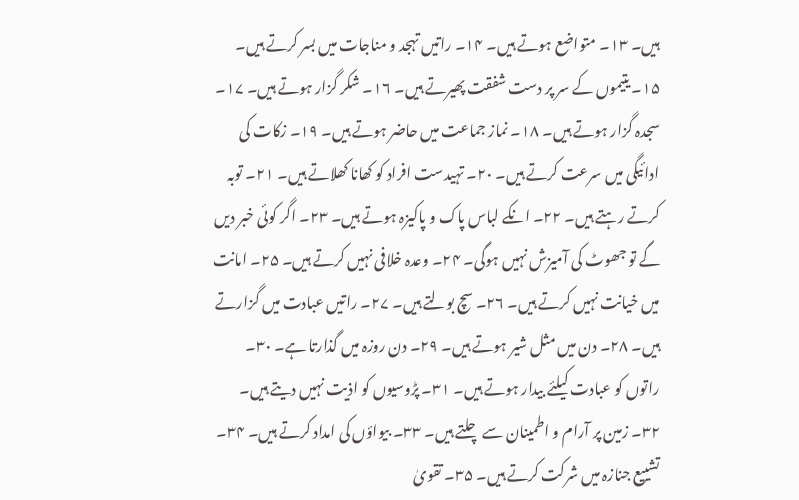ہیں۔ ۱۳۔ متواضع ہوتے ہیں۔ ۱۴۔ راتیں تہجد و مناجات میں بسر کرتے ہیں۔ ۱۵۔ یتیموں کے سر پر دست شفقت پھیرتے ہیں۔ ۱۶۔ شکر گزار ہوتے ہیں۔ ۱۷۔ سجدہ گزار ہوتے ہیں۔ ۱۸۔ نماز جماعت میں حاضر ہوتے ہیں۔ ۱۹۔ زکات کی ادائیگی میں سرعت کرتے ہیں۔ ۲۰۔ تہیدست افراد کو کھانا کھلاتے ہیں۔ ۲۱۔ توبہ کرتے رہتے ہیں۔ ۲۲۔ انکے لباس پاک و پاکیزہ ہوتے ہیں۔ ۲۳۔ اگر کوئی خبر دیں گے تو جھوٹ کی آمیزش نہیں ہوگی۔ ۲۴۔ وعدہ خلافی نہیں کرتے ہیں۔ ۲۵۔ امانت میں خیانت نہیں کرتے ہیں۔ ۲۶۔ سچ بولتے ہیں۔ ۲۷۔ راتیں عبادت میں گزارتے ہیں۔ ۲۸۔ دن میں مثل شیر ہوتے ہیں۔ ۲۹۔ دن روزہ میں گذارتا ہے۔ ۳۰۔ راتوں کو عبادت کیلئے بیدار ہوتے ہیں۔ ۳۱۔ پڑوسیوں کو اذیت نہیں دیتے ہیں۔ ۳۲۔ زمین پر آرام و اطمینان سے چلتے ہیں۔ ۳۳۔ بیواؤں کی امداد کرتے ہیں۔ ۳۴۔ تشییع جنازہ میں شرکت کرتے ہیں۔ ۳۵۔ تقویٰ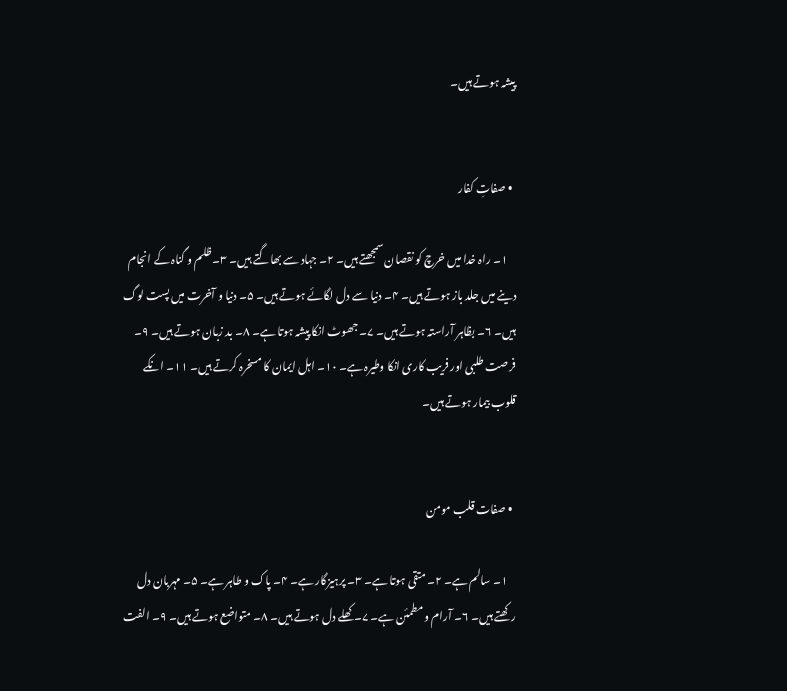پیشہ ہوتے ہیں۔


  • صفاتِ کفار

    ۱۔ راہ خدا میں خرچ کو نقصان سمجھتے ہیں۔ ۲۔ جہاد سے بھاگتے ہیں۔ ۳۔ ظلم و گناہ کے انجام دینے میں جلد باز ہوتے ہیں۔ ۴۔ دنیا سے دل لگائے ہوتے ہیں۔ ۵۔ دنیا و آخرت میں پست لوگ ہیں۔ ۶۔ بظاہر آراستہ ہوتے ہیں۔ ۷۔ جھوٹ انکا پیشہ ہوتا ہے۔ ۸۔ بد زبان ہوتے ہیں۔ ۹۔ فرصت طلبی اور فریب کاری انکا وطیرہ ہے۔ ۱۰۔ اہل ایمان کا مسخرہ کرتے ہیں۔ ۱۱۔ انکے قلوب بیمار ہوتے ہیں۔


  • صفات قلب مومن

    ۱۔ سالم ہے۔ ۲۔ متقی ہوتا ہے۔ ۳۔ پرہیزگار ہے۔ ۴۔ پاک و طاہر ہے۔ ۵۔ مہربان دل رکھتے ہیں۔ ۶۔ آرام و مطمئن ہے۔ ۷۔ کھلے دل ہوتے ہیں۔ ۸۔ متواضع ہوتے ہیں۔ ۹۔ الفت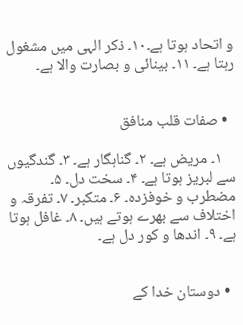و اتحاد ہوتا ہے۔۱۰۔ ذکر الہی میں مشغول رہتا ہے۔ ۱۱۔ بینائی و بصارت والا ہے۔


  • صفات قلب منافق

    ۱۔ مریض ہے۔ ۲۔ گناہگار ہے۔ ۳۔ گندگیوں سے لبریز ہوتا ہے۔ ۴۔ سخت دل۔ ۵۔ مضطرب و خوفزدہ۔ ۶۔ متکبر۔ ۷۔ تفرقہ و اختلاف سے بھرے ہوتے ہیں۔ ۸۔ غافل ہوتا ہے۔ ۹۔ اندھا و کور دل ہے۔


  • دوستان خدا کے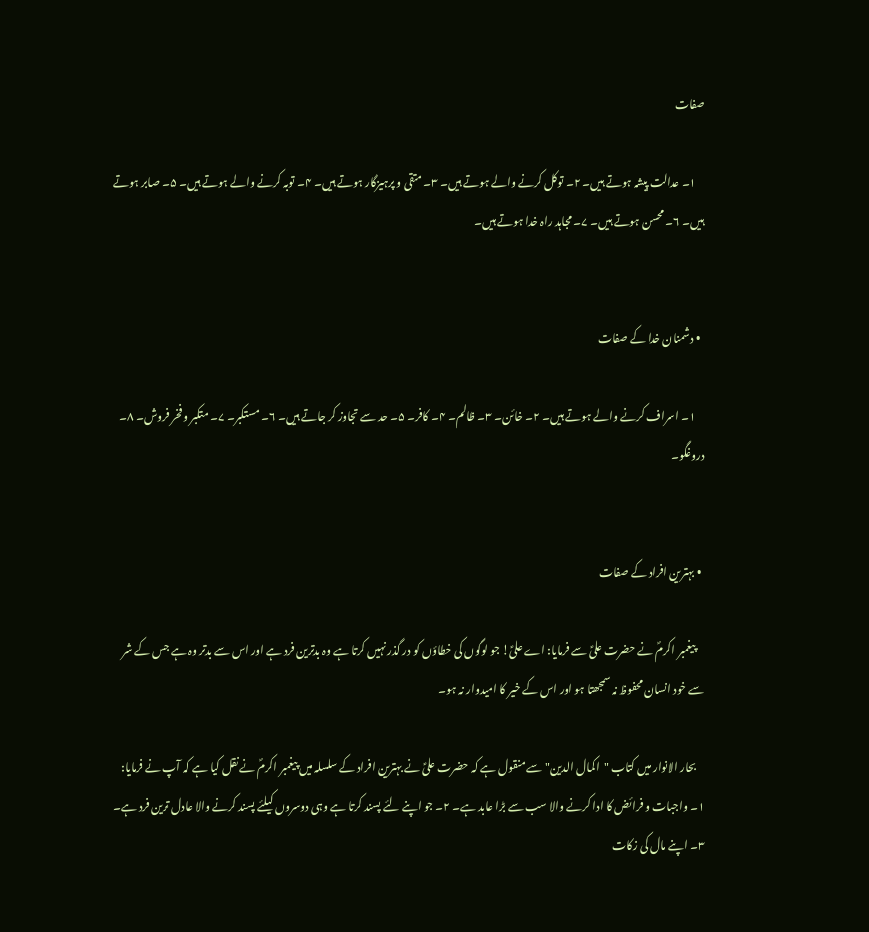صفات

    ۱۔ عدالت پیشہ ہوتے ہیں۔ ۲۔ توکل کرنے والے ہوتے ہیں۔ ۳۔ متقی و پرہیزگار ہوتے ہیں۔ ۴۔ توبہ کرنے والے ہوتے ہیں۔ ۵۔ صابر ہوتے ہیں۔ ۶۔ محسن ہوتے ہیں۔ ۷۔ مجاہد راہ خدا ہوتے ہیں۔


  • دشمنان خدا کے صفات

    ۱۔ اسراف کرنے والے ہوتے ہیں۔ ۲۔ خائن۔ ۳۔ ظالم۔ ۴۔ کافر۔ ۵۔ حد سے تجاوز کر جاتے ہیں۔ ۶۔ مستکبر۔ ۷۔ متکبر و فخر فروش۔ ۸۔ دروغگو۔


  • بہترین افراد کے صفات

    پیغمبر اکرمؐ نے حضرت علیؑ سے فرمایا: اے علیؑ! جو لوگوں کی خطاؤں کو در گذر نہیں کرتا ہے وہ بدترین فرد ہے اور اس سے بدتر وہ ہے جس کے شر سے خود انسان محفوظ نہ سمجھتا ہو اور اس کے خیر کا امیدوار نہ ہو۔

    بحار الانوار میں کتاب "اکمال الدین" سے منقول ہے کہ حضرت علیؑ نے بہترین افراد کے سلسلہ میں پیغمبر اکرمؐ نے نقل کیا ہے کہ آپ نے فرمایا: ۱۔ واجبات و فرائض کا ادا کرنے والا سب سے بڑا عابد ہے۔ ۲۔ جو اپنے لئے پسند کرتا ہے وہی دوسروں کیلئے پسند کرنے والا عادل ترین فرد ہے۔ ۳۔ اپنے مال کی زکات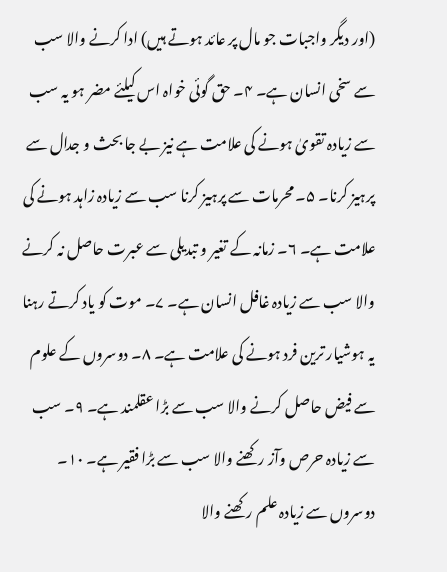(اور دیگر واجبات جو مال پر عائد ہوتے ہیں) ادا کرنے والا سب سے سخی انسان ہے۔ ۴۔ حق گوئی خواہ اس کیلئے مضر ہو یہ سب سے زیادہ تقویٰ ہونے کی علامت ہے نیز بے جا بحث و جدال سے پرہیز کرنا۔ ۵۔ محرمات سے پرہیز کرنا سب سے زیادہ زاہد ہونے کی علامت ہے۔ ۶۔ زمانہ کے تغیر و تبدیلی سے عبرت حاصل نہ کرنے والا سب سے زیادہ غافل انسان ہے۔ ۷۔ موت کو یاد کرتے رہنا یہ ہوشیار ترین فرد ہونے کی علامت ہے۔ ۸۔ دوسروں کے علوم سے فیض حاصل کرنے والا سب سے بڑا عقلمند ہے۔ ۹۔ سب سے زیادہ حرص وآز رکھنے والا سب سے بڑا فقیر ہے۔ ۱۰۔ دوسروں سے زیادہ علم رکھنے والا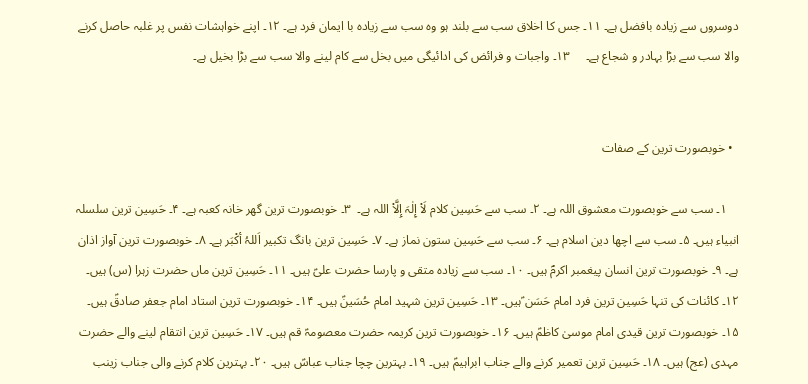دوسروں سے زیادہ بافضل ہے۔ ۱۱۔ جس کا اخلاق سب سے بلند ہو وہ سب سے زیادہ با ایمان فرد ہے۔ ۱۲۔ اپنے خواہشات نفس پر غلبہ حاصل کرنے والا سب سے بڑا بہادر و شجاع ہے۔     ۱۳۔ واجبات و فرائض کی ادائیگی میں بخل سے کام لینے والا سب سے بڑا بخیل ہے۔


  • خوبصورت ترین کے صفات

    ۱۔ سب سے خوبصورت معشوق اللہ ہے۔ ۲۔ سب سے حَسِین کلام لَاْ إِلٰہَ إِلَّاْ اللہ ہے۔  ۳۔ خوبصورت ترین گھر خانہ کعبہ ہے۔ ۴۔ حَسِین ترین سلسلہ انبیاء ہیں۔ ۵۔ سب سے اچھا دین اسلام ہے۔ ۶۔ سب سے حَسِین ستون نماز ہے۔ ۷۔ حَسِین ترین بانگ تکبیر اَللہُ أکْبَر ہے۔ ۸۔ خوبصورت ترین آواز اذان ہے۔ ۹۔ خوبصورت ترین انسان پیغمبر اکرمؐ ہیں۔ ۱۰۔ سب سے زیادہ متقی و پارسا حضرت علیؑ ہیں۔ ۱۱۔ حَسِین ترین ماں حضرت زہرا (س) ہیں۔ ۱۲۔ کائنات کی تنہا حَسِین ترین فرد امام حَسَن ؑہیں۔ ۱۳۔ حَسِین ترین شہید امام حُسَینؑ ہیں۔ ۱۴۔ خوبصورت ترین استاد امام جعفر صادقؑ ہیں۔ ۱۵۔ خوبصورت ترین قیدی امام موسیٰ کاظمؑ ہیں۔ ۱۶۔ خوبصورت ترین کریمہ حضرت معصومہؑ قم ہیں۔ ۱۷۔ حَسِین ترین انتقام لینے والے حضرت مہدی (عج) ہیں۔ ۱۸۔ حَسِین ترین تعمیر کرنے والے جناب ابراہیمؑ ہیں۔ ۱۹۔ بہترین چچا جناب عباسؑ ہیں۔ ۲۰۔ بہترین کلام کرنے والی جناب زینب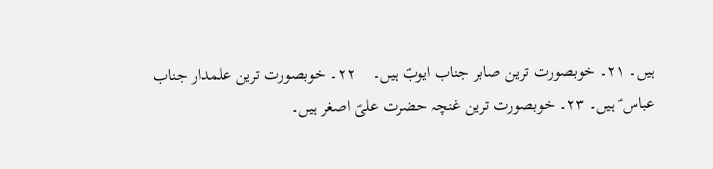ہیں۔ ۲۱۔ خوبصورت ترین صابر جناب ایوبؑ ہیں۔    ۲۲۔ خوبصورت ترین علمدار جناب عباس ؑ ہیں۔ ۲۳۔ خوبصورت ترین غنچہ حضرت علیؑ اصغر ہیں۔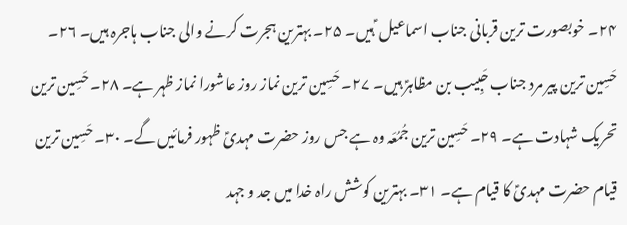۲۴۔ خوبصورت ترین قربانی جناب اسماعیل ؑ ہیں۔ ۲۵۔ بہترین ہجرت کرنے والی جناب ہاجرہ ہیں۔ ۲۶۔ حَسِین ترین پیر مرد جناب حَبِیب بن مظاہرؑ ہیں۔ ۲۷۔ حَسِین ترین نماز روز عاشورا نماز ظہر ہے۔ ۲۸۔ حَسِین ترین تحریک شہادت ہے۔ ۲۹۔ حَسِین ترین جُمُعَہ وہ ہے جس روز حضرت مہدیؑ ظہور فرمائیں گے۔ ۳۰۔ حَسِین ترین قیام حضرت مہدیؑ کا قیام ہے۔ ۳۱۔ بہترین کوشش راہ خدا میں جد و جہد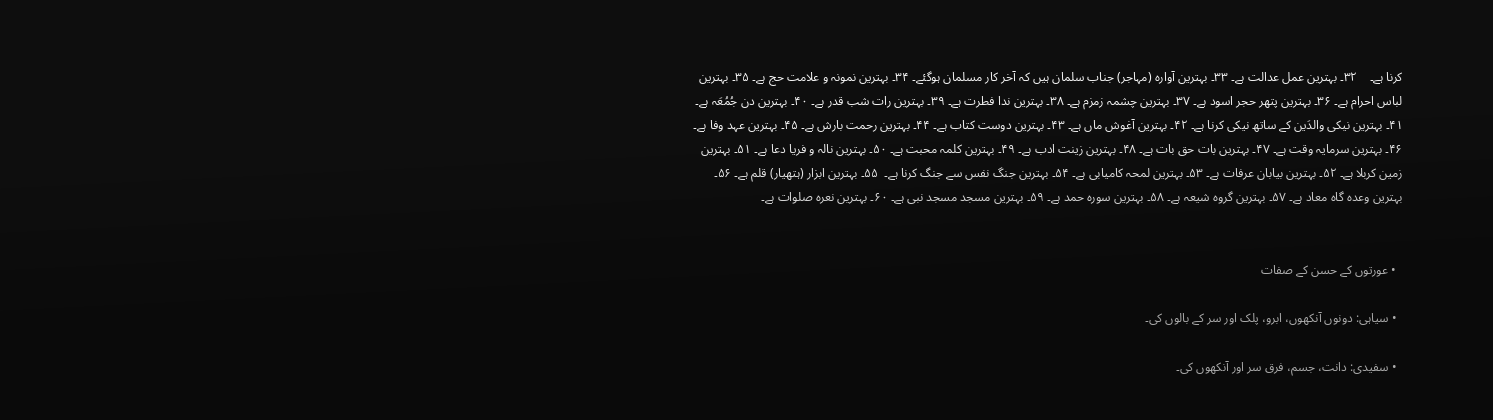کرنا ہے۔    ۳۲۔ بہترین عمل عدالت ہے۔ ۳۳۔ بہترین آوارہ (مہاجر) جناب سلمان ہیں کہ آخر کار مسلمان ہوگئے۔ ۳۴۔ بہترین نمونہ و علامت حج ہے۔ ۳۵۔ بہترین لباس احرام ہے۔ ۳۶۔ بہترین پتھر حجر اسود ہے۔ ۳۷۔ بہترین چشمہ زمزم ہے۔ ۳۸۔ بہترین ندا فطرت ہے۔ ۳۹۔ بہترین رات شب قدر ہے۔ ۴۰۔ بہترین دن جُمُعَہ ہے۔ ۴۱۔ بہترین نیکی والدَین کے ساتھ نیکی کرنا ہے۔ ۴۲۔ بہترین آغوش ماں ہے۔ ۴۳۔ بہترین دوست کتاب ہے۔ ۴۴۔ بہترین رحمت بارش ہے۔ ۴۵۔ بہترین عہد وفا ہے۔ ۴۶۔ بہترین سرمایہ وقت ہے۔ ۴۷۔ بہترین بات حق بات ہے۔ ۴۸۔ بہترین زینت ادب ہے۔ ۴۹۔ بہترین کلمہ محبت ہے۔ ۵۰۔ بہترین نالہ و فریا دعا ہے۔ ۵۱۔ بہترین زمین کربلا ہے۔ ۵۲۔ بہترین بیابان عرفات ہے۔ ۵۳۔ بہترین لمحہ کامیابی ہے۔ ۵۴۔ بہترین جنگ نفس سے جنگ کرنا ہے۔  ۵۵۔ بہترین ابزار (ہتھیار) قلم ہے۔ ۵۶۔ بہترین وعدہ گاہ معاد ہے۔ ۵۷۔ بہترین گروہ شیعہ ہے۔ ۵۸۔ بہترین سورہ حمد ہے۔ ۵۹۔ بہترین مسجد مسجد نبی ہے۔ ۶۰۔ بہترین نعرہ صلوات ہے۔


  • عورتوں کے حسن کے صفات

  • سیاہی: دونوں آنکھوں، ابرو، پلک اور سر کے بالوں کی۔

  • سفیدی: دانت، جسم، فرق سر اور آنکھوں کی۔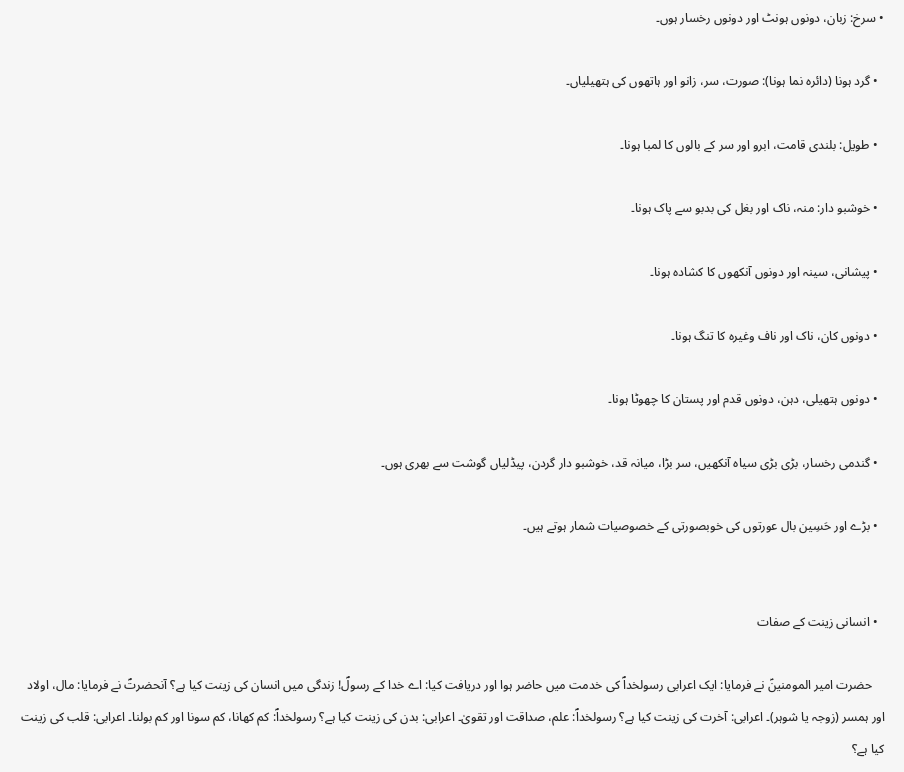• سرخ: زبان، دونوں ہونٹ اور دونوں رخسار ہوں۔

  • گرد ہونا (دائرہ نما ہونا): صورت، سر، زانو اور ہاتھوں کی ہتھیلیاں۔

  • طویل: بلندی قامت، ابرو اور سر کے بالوں کا لمبا ہونا۔

  • خوشبو دار: منہ، ناک اور بغل کی بدبو سے پاک ہونا۔

  • پیشانی، سینہ اور دونوں آنکھوں کا کشادہ ہونا۔

  • دونوں کان، ناک اور ناف وغیرہ کا تنگ ہونا۔

  • دونوں ہتھیلی، دہن، دونوں قدم اور پستان کا چھوٹا ہونا۔

  • گندمی رخسار، بڑی بڑی سیاہ آنکھیں، سر بڑا، میانہ قد، خوشبو دار گردن، پیڈلیاں گوشت سے بھری ہوں۔

  • بڑے اور حَسِین بال عورتوں کی خوبصورتی کے خصوصیات شمار ہوتے ہیں۔


  • انسانی زینت کے صفات

    حضرت امیر المومنینؑ نے فرمایا: ایک اعرابی رسولخداؐ کی خدمت میں حاضر ہوا اور دریافت کیا: اے خدا کے رسولؐ! زندگی میں انسان کی زینت کیا ہے؟ آنحضرتؐ نے فرمایا: مال، اولاد اور ہمسر (زوجہ یا شوہر)۔ اعرابی: آخرت کی زینت کیا ہے؟ رسولخداؐ: علم، صداقت اور تقویٰ۔ اعرابی: بدن کی زینت کیا ہے؟ رسولخداؐ: کم کھانا، کم سونا اور کم بولنا۔ اعرابی: قلب کی زینت کیا ہے؟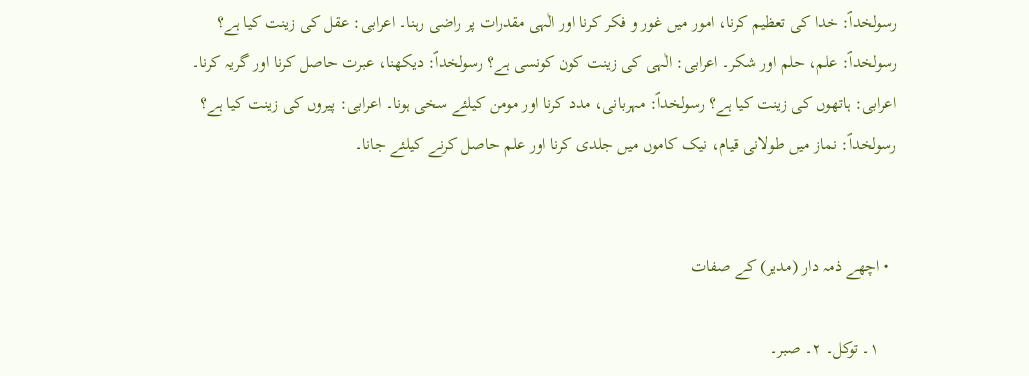رسولخداؐ: خدا کی تعظیم کرنا، امور میں غور و فکر کرنا اور الٰہی مقدرات پر راضی رہنا۔ اعرابی: عقل کی زینت کیا ہے؟ رسولخداؐ: علم، حلم اور شکر۔ اعرابی: الٰہی کی زینت کون کونسی ہے؟ رسولخداؐ: دیکھنا، عبرت حاصل کرنا اور گریہ کرنا۔ اعرابی: ہاتھوں کی زینت کیا ہے؟ رسولخداؐ: مہربانی، مدد کرنا اور مومن کیلئے سخی ہونا۔ اعرابی: پیروں کی زینت کیا ہے؟ رسولخداؐ: نماز میں طولانی قیام، نیک کاموں میں جلدی کرنا اور علم حاصل کرنے کیلئے جانا۔


  • اچھے ذمہ دار (مدیر) کے صفات

    ۱۔ توکل۔ ۲۔ صبر۔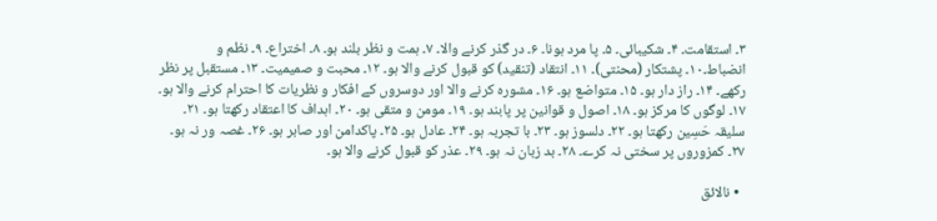۳۔ استقامت۔ ۴۔ شکیبائی۔ ۵۔ پا مرد ہونا۔ ۶۔ در گذر کرنے والا۔ ۷۔ ہمت و نظر بلند ہو۔ ۸۔ اختراع۔ ۹۔ نظم و انضباط۔۱۰۔ پشتکار (محنتی)۔ ۱۱۔ انتقاد (تنقید) کو قبول کرنے والا ہو۔ ۱۲۔ محبت و صمیمیت۔ ۱۳۔ مستقبل پر نظر رکھے۔ ۱۴۔ راز دار ہو۔ ۱۵۔ متواضع ہو۔ ۱۶۔ مشورہ کرنے والا اور دوسروں کے افکار و نظریات کا احترام کرنے والا ہو۔ ۱۷۔ لوگوں کا مرکز ہو۔ ۱۸۔ اصول و قوانین پر پابند ہو۔ ۱۹۔ مومن و متقی ہو۔ ۲۰۔ اہداف کا اعتقاد رکھتا ہو۔ ۲۱۔ سلیقہ حَسِین رکھتا ہو۔ ۲۲۔ دلسوز ہو۔ ۲۳۔ با تجربہ ہو۔ ۲۴۔ عادل ہو۔ ۲۵۔ پاکدامن اور صابر ہو۔ ۲۶۔ غصہ ور نہ ہو۔ ۲۷۔ کمزوروں پر سختی نہ کرے۔ ۲۸۔ بد زبان نہ ہو۔ ۲۹۔ عذر کو قبول کرنے والا ہو۔

  • نالائق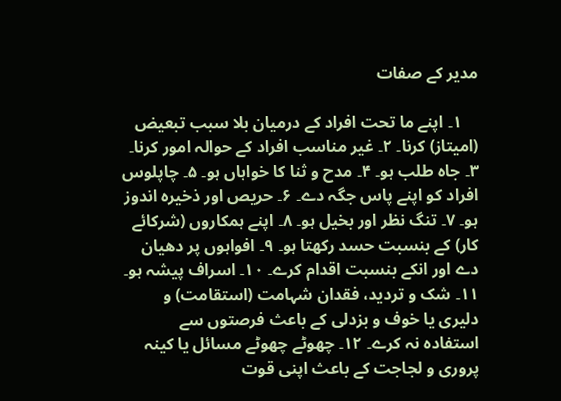مدیر کے صفات

    ۱۔ اپنے ما تحت افراد کے درمیان بلا سبب تبعیض (امیتاز) کرنا۔ ۲۔ غیر مناسب افراد کے حوالہ امور کرنا۔ ۳۔ جاہ طلب ہو۔ ۴۔ مدح و ثنا کا خواہاں ہو۔ ۵۔ چاپلوس افراد کو اپنے پاس جگہ دے۔ ۶۔ حریص اور ذخیرہ اندوز ہو۔ ۷۔ تنگ نظر اور بخیل ہو۔ ۸۔ اپنے ہمکاروں (شرکائے کار) کے بنسبت حسد رکھتا ہو۔ ۹۔ افواہوں پر دھیان دے اور انکے بنسبت اقدام کرے۔ ۱۰۔ اسراف پیشہ ہو۔ ۱۱۔ شک و تردید، فقدان شہامت (استقامت) و دلیری یا خوف و بزدلی کے باعث فرصتوں سے استفادہ نہ کرے۔ ۱۲۔ چھوٹے چھوٹے مسائل یا کینہ پروری و لجاجت کے باعث اپنی قوت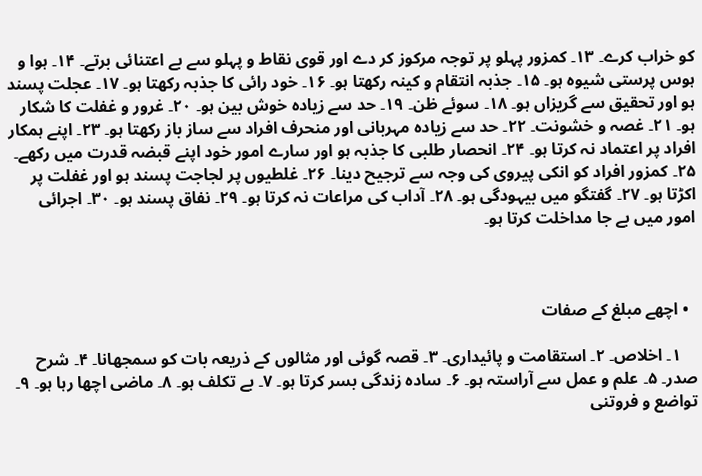کو خراب کرے۔ ۱۳۔ کمزور پہلو پر توجہ مرکوز کر دے اور قوی نقاط و پہلو سے بے اعتنائی برتے۔ ۱۴۔ ہوا و ہوس پرستی شیوہ ہو۔ ۱۵۔ جذبہ انتقام و کینہ رکھتا ہو۔ ۱۶۔ خود رائی کا جذبہ رکھتا ہو۔ ۱۷۔ عجلت پسند ہو اور تحقیق سے گریزاں ہو۔ ۱۸۔ سوئے ظن۔ ۱۹۔ حد سے زیادہ خوش بین ہو۔ ۲۰۔ غرور و غفلت کا شکار ہو۔ ۲۱۔ غصہ و خشونت۔ ۲۲۔ حد سے زیادہ مہربانی اور منحرف افراد سے ساز باز رکھتا ہو۔ ۲۳۔ اپنے ہمکار افراد پر اعتماد نہ کرتا ہو۔ ۲۴۔ انحصار طلبی کا جذبہ ہو اور سارے امور خود اپنے قبضہ قدرت میں رکھے۔ ۲۵۔ کمزور افراد کو انکی پیروی کی وجہ سے ترجیح دینا۔ ۲۶۔ غلطیوں پر لجاجت پسند ہو اور غفلت پر اکڑتا ہو۔ ۲۷۔ گفتگو میں بیہودگی ہو۔ ۲۸۔ آداب کی مراعات نہ کرتا ہو۔ ۲۹۔ نفاق پسند ہو۔ ۳۰۔ اجرائی امور میں بے جا مداخلت کرتا ہو۔



  • اچھے مبلغ کے صفات

    ۱۔ اخلاص۔ ۲۔ استقامت و پائیداری۔ ۳۔ قصہ گوئی اور مثالوں کے ذریعہ بات کو سمجھانا۔ ۴۔ شرح صدر۔ ۵۔ علم و عمل سے آراستہ ہو۔ ۶۔ سادہ زندگی بسر کرتا ہو۔ ۷۔ بے تکلف ہو۔ ۸۔ ماضی اچھا رہا ہو۔ ۹۔ تواضع و فروتنی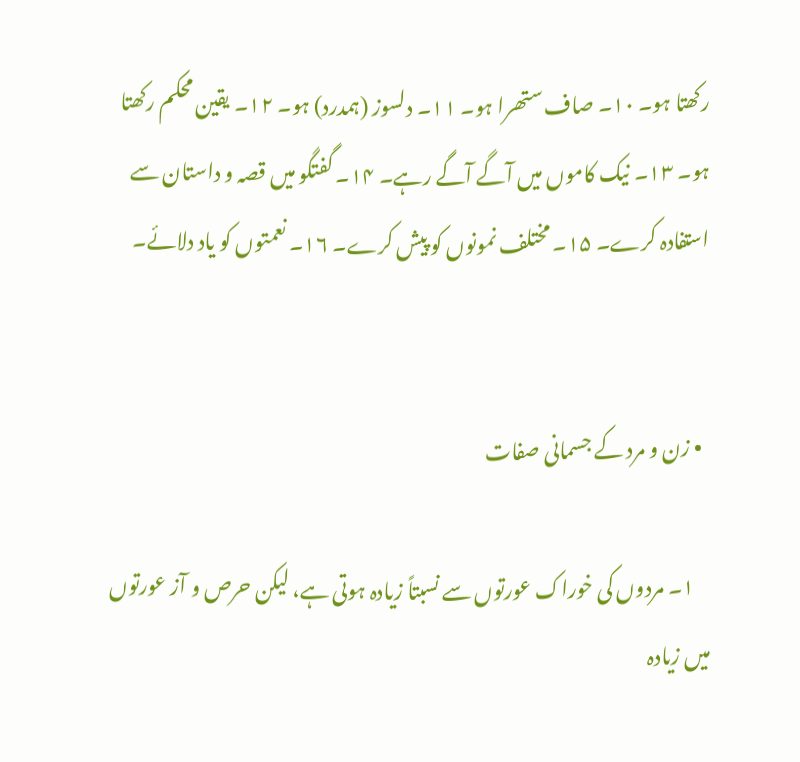رکھتا ہو۔ ۱۰۔ صاف ستھرا ہو۔ ۱۱۔ دلسوز (ہمدرد) ہو۔ ۱۲۔ یقین محکم رکھتا ہو۔ ۱۳۔ نیک کاموں میں آگے آگے رہے۔ ۱۴۔ گفتگو میں قصہ و داستان سے استفادہ کرے۔ ۱۵۔ مختلف نمونوں کو پیش کرے۔ ۱۶۔ نعمتوں کو یاد دلائے۔


  • زن و مرد کے جسمانی صفات

    ۱۔ مردوں کی خوراک عورتوں سے نسبتاً زیادہ ہوتی ہے، لیکن حرص و آز عورتوں میں زیادہ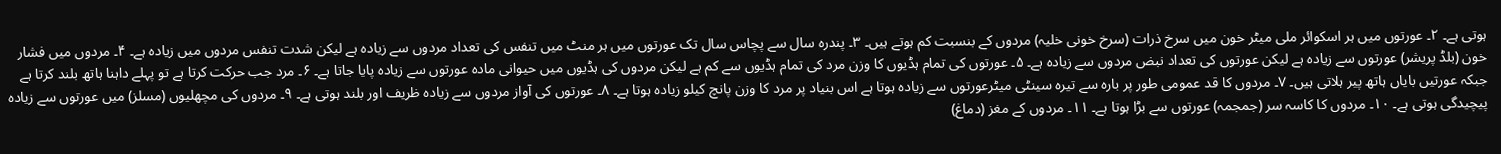ہوتی ہے۔ ۲۔ عورتوں میں ہر اسکوائر ملی میٹر خون میں سرخ ذرات (سرخ خونی خلیہ) مردوں کے بنسبت کم ہوتے ہیں۔ ۳۔ پندرہ سال سے پچاس سال تک عورتوں میں ہر منٹ میں تنفس کی تعداد مردوں سے زیادہ ہے لیکن شدت تنفس مردوں میں زیادہ ہے۔ ۴۔ مردوں میں فشار خون (بلڈ پریشر) عورتوں سے زیادہ ہے لیکن عورتوں کی تعداد نبض مردوں سے زیادہ ہے۔ ۵۔ عورتوں کی تمام ہڈیوں کا وزن مرد کی تمام ہڈیوں سے کم ہے لیکن مردوں کی ہڈیوں میں حیوانی مادہ عورتوں سے زیادہ پایا جاتا ہے۔ ۶۔ مرد جب حرکت کرتا ہے تو پہلے داہنا ہاتھ بلند کرتا ہے جبکہ عورتیں بایاں ہاتھ پیر ہلاتی ہیں۔ ۷۔ مردوں کا قد عمومی طور پر بارہ سے تیرہ سینٹی میٹرعورتوں سے زیادہ ہوتا ہے اس بنیاد پر مرد کا وزن پانچ کیلو زیادہ ہوتا ہے۔ ۸۔ عورتوں کی آواز مردوں سے زیادہ ظریف اور بلند ہوتی ہے۔ ۹۔ مردوں کی مچھلیوں (مسلز) میں عورتوں سے زیادہ پیچیدگی ہوتی ہے۔ ۱۰۔ مردوں کا کاسہ سر (جمجمہ) عورتوں سے بڑا ہوتا ہے۔ ۱۱۔ مردوں کے مغز (دماغ)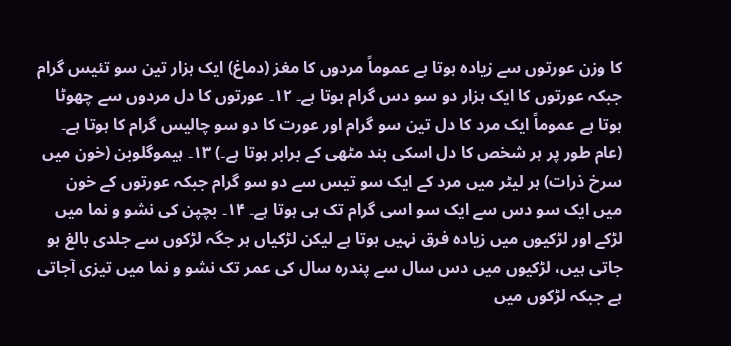کا وزن عورتوں سے زیادہ ہوتا ہے عموماً مردوں کا مغز (دماغ) ایک ہزار تین سو تئیس گرام جبکہ عورتوں کا ایک ہزار دو سو دس گرام ہوتا ہے۔ ۱۲۔ عورتوں کا دل مردوں سے چھوٹا ہوتا ہے عموماً ایک مرد کا دل تین سو گرام اور عورت کا دو سو چالیس گرام کا ہوتا ہے۔ (عام طور پر ہر شخص کا دل اسکی بند مٹھی کے برابر ہوتا ہے۔) ۱۳۔ ہیموگلوبن (خون میں سرخ ذرات) ہر لیٹر میں مرد کے ایک سو تیس سے دو سو گرام جبکہ عورتوں کے خون میں ایک سو دس سے ایک سو اسی گرام تک ہی ہوتا ہے۔ ۱۴۔ بچپن کی نشو و نما میں لڑکے اور لڑکیوں میں زیادہ فرق نہیں ہوتا ہے لیکن لڑکیاں ہر جگہ لڑکوں سے جلدی بالغ ہو جاتی ہیں، لڑکیوں میں دس سال سے پندرہ سال کی عمر تک نشو و نما میں تیزی آجاتی ہے جبکہ لڑکوں میں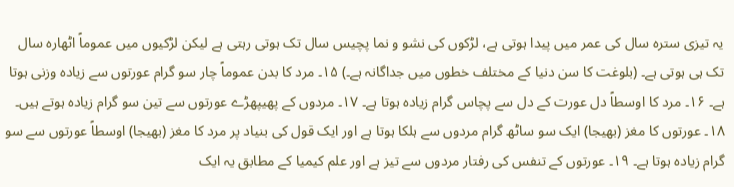یہ تیزی سترہ سال کی عمر میں پیدا ہوتی ہے، لڑکوں کی نشو و نما پچیس سال تک ہوتی رہتی ہے لیکن لڑکیوں میں عموماً اٹھارہ سال تک ہی ہوتی ہے۔ (بلوغت کا سن دنیا کے مختلف خطوں میں جداگانہ ہے۔) ۱۵۔ مرد کا بدن عموماً چار سو گرام عورتوں سے زیادہ وزنی ہوتا ہے۔ ۱۶۔ مرد کا اوسطاً دل عورت کے دل سے پچاس گرام زیادہ ہوتا ہے۔ ۱۷۔ مردوں کے پھیپھڑے عورتوں سے تین سو گرام زیادہ ہوتے ہیں۔ ۱۸۔ عورتوں کا مغز (بھیجا) ایک سو ساٹھ گرام مردوں سے ہلکا ہوتا ہے اور ایک قول کی بنیاد پر مرد کا مغز (بھیجا) اوسطاً عورتوں سے سو گرام زیادہ ہوتا ہے۔ ۱۹۔ عورتوں کے تنفس کی رفتار مردوں سے تیز ہے اور علم کیمیا کے مطابق یہ ایک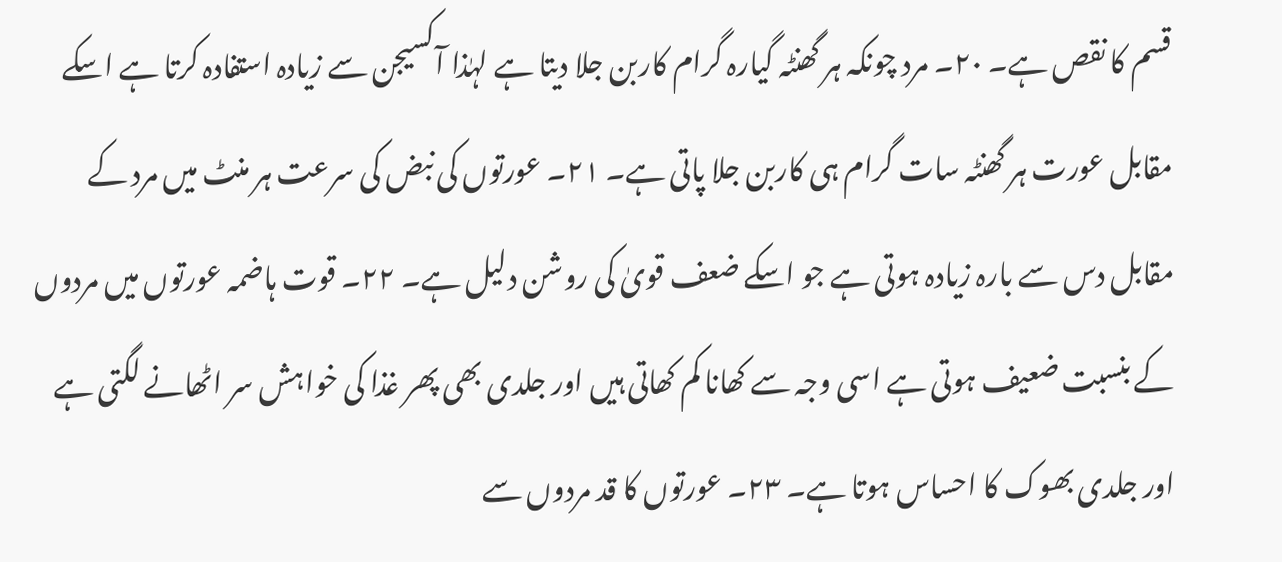قسم کا نقص ہے۔ ۲۰۔ مرد چونکہ ہر گھنٹہ گیارہ گرام کاربن جلا دیتا ہے لہٰذا آکسیجن سے زیادہ استفادہ کرتا ہے اسکے مقابل عورت ہر گھنٹہ سات گرام ہی کاربن جلا پاتی ہے۔ ۲۱۔ عورتوں کی نبض کی سرعت ہر منٹ میں مرد کے مقابل دس سے بارہ زیادہ ہوتی ہے جو اسکے ضعف قویٰ کی روشن دلیل ہے۔ ۲۲۔ قوت ہاضمہ عورتوں میں مردوں کے بنسبت ضعیف ہوتی ہے اسی وجہ سے کھانا کم کھاتی ہیں اور جلدی بھی پھر غذا کی خواہش سر اٹھانے لگتی ہے اور جلدی بھوک کا احساس ہوتا ہے۔ ۲۳۔ عورتوں کا قد مردوں سے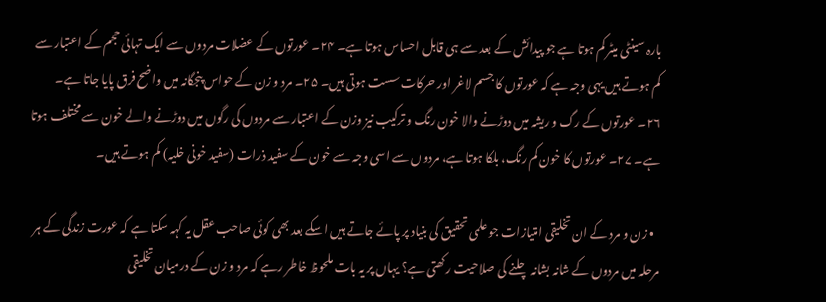بارہ سینٹی میٹر کم ہوتا ہے جو پیدائش کے بعد سے ہی قابل احساس ہوتا ہے۔ ۲۴۔ عورتوں کے عضلات مردوں سے ایک تہائی حجم کے اعتبار سے کم ہوتے ہیں یہی وجہ ہے کہ عورتوں کا جسم لاغر اور حرکات سست ہوتی ہیں۔ ۲۵۔ مرد و زن کے حواس پنجگانہ میں واضح فرق پایا جاتا ہے۔ ۲۶۔ عورتوں کے رگ و ریشہ میں دوڑنے والا خون رنگ و ترکیب نیز وزن کے اعتبار سے مردوں کی رگوں میں دوڑنے والے خون سے مختلف ہوتا ہے۔ ۲۷۔ عورتوں کا خون کم رنگ، بلکا ہوتا ہے، مردوں سے اسی وجہ سے خون کے سفید ذرات (سفید خونی خلیہ) کم ہوتے ہیں۔

  • زن و مرد کے ان تخلیقی امتیازات جو علمی تحقیق کی بنیاد پر پائے جاتے ہیں اسکے بعد بھی کوئی صاحب عقل یہ کہہ سکتا ہے کہ عورت زندگی کے ہر مرحلہ میں مردوں کے شانہ بشانہ چلنے کی صلاحیت رکھتی ہے؟ یہاں پر یہ بات ملحوظ خاطر رہے کہ مرد و زن کے درمیان تخلیقی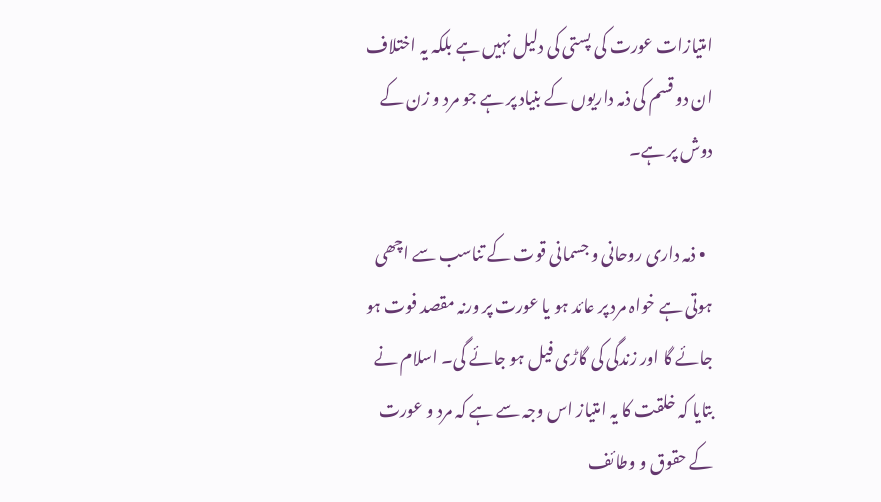امتیازات عورت کی پستی کی دلیل نہیں ہے بلکہ یہ اختلاف ان دو قسم کی ذمہ داریوں کے بنیاد پر ہے جو مرد و زن کے دوش پر ہے۔

  • ذمہ داری روحانی و جسمانی قوت کے تناسب سے اچھی ہوتی ہے خواہ مرد پر عائد ہو یا عورت پر ورنہ مقصد فوت ہو جائے گا اور زندگی کی گاڑی فیل ہو جائے گی۔ اسلام نے بتایا کہ خلقت کا یہ امتیاز اس وجہ سے ہے کہ مرد و عورت کے حقوق و وطائف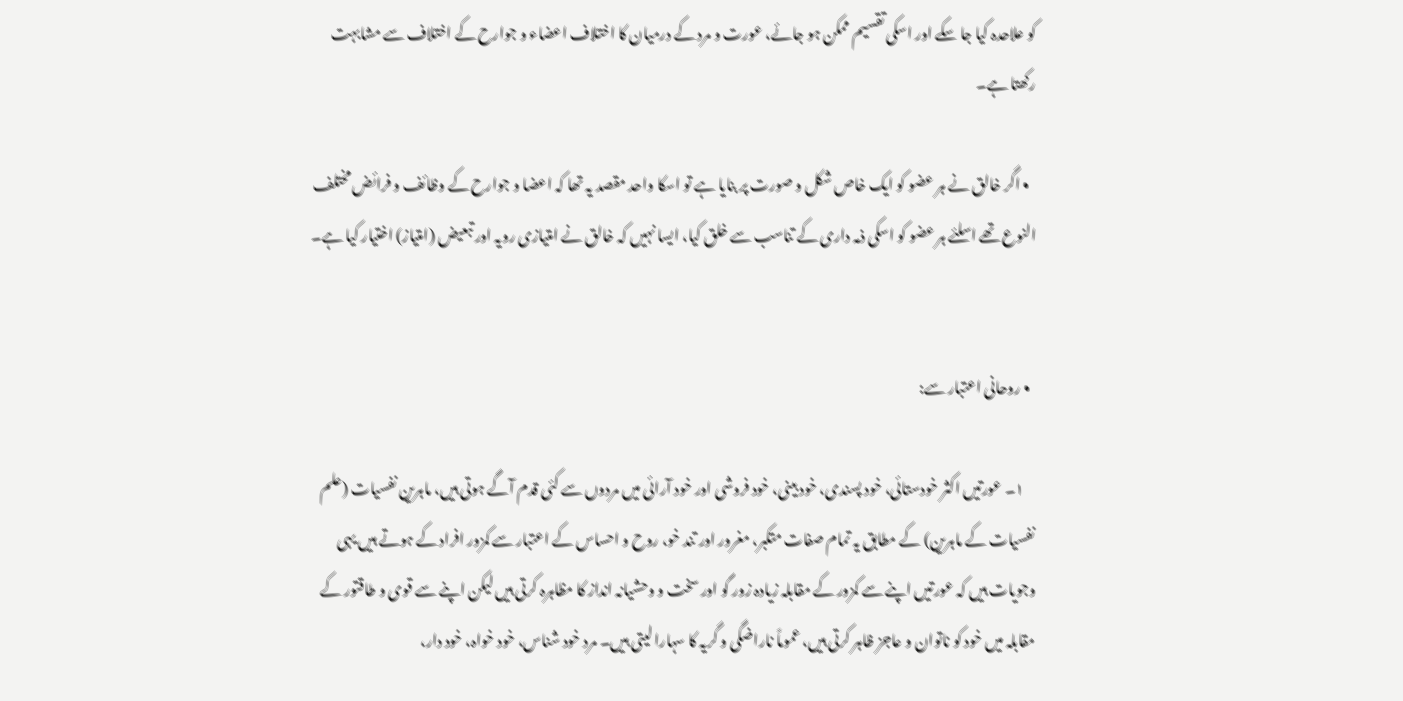کو علاحدہ کیا جا سکے اور اسکی تقسیم ممکن ہو جائے، عورت و مرد کے درمیان کا اختلاف اعضاء و جوارح کے اختلاف سے مشابہت رکھتا ہے۔

  • اگر خالق نے ہر عضو کو ایک خاص شکل و صورت پر بنایا ہے تو اسکا واحد مقصد یہ تھا کہ اعضا و جوارح کے وظائف و فرائض مختلف النوع تھے اسلئے ہر عضو کو اسکی ذمہ داری کے تناسب سے خلق کیا، ایسا نہیں کہ خالق نے امتیازی رویہ اور تبعیض (امتیاز) اختیار کیا ہے۔


  • روحانی اعتبار سے:

    ۱۔ عورتیں اکثر خودستائی، خود پسندی، خود بینی، خود فروشی اور خود آرائی میں مردوں سے کئی قدم آگے ہوتی ہیں، ماہرین نفسیات (علم نفسیات کے ماہرین) کے مطابق یہ تمام صفات متکبر، مغرور اور تند خو، روح و احساس کے اعتبار سے کمزور افراد کے ہوتے ہیں یہی وجویات ہیں کہ عورتیں اپنے سے کمزور کے مقابلہ زیادہ زور گو اور سخت و وحشیانہ انداز کا مظاہرہ کرتی ہیں لیکن اپنے سے قوی و طاقتور کے مقابلہ میں خود کو ناتوان و عاجز ظاہر کرتی ہیں، عموماً ناراضگی و گریہ کا سہارا لیتی ہیں۔ مرد خود شناس، خود خواہ، خود دار،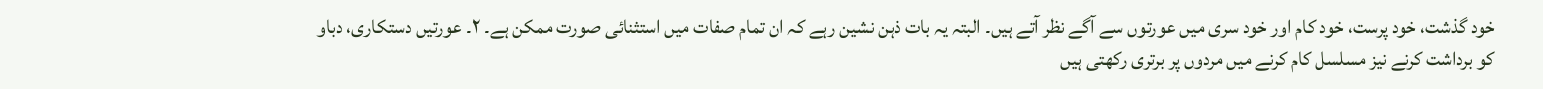خود گذشت، خود پرست، خود کام اور خود سری میں عورتوں سے آگے نظر آتے ہیں۔ البتہ یہ بات ذہن نشین رہے کہ ان تمام صفات میں استثنائی صورت ممکن ہے۔ ۲۔ عورتیں دستکاری، دباو کو برداشت کرنے نیز مسلسل کام کرنے میں مردوں پر برتری رکھتی ہیں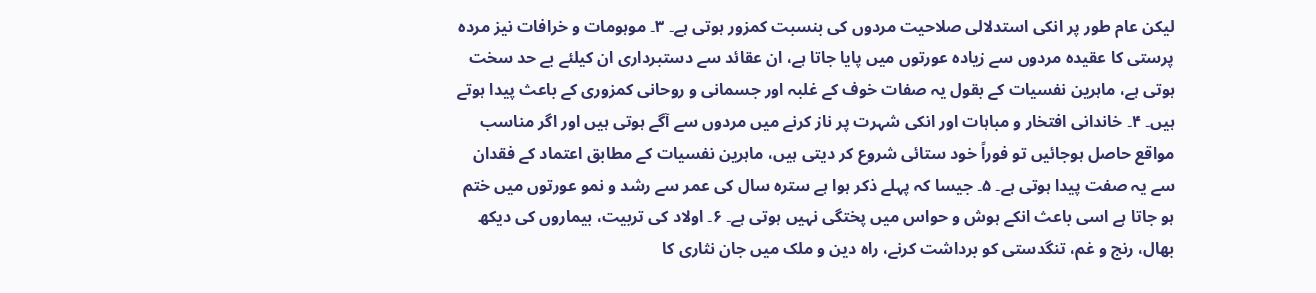لیکن عام طور پر انکی استدلالی صلاحیت مردوں کی بنسبت کمزور ہوتی ہے۔ ۳۔ موہومات و خرافات نیز مردہ پرستی کا عقیدہ مردوں سے زیادہ عورتوں میں پایا جاتا ہے، ان عقائد سے دستبرداری ان کیلئے بے حد سخت ہوتی ہے، ماہرین نفسیات کے بقول یہ صفات خوف کے غلبہ اور جسمانی و روحانی کمزوری کے باعث پیدا ہوتے ہیں۔ ۴۔ خاندانی افتخار و مباہات اور انکی شہرت پر ناز کرنے میں مردوں سے آگے ہوتی ہیں اور اگر مناسب مواقع حاصل ہوجائیں تو فوراً خود ستائی شروع کر دیتی ہیں، ماہرین نفسیات کے مطابق اعتماد کے فقدان سے یہ صفت پیدا ہوتی ہے۔ ۵۔ جیسا کہ پہلے ذکر ہوا ہے سترہ سال کی عمر سے رشد و نمو عورتوں میں ختم ہو جاتا ہے اسی باعث انکے ہوش و حواس میں پختگی نہیں ہوتی ہے۔ ۶۔ اولاد کی تربیت، بیماروں کی دیکھ بھال، رنج و غم، تنگدستی کو برداشت کرنے، راہ دین و ملک میں جان نثاری کا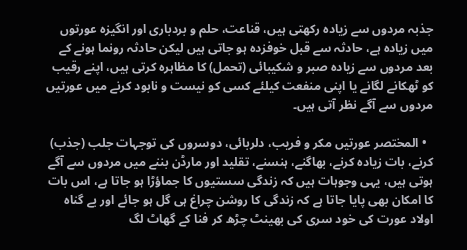جذبہ مردوں سے زیادہ رکھتی ہیں، قناعت، حلم و بردباری اور انگیزہ عورتوں میں زیادہ ہے، حادثہ سے قبل خوفزدہ ہو جاتی ہیں لیکن حادثہ رونما ہونے کے بعد مردوں سے زیادہ صبر و شکیبائی (تحمل) کا مظاہرہ کرتی ہیں، اپنے رقیب کو ٹھکانے لگانے یا اپنی منفعت کیلئے کسی کو نیست و نابود کرنے میں عورتیں مردوں سے آگے نظر آتی ہیں۔

  • المختصر عورتیں مکر و فریب، دلربائی، دوسروں کی توجہات جلب (جذب) کرنے، بات زیادہ کرنے، بھاگنے، ہنسنے، تقلید اور مارڈن بننے میں مردوں سے آگے ہوتی ہیں، یہی وجوہات ہیں کہ زندگی سستیوں کا جماؤڑا ہو جاتا ہے، اس بات کا امکان بھی پایا جاتا ہے کہ زندگی کا روشن چراغ ہی گل ہو جائے اور بے گناہ اولاد عورت کی خود سری کی بھینٹ چڑھ کر فنا کے گھاٹ لگ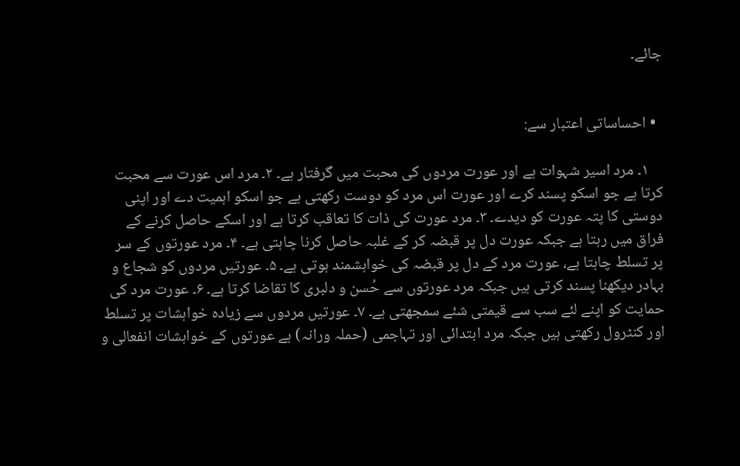جائے۔


  • احساساتی اعتبار سے:

    ۱۔ مرد اسیر شہوات ہے اور عورت مردوں کی محبت میں گرفتار ہے۔ ۲۔ مرد اس عورت سے محبت کرتا ہے جو اسکو پسند کرے اور عورت اس مرد کو دوست رکھتی ہے جو اسکو اہمیت دے اور اپنی دوستی کا پتہ عورت کو دیدے۔ ۳۔ مرد عورت کی ذات کا تعاقب کرتا ہے اور اسکے حاصل کرنے کے فراق میں رہتا ہے جبکہ عورت دل پر قبضہ کر کے غلبہ حاصل کرنا چاہتی ہے۔ ۴۔ مرد عورتوں کے سر پر تسلط چاہتا ہے، عورت مرد کے دل پر قبضہ کی خواہشمند ہوتی ہے۔ ۵۔ عورتیں مردوں کو شجاع و بہادر دیکھنا پسند کرتی ہیں جبکہ مرد عورتوں سے حُسن و دلبری کا تقاضا کرتا ہے۔ ۶۔ عورت مرد کی حمایت کو اپنے لئے سب سے قیمتی شئے سمجھتی ہے۔ ۷۔ عورتیں مردوں سے زیادہ خواہشات پر تسلط اور کنٹرول رکھتی ہیں جبکہ مرد ابتدائی اور تہاجمی (حملہ ورانہ) ہے عورتوں کے خواہشات انفعالی و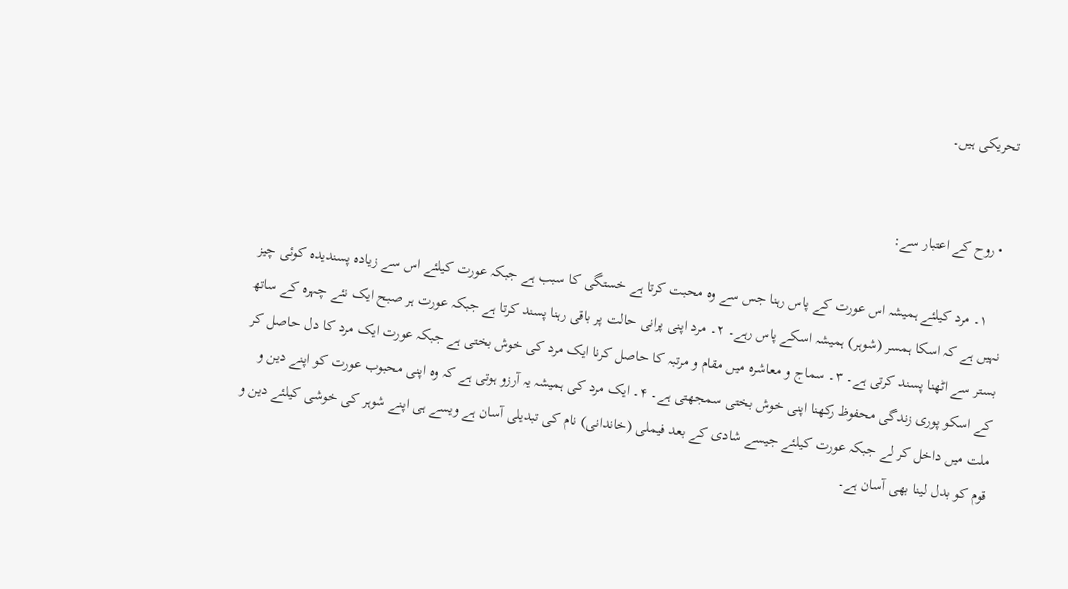تحریکی ہیں۔


  • روح کے اعتبار سے:

    ۱۔ مرد کیلئے ہمیشہ اس عورت کے پاس رہنا جس سے وہ محبت کرتا ہے خستگی کا سبب ہے جبکہ عورت کیلئے اس سے زیادہ پسندیدہ کوئی چیز نہیں ہے کہ اسکا ہمسر (شوہر) ہمیشہ اسکے پاس رہے۔ ۲۔ مرد اپنی پرانی حالت پر باقی رہنا پسند کرتا ہے جبکہ عورت ہر صبح ایک نئے چہرہ کے ساتھ بستر سے اٹھنا پسند کرتی ہے۔ ۳۔ سماج و معاشرہ میں مقام و مرتبہ کا حاصل کرنا ایک مرد کی خوش بختی ہے جبکہ عورت ایک مرد کا دل حاصل کر کے اسکو پوری زندگی محفوظ رکھنا اپنی خوش بختی سمجھتی ہے۔ ۴۔ ایک مرد کی ہمیشہ یہ آرزو ہوتی ہے کہ وہ اپنی محبوب عورت کو اپنے دین و ملت میں داخل کر لے جبکہ عورت کیلئے جیسے شادی کے بعد فیملی (خاندانی) نام کی تبدیلی آسان ہے ویسے ہی اپنے شوہر کی خوشی کیلئے دین و قوم کو بدل لینا بھی آسان ہے۔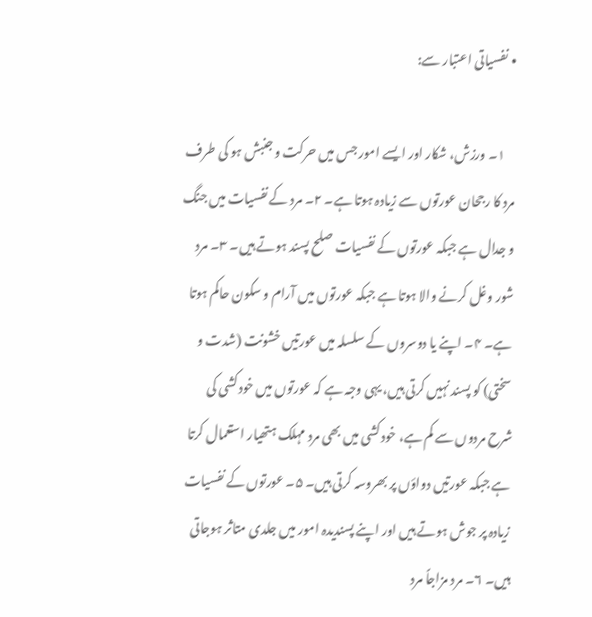• نفسیاتی اعتبار سے:

    ۱۔ ورزش، شکار اور ایسے امور جس میں حرکت و جنبش ہو کی طرف مرد کا رجحان عورتوں سے زیادہ ہوتا ہے۔ ۲۔ مرد کے نفسیات میں جنگ و جدال ہے جبکہ عورتوں کے نفسیات صلح پسند ہوتے ہیں۔ ۳۔ مرد شور وغل کرنے والا ہوتا ہے جبکہ عورتوں میں آرام و سکون حاکم ہوتا ہے۔ ۴۔ اپنے یا دوسروں کے سلسلہ میں عورتیں خشونت (شدت و سختی) کو پسند نہیں کرتی ہیں، یہی وجہ ہے کہ عورتوں میں خودکشی کی شرح مردوں سے کم ہے، خودکشی میں بھی مرد مہلک ہتھیار استعمال کرتا ہے جبکہ عورتیں دواؤں پر بھروسہ کرتی ہیں۔ ۵۔ عورتوں کے نفسیات زیادہ پر جوش ہوتے ہیں اور اپنے پسندیدہ امور میں جلدی متاثر ہوجاتی ہیں۔ ۶۔ مرد مزاجاً مرد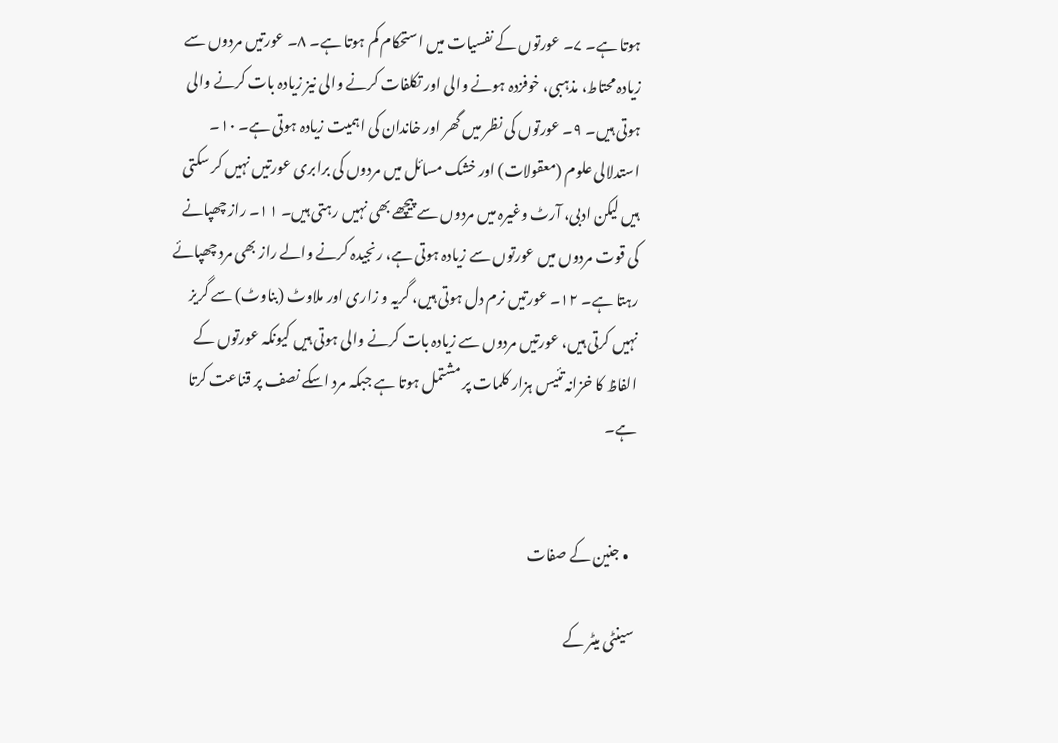ہوتا ہے۔ ۷۔ عورتوں کے نفسیات میں استحکام کم ہوتا ہے۔ ۸۔ عورتیں مردوں سے زیادہ محتاط، مذہبی، خوفزدہ ہونے والی اور تکلفات کرنے والی نیز زیادہ بات کرنے والی ہوتی ہیں۔ ۹۔ عورتوں کی نظر میں گھر اور خاندان کی اہمیت زیادہ ہوتی ہے۔ ۱۰۔ استدلالی علوم (معقولات) اور خشک مسائل میں مردوں کی برابری عورتیں نہیں کر سکتی ہیں لیکن ادبی، آرٹ وغیرہ میں مردوں سے پیچھے بھی نہیں رہتی ہیں۔ ۱۱۔ راز چھپانے کی قوت مردوں میں عورتوں سے زیادہ ہوتی ہے، رنجیدہ کرنے والے راز بھی مرد چھپائے رہتا ہے۔ ۱۲۔ عورتیں نرم دل ہوتی ہیں، گریہ و زاری اور ملاوٹ (بناوٹ) سے گریز نہیں کرتی ہیں، عورتیں مردوں سے زیادہ بات کرنے والی ہوتی ہیں کیونکہ عورتوں کے الفاظ کا خزانہ تئیس ہزار کلمات پر مشتمل ہوتا ہے جبکہ مرد اسکے نصف پر قناعت کرتا ہے۔


  • جنین کے صفات

سینٹی میٹر کے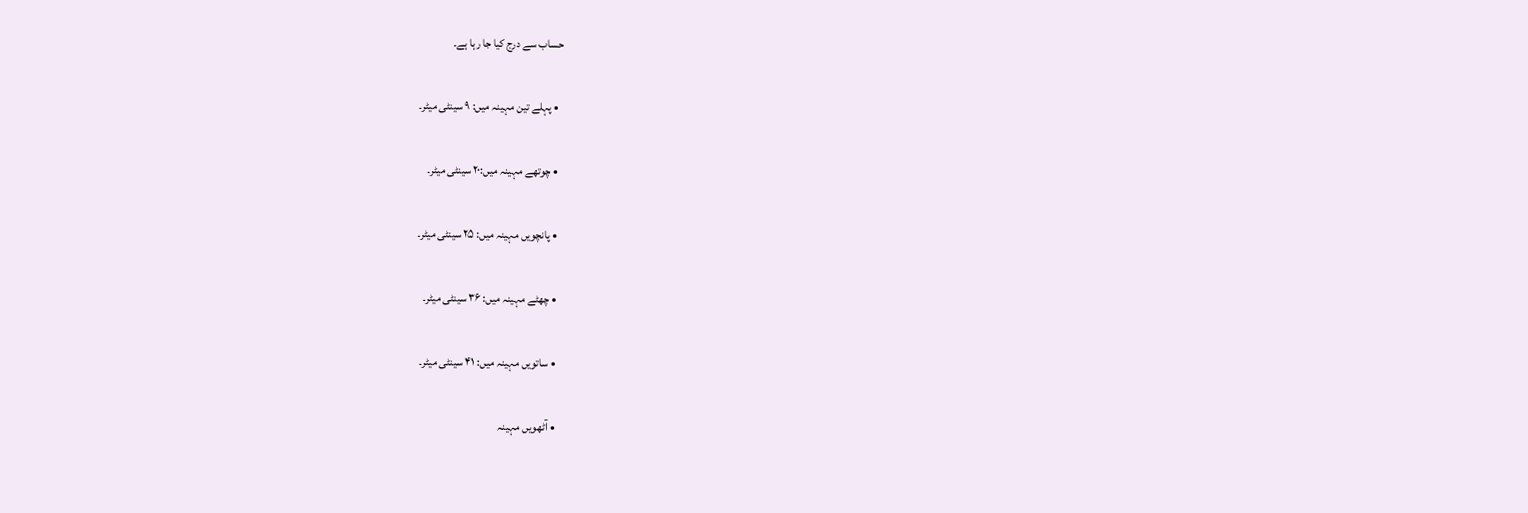حساب سے درج کیا جا رہا ہے۔

  • پہلے تین مہینہ میں: ۹ سینٹی میٹر۔

  • چوتھے مہینہ میں:۲۰ سینٹی میٹر۔

  • پانچویں مہینہ میں: ۲۵ سینٹی میٹر۔

  • چھٹے مہینہ میں: ۳۶ سینٹی میٹر۔

  • ساتویں مہینہ میں: ۴۱ سینٹی میٹر۔

  • آٹھویں مہینہ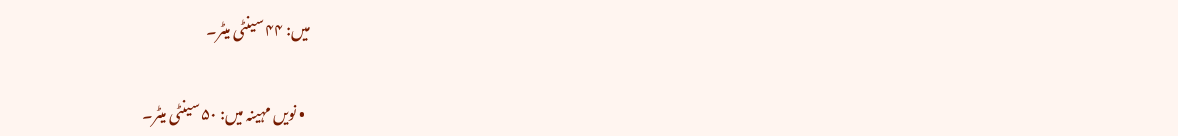میں: ۴۴ سینٹی میٹر۔

  • نویں مہینہ میں: ۵۰ سینٹی میٹر۔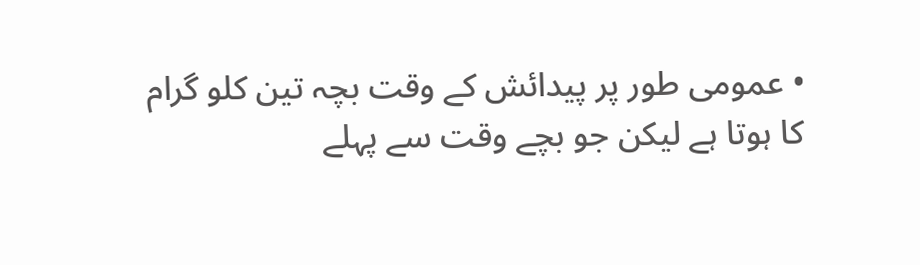• عمومی طور پر پیدائش کے وقت بچہ تین کلو گرام کا ہوتا ہے لیکن جو بچے وقت سے پہلے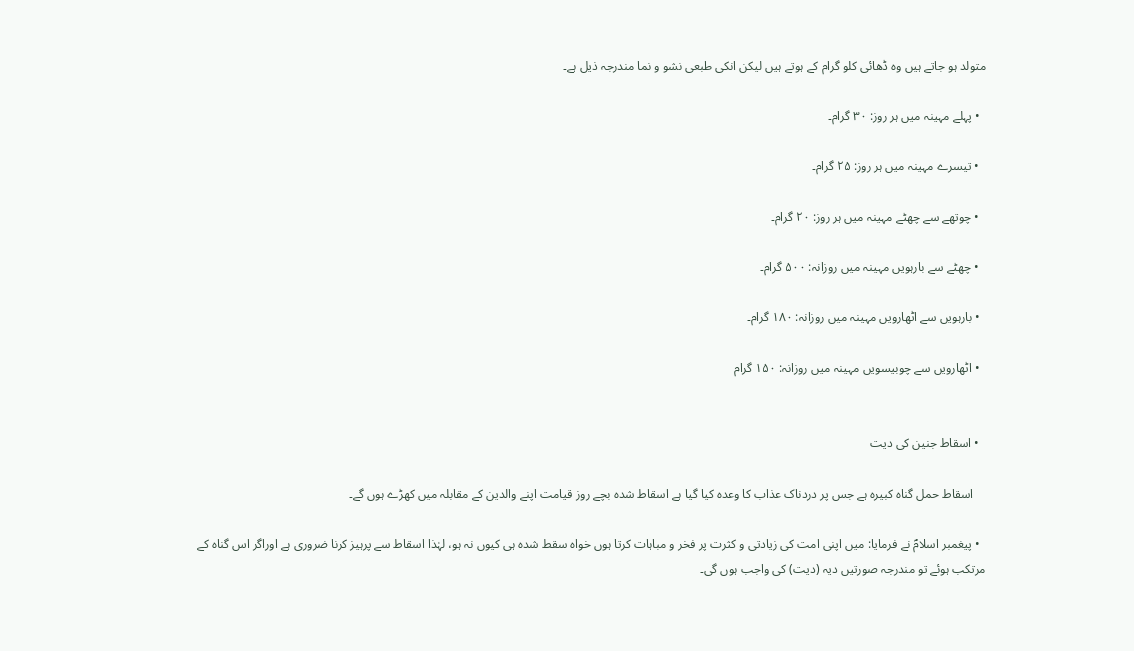متولد ہو جاتے ہیں وہ ڈھائی کلو گرام کے ہوتے ہیں لیکن انکی طبعی نشو و نما مندرجہ ذیل ہے۔

  • پہلے مہینہ میں ہر روز: ۳۰ گرام۔

  • تیسرے مہینہ میں ہر روز: ۲۵ گرام۔

  • چوتھے سے چھٹے مہینہ میں ہر روز: ۲۰ گرام۔

  • چھٹے سے بارہویں مہینہ میں روزانہ: ۵۰۰ گرام۔

  • بارہویں سے اٹھارویں مہینہ میں روزانہ: ۱۸۰ گرام۔

  • اٹھارویں سے چوبیسویں مہینہ میں روزانہ: ۱۵۰ گرام


  • اسقاط جنین کی دیت

    اسقاط حمل گناہ کبیرہ ہے جس پر دردناک عذاب کا وعدہ کیا گیا ہے اسقاط شدہ بچے روز قیامت اپنے والدین کے مقابلہ میں کھڑے ہوں گے۔

  • پیغمبر اسلامؐ نے فرمایا: میں اپنی امت کی زیادتی و کثرت پر فخر و مباہات کرتا ہوں خواہ سقط شدہ ہی کیوں نہ ہو، لہٰذا اسقاط سے پرہیز کرنا ضروری ہے اوراگر اس گناہ کے مرتکب ہوئے تو مندرجہ صورتیں دیہ (دیت) کی واجب ہوں گی۔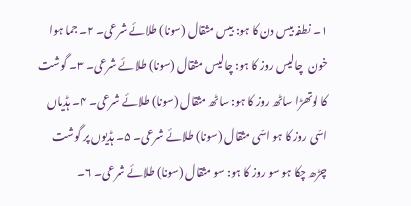۱۔ نطفہ بیس دن کا ہو: بیس مثقال (سونا) طلائے شرعی۔ ۲۔ جما ہوا خون  چالیس روز کا ہو: چالیس مثقال (سونا) طلائے شرعی۔ ۳۔ گوشت کا لوتھڑا ساٹھ روز کا ہو: ساٹھ مثقال (سونا) طلائے شرعی۔ ۴۔ ہڈیاں اسّی روز کا ہو اسّی مثقال (سونا) طلائے شرعی۔ ۵۔ ہڈیوں پر گوشت چڑھ چکا ہو سو روز کا ہو: سو مثقال (سونا) طلائے شرعی۔ ۶۔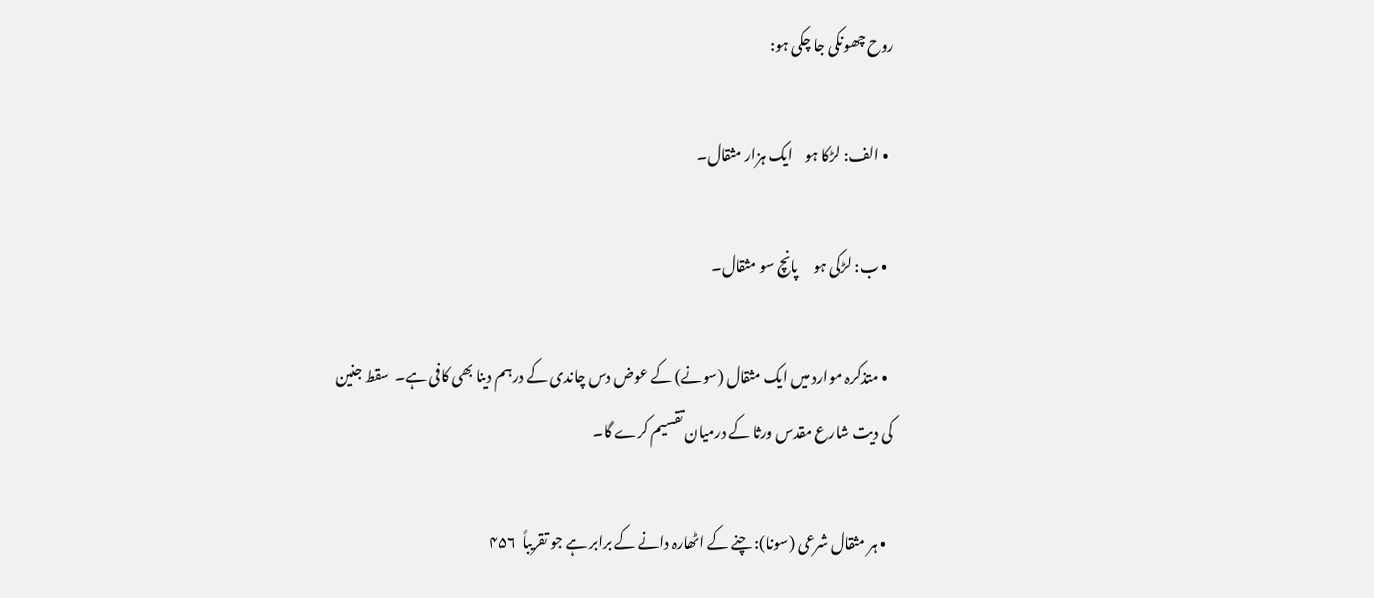روح چھونکی جا چکی ہو:

  • الف: لڑکا ہو    ایک ہزار مثقال۔

  • ب: لڑکی ہو     پانچ سو مثقال۔

  • متذکرہ موارد میں ایک مثقال (سونے) کے عوض دس چاندی کے درہم دینا بھی کافی ہے۔  سقط جنین کی دیت شارع مقدس ورثا کے درمیان تقسیم کرے گا۔

  • ہر مثقال شرعی (سونا): چنے کے اٹھارہ دانے کے برابر ہے جو تقریباً  ۴۵۶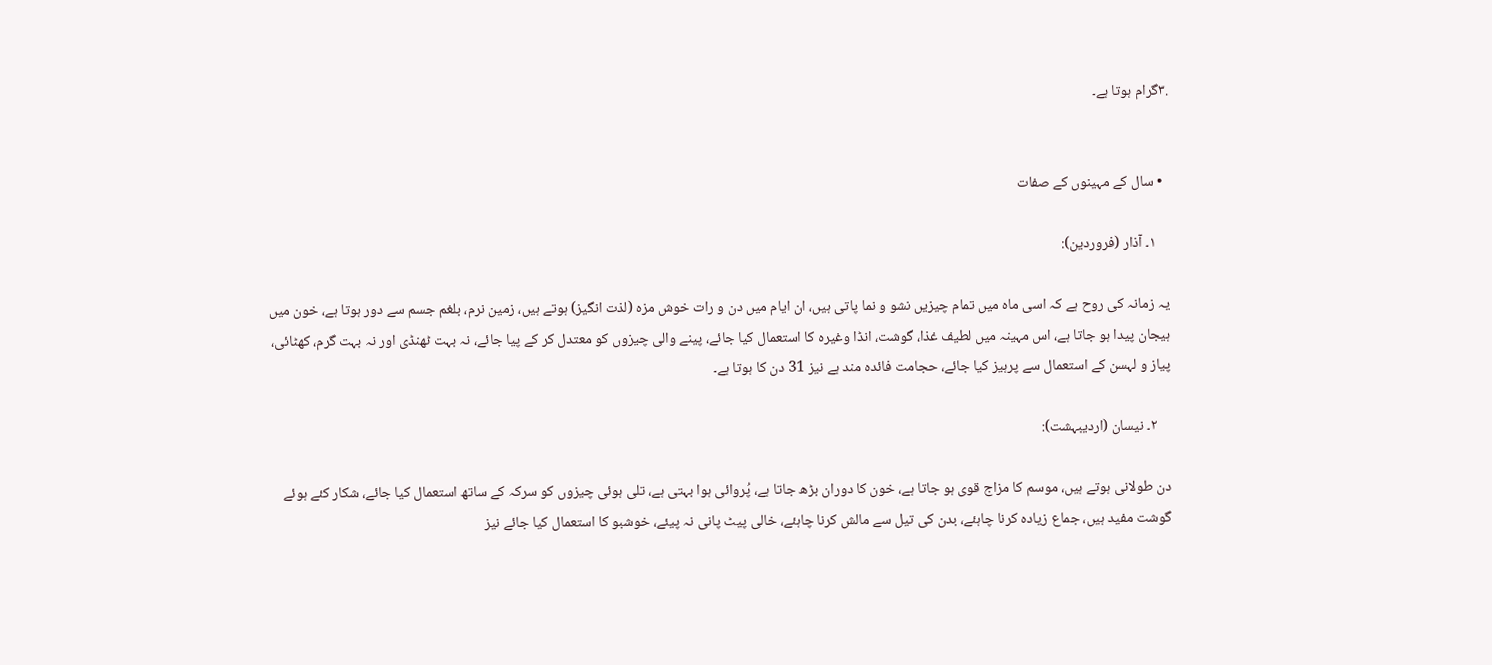.۳گرام ہوتا ہے۔


  • سال کے مہینوں کے صفات

    ۱۔ آذار (فروردین):

یہ زمانہ کی روح ہے کہ اسی ماہ میں تمام چیزیں نشو و نما پاتی ہیں، ان ایام میں دن و رات خوش مزہ (لذت انگیز) ہوتے ہیں، زمین نرم، بلغم جسم سے دور ہوتا ہے، خون میں ہیجان پیدا ہو جاتا ہے، اس مہینہ میں لطیف غذا، گوشت، انڈا وغیرہ کا استعمال کیا جائے، پینے والی چیزوں کو معتدل کر کے پیا جائے، نہ بہت ٹھنڈی اور نہ بہت گرم، کھٹائی، پیاز و لہسن کے استعمال سے پرہیز کیا جائے، حجامت فائدہ مند ہے نیز 31 دن کا ہوتا ہے۔

    ۲۔ نیسان (اردیبہشت):

دن طولانی ہوتے ہیں، موسم کا مزاج قوی ہو جاتا ہے، خون کا دوران بڑھ جاتا ہے، پُروائی ہوا بہتی ہے، تلی ہوئی چیزوں کو سرکہ کے ساتھ استعمال کیا جائے، شکار کئے ہوئے گوشت مفید ہیں، جماع زیادہ کرنا چاہئے، بدن کی تیل سے مالش کرنا چاہئے، خالی پیٹ پانی نہ پیئے، خوشبو کا استعمال کیا جائے نیز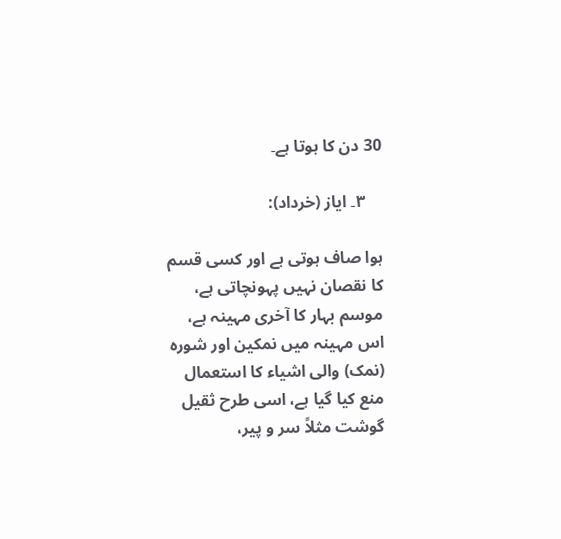30 دن کا ہوتا ہے۔

    ۳۔ ایاز (خرداد):

ہوا صاف ہوتی ہے اور کسی قسم کا نقصان نہیں پہونچاتی ہے، موسم بہار کا آخری مہینہ ہے، اس مہینہ میں نمکین اور شورہ (نمک) والی اشیاء کا استعمال منع کیا گیا ہے، اسی طرح ثقیل گوشت مثلاً سر و پیر،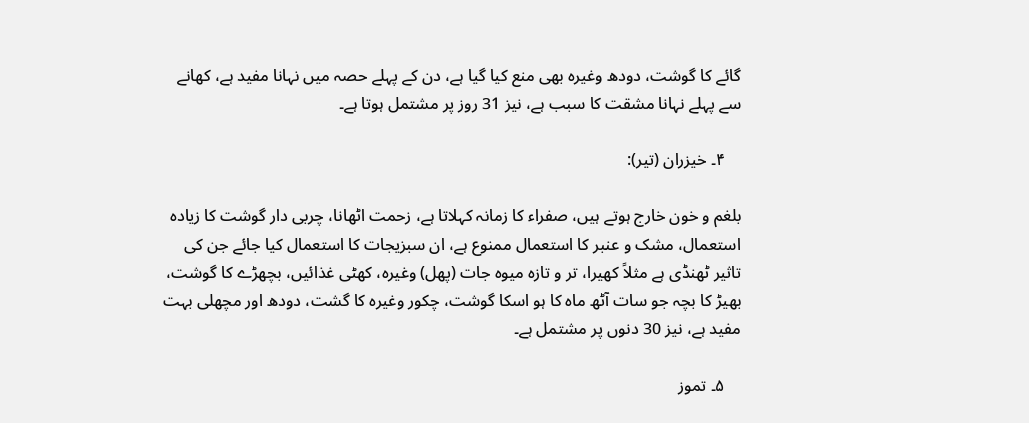گائے کا گوشت، دودھ وغیرہ بھی منع کیا گیا ہے، دن کے پہلے حصہ میں نہانا مفید ہے، کھانے سے پہلے نہانا مشقت کا سبب ہے، نیز 31 روز پر مشتمل ہوتا ہے۔

    ۴۔ خیزران (تیر):

بلغم و خون خارج ہوتے ہیں، صفراء کا زمانہ کہلاتا ہے، زحمت اٹھانا، چربی دار گوشت کا زیادہ استعمال، مشک و عنبر کا استعمال ممنوع ہے، ان سبزیجات کا استعمال کیا جائے جن کی تاثیر ٹھنڈی ہے مثلاً کھیرا، تر و تازہ میوہ جات (پھل) وغیرہ، کھٹی غذائیں، بچھڑے کا گوشت، بھیڑ کا بچہ جو سات آٹھ ماہ کا ہو اسکا گوشت، چکور وغیرہ کا گشت، دودھ اور مچھلی بہت مفید ہے، نیز 30 دنوں پر مشتمل ہے۔

    ۵۔ تموز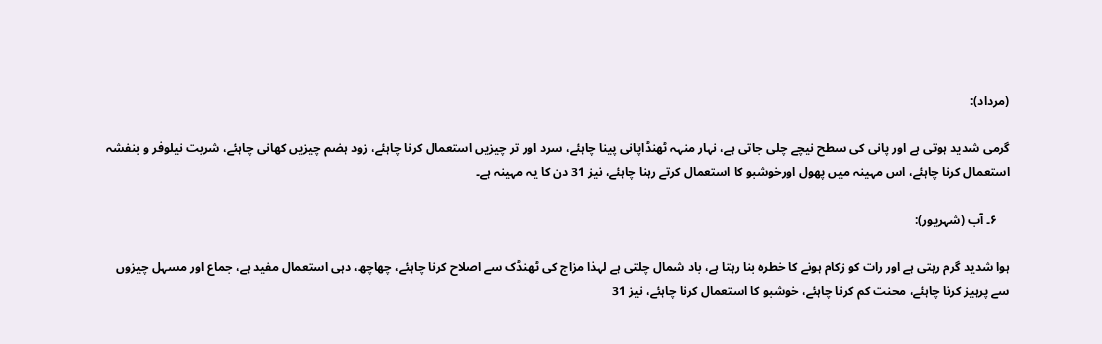(مرداد):

گرمی شدید ہوتی ہے اور پانی کی سطح نیچے چلی جاتی ہے، نہار منہہ ٹھنڈاپانی پینا چاہئے، سرد اور تر چیزیں استعمال کرنا چاہئے، زود ہضم چیزیں کھانی چاہئے، شربت نیلوفر و بنفشہ استعمال کرنا چاہئے، اس مہینہ میں پھول اورخوشبو کا استعمال کرتے رہنا چاہئے، نیز 31 دن کا یہ مہینہ ہے۔

    ۶۔ آب (شہریور):

ہوا شدید گرم رہتی ہے اور رات کو زکام ہونے کا خطرہ بنا رہتا ہے، باد شمال چلتی ہے لہذا مزاج کی ٹھنڈک سے اصلاح کرنا چاہئے، چھاچھ، دہی استعمال مفید ہے، جماع اور مسہل چیزوں سے پرہیز کرنا چاہئے، محنت کم کرنا چاہئے، خوشبو کا استعمال کرنا چاہئے، نیز 31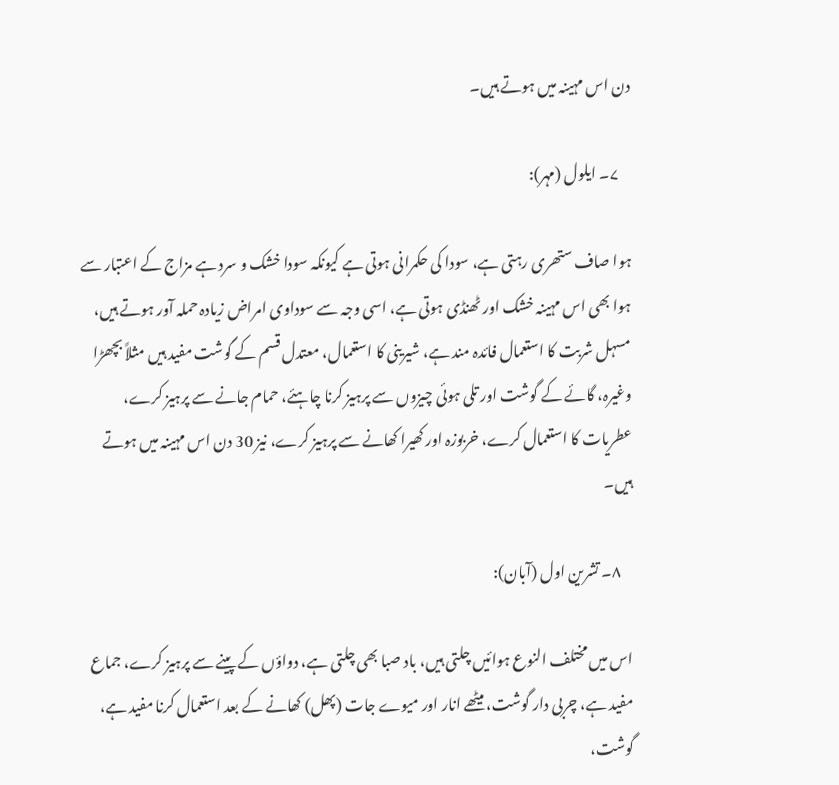دن اس مہینہ میں ہوتے ہیں۔

    ۷۔ ایلول (مہر):

ہوا صاف ستھری رہتی ہے، سودا کی حکمرانی ہوتی ہے کیونکہ سودا خشک و سرد ہے مزاج کے اعتبار سے ہوا بھی اس مہینہ خشک اور ٹھنڈی ہوتی ہے، اسی وجہ سے سوداوی امراض زیادہ حملہ آور ہوتے ہیں، مسہل شربت کا استعمال فائدہ مند ہے، شیرینی کا استعمال، معتدل قسم کے گوشت مفید ہیں مثلاً بچھڑا وغیرہ، گائے کے گوشت اور تلی ہوئی چیزوں سے پرہیز کرنا چاہئے، حمام جانے سے پرہیز کرے، عطریات کا استعمال کرے، خربوزہ اور کھیرا کھانے سے پرہیز کرے، نیز 30 دن اس مہینہ میں ہوتے ہیں۔

    ۸۔ تشرین اول (آبان):

اس میں مختلف النوع ہوائیں چلتی ہیں، باد صبا بھی چلتی ہے، دواؤں کے پینے سے پرہیز کرے، جماع مفید ہے، چربی دار گوشت، میٹھے انار اور میوے جات (پھل) کھانے کے بعد استعمال کرنا مفید ہے، گوشت،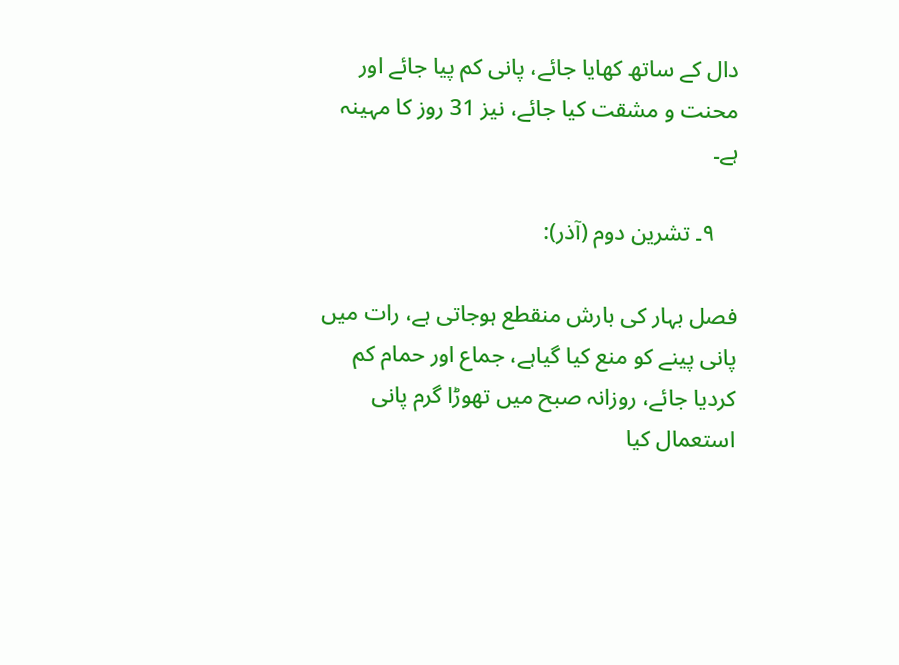دال کے ساتھ کھایا جائے، پانی کم پیا جائے اور محنت و مشقت کیا جائے، نیز 31 روز کا مہینہ ہے۔

    ۹۔ تشرین دوم (آذر):

فصل بہار کی بارش منقطع ہوجاتی ہے، رات میں پانی پینے کو منع کیا گیاہے، جماع اور حمام کم کردیا جائے، روزانہ صبح میں تھوڑا گرم پانی استعمال کیا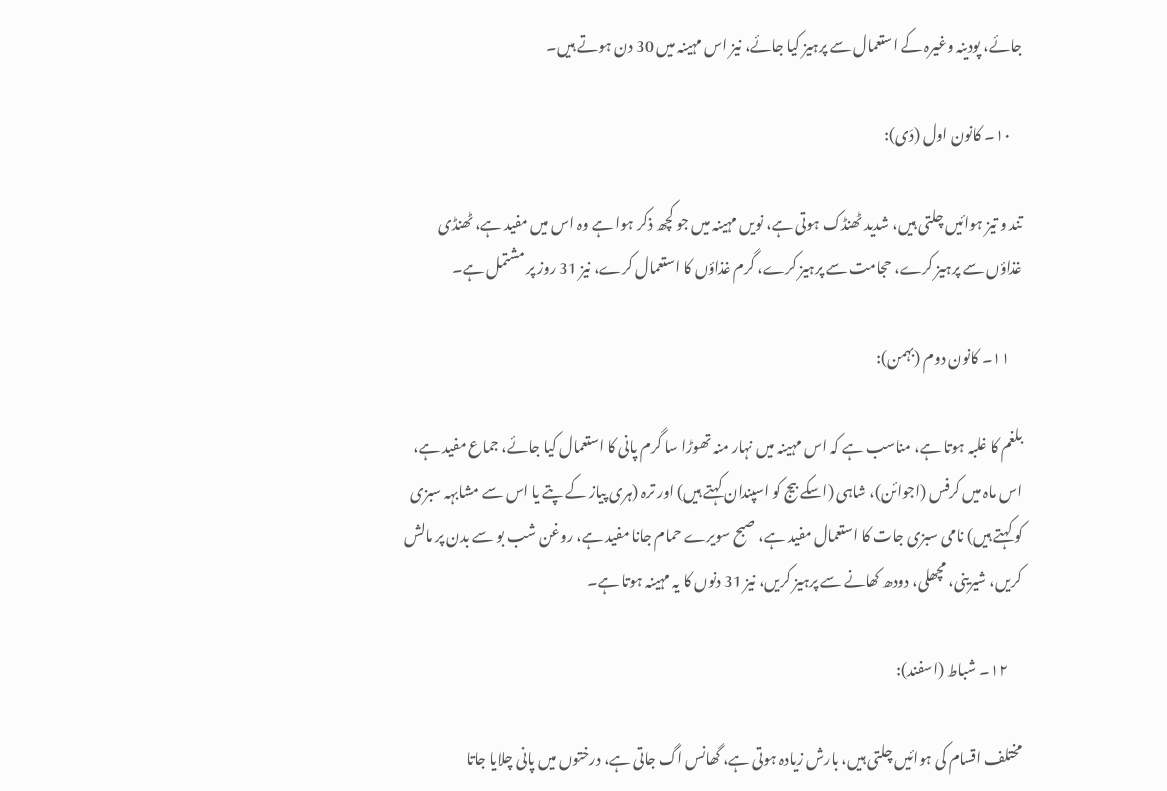جائے، پودینہ وغیرہ کے استعمال سے پرہیز کیا جائے، نیز اس مہینہ میں 30 دن ہوتے ہیں۔

    ۱۰۔ کانون اول (دَی):

تند و تیز ہوائیں چلتی ہیں، شدید ٹھنڈک ہوتی ہے، نویں مہینہ میں جو کچھ ذکر ہوا ہے وہ اس میں مفید ہے، ٹھنڈی غذاؤں سے پرہیز کرے، حجامت سے پرہیز کرے، گرم غذاؤں کا استعمال کرے، نیز 31 روز پر مشتمل ہے۔

    ۱۱۔ کانون دوم (بہمن):

بلغم کا غلبہ ہوتا ہے، مناسب ہے کہ اس مہینہ میں نہار منہ تھوڑا سا گرم پانی کا استعمال کیا جائے، جماع مفید ہے، اس ماہ میں کرفس (اجوائن)، شاہی (اسکے بیج کو اسپندان کہتے ہیں) اور ترہ (ہری پیاز کے پتے یا اس سے مشابہہ سبزی کو کہتے ہیں) نامی سبزی جات کا استعمال مفید ہے، صبح سویرے حمام جانا مفید ہے، روغن شب بو سے بدن پر مالش کریں، شیرینی، مچھلی، دودھ کھانے سے پرہیز کریں، نیز 31 دنوں کا یہ مہینہ ہوتا ہے۔

     ۱۲۔ شباط (اسفند):

مختلف اقسام کی ہوائیں چلتی ہیں، بارش زیادہ ہوتی ہے، گھانس اگ جاتی ہے، درختوں میں پانی چلایا جاتا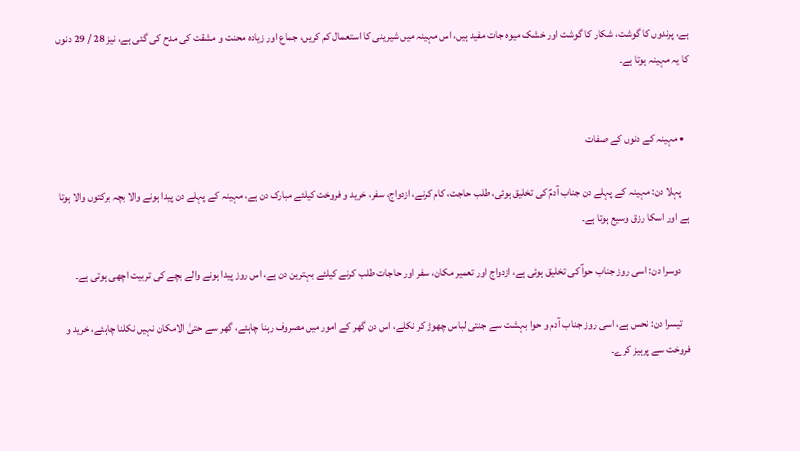ہے، پرندوں کا گوشت، شکار کا گوشت اور خشک میوہ جات مفید ہیں، اس مہینہ میں شیرینی کا استعمال کم کریں، جماع اور زیادہ محنت و مشقت کی مدح کی گئی ہے، نیز 28 / 29 دنوں کا یہ مہینہ ہوتا ہے۔


  • مہینہ کے دنوں کے صفات

    پہلا دن: مہینہ کے پہلے دن جناب آدمؑ کی تخلیق ہوئی، طلب حاجت، کام کرنے، ازدواج، سفر، خرید و فروخت کیلئے مبارک دن ہے، مہینہ کے پہلے دن پیدا ہونے والا بچہ برکتوں والا ہوتا ہے اور اسکا رزق وسیع ہوتا ہے۔

    دوسرا دن: اسی روز جناب حواؑ کی تخلیق ہوئی ہے، ازدواج اور تعمیر مکان، سفر اور حاجات طلب کرنے کیلئے بہترین دن ہے، اس روز پیدا ہونے والے بچے کی تربیت اچھی ہوتی ہے۔

    تیسرا دن: نحس ہے، اسی روز جناب آدم و حوا بہشت سے جنتی لباس چھوڑ کر نکلے، اس دن گھر کے امور میں مصروف رہنا چاہئے، گھر سے حتیٰ الامکان نہیں نکلنا چاہئے، خرید و فروخت سے پرہیز کرے۔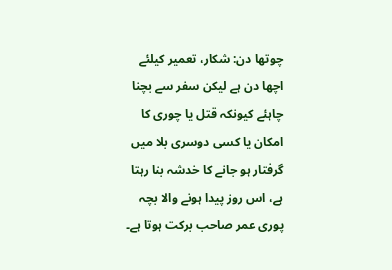چوتھا دن: شکار، تعمیر کیلئے اچھا دن ہے لیکن سفر سے بچنا چاہئے کیونکہ قتل یا چوری کا امکان یا کسی دوسری بلا میں گرفتار ہو جانے کا خدشہ بنا رہتا ہے، اس روز پیدا ہونے والا بچہ پوری عمر صاحب برکت ہوتا ہے۔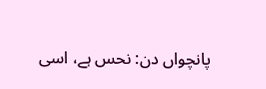پانچواں دن: نحس ہے، اسی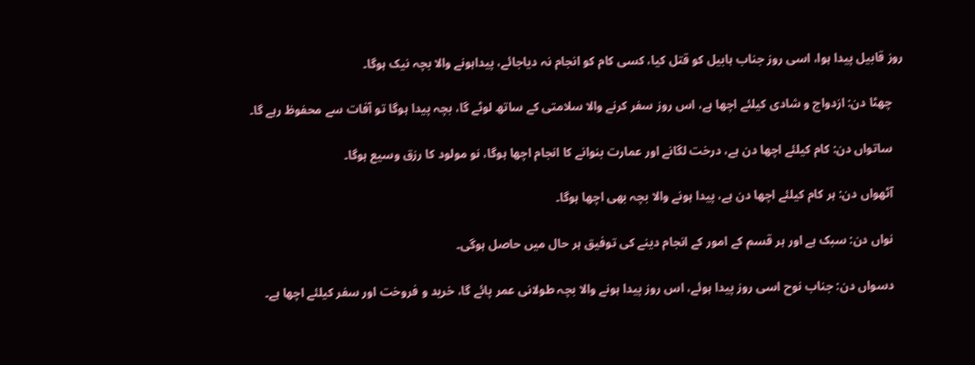روز قابیل پیدا ہوا، اسی روز جناب ہابیل کو قتل کیا، کسی کام کو انجام نہ دیاجائے، پیداہونے والا بچہ نیک ہوگا۔

    چھٹا دن: ازدواج و شادی کیلئے اچھا ہے، اس روز سفر کرنے والا سلامتی کے ساتھ لوٹے گا، بچہ پیدا ہوگا تو آفات سے محفوظ رہے گا۔

    ساتواں دن: کام کیلئے اچھا دن ہے، درخت لگانے اور عمارت بنوانے کا انجام اچھا ہوگا، نو مولود کا رزق وسیع ہوگا۔

    آٹھواں دن: ہر کام کیلئے اچھا دن ہے، پیدا ہونے والا بچہ بھی اچھا ہوگا۔

    نواں دن: سبک ہے اور ہر قسم کے امور کے انجام دینے کی توفیق ہر حال میں حاصل ہوگی۔

    دسواں دن: جناب نوح اسی روز پیدا ہوئے، اس روز پیدا ہونے والا بچہ طولانی عمر پائے گا، خرید و فروخت اور سفر کیلئے اچھا ہے۔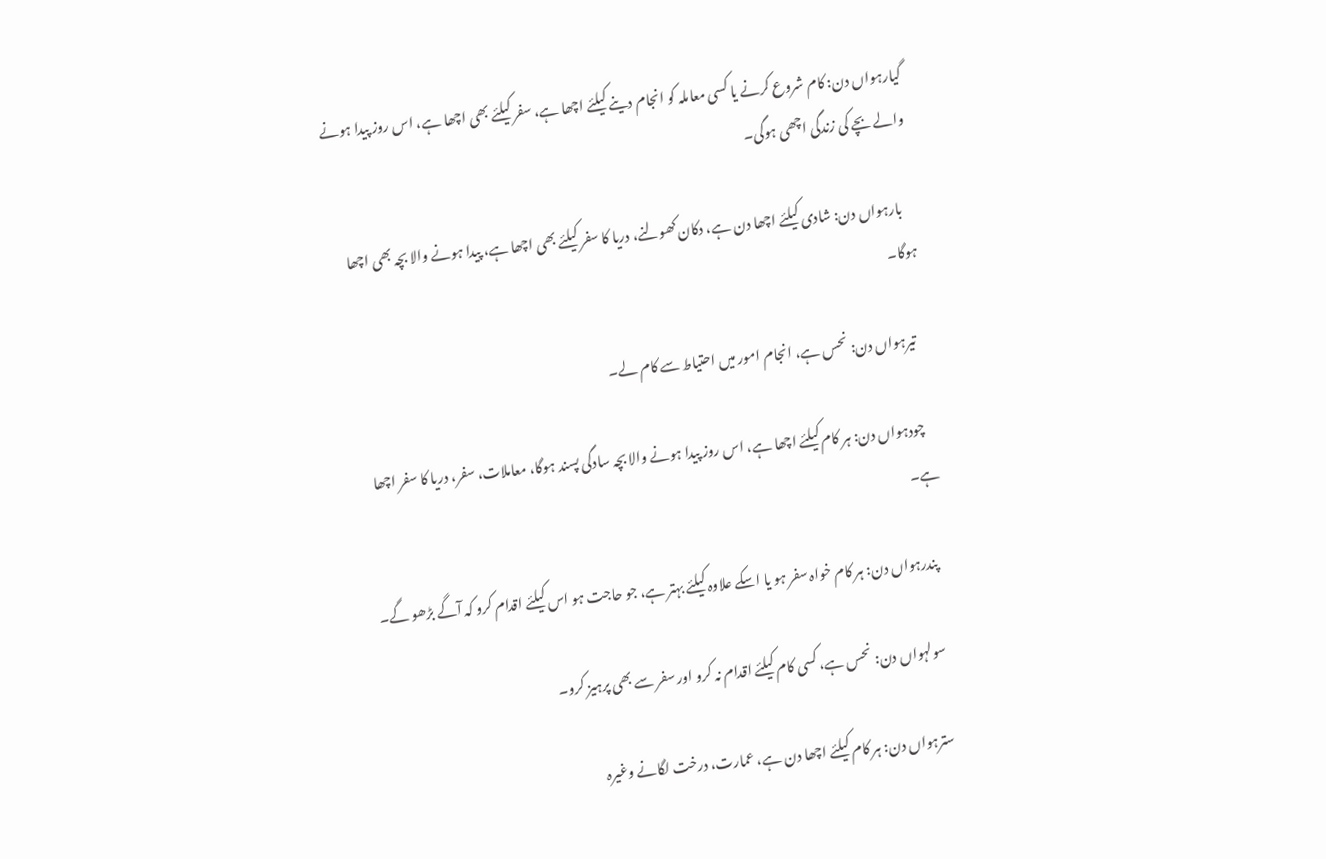گیارہواں دن: کام شروع کرنے یا کسی معاملہ کو انجام دینے کیلئے اچھا ہے، سفر کیلئے بھی اچھا ہے، اس روز پیدا ہونے والے بچے کی زندگی اچھی ہوگی۔

    بارہواں دن: شادی کیلئے اچھا دن ہے، دکان کھولنے، دریا کا سفر کیلئے بھی اچھا ہے، پیدا ہونے والا بچہ بھی اچھا ہوگا۔

    تیرہواں دن: نحس ہے، انجام امور میں احتیاط سے کام لے۔

    چودہواں دن: ہر کام کیلئے اچھا ہے، اس روز پیدا ہونے والا بچہ سادگی پسند ہوگا، معاملات، سفر، دریا کا سفر اچھا ہے۔

    پندرہواں دن: ہر کام خواہ سفر ہو یا اسکے علاوہ کیلئے بہتر ہے، جو حاجت ہو اس کیلئے اقدام کرو کہ آگے بڑھو گے۔

    سولہواں دن: نحس ہے، کسی کام کیلئے اقدام نہ کرو اور سفر سے بھی پرہیز کرو۔

    سترہواں دن: ہر کام کیلئے اچھا دن ہے، عمارت، درخت لگانے وغیرہ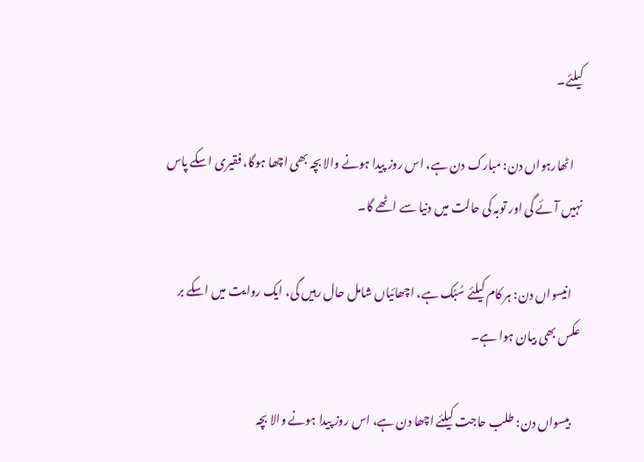کیلئے۔

    اٹھارہواں دن: مبارک دن ہے، اس روز پیدا ہونے والا بچہ بھی اچھا ہوگا، فقیری اسکے پاس نہیں آئے گی اور توبہ کی حالت میں دنیا سے اٹھے گا۔

    انیسواں دن: ہر کام کیلئے سُبُک ہے، اچھائیاں شامل حال رہیں گی، ایک روایت میں اسکے بر عکس بھی بیان ہوا ہے۔

    بیسواں دن: طلب حاجت کیلئے اچھا دن ہے، اس روز پیدا ہونے والا بچہ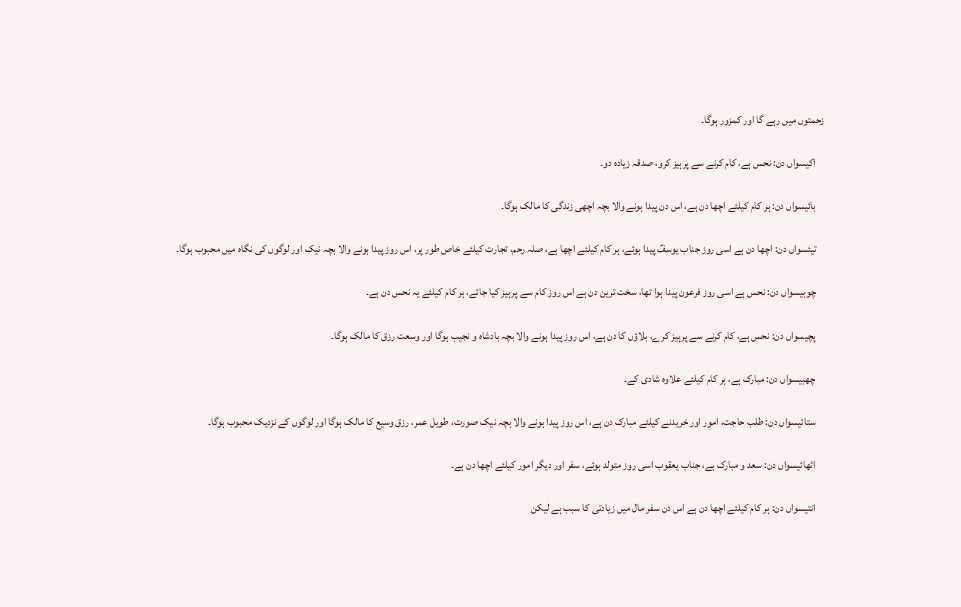زحمتوں میں رہے گا اور کمزور ہوگا۔

    اکیسواں دن: نحس ہے، کام کرنے سے پرہیز کرو، صدقہ زیادہ دو۔

    بائیسواں دن: ہر کام کیلئے اچھا دن ہے، اس دن پیدا ہونے والا بچہ اچھی زندگی کا مالک ہوگا۔

    تیئسواں دن: اچھا دن ہے اسی روز جناب یوسفؑ پیدا ہوئے، ہر کام کیلئے اچھا ہے، صلہ رحم، تجارت کیلئے خاص طور پر، اس روز پیدا ہونے والا بچہ نیک اور لوگوں کی نگاہ میں محبوب ہوگا۔

    چوبیسواں دن: نحس ہے اسی روز فرعون پیدا ہوا تھا، سخت ترین دن ہے اس روز کام سے پرہیز کیا جائے، ہر کام کیلئے یہ نحس دن ہے۔

    پچیسواں دن: نحس ہے، کام کرنے سے پرہیز کرے، بلاؤں کا دن ہے، اس روز پیدا ہونے والا بچہ بادشاہ و نجیب ہوگا اور وسعت رزق کا مالک ہوگا۔

    چھبیسواں دن: مبارک ہے، ہر کام کیلئے علاوہ شادی کے۔

    ستائیسواں دن: طلب حاجت، امور اور خریدنے کیلئے مبارک دن ہے، اس روز پیدا ہونے والا بچہ نیک صورت، طویل عمر، رزق وسیع کا مالک ہوگا اور لوگوں کے نزدیک محبوب ہوگا۔

    اٹھائیسواں دن: سعد و مبارک ہے، جناب یعقوب اسی روز متولد ہوئے، سفر اور دیگر امور کیلئے اچھا دن ہے۔

    انتیسواں دن: ہر کام کیلئے اچھا دن ہے اس دن سفر مال میں زیادتی کا سبب ہے لیکن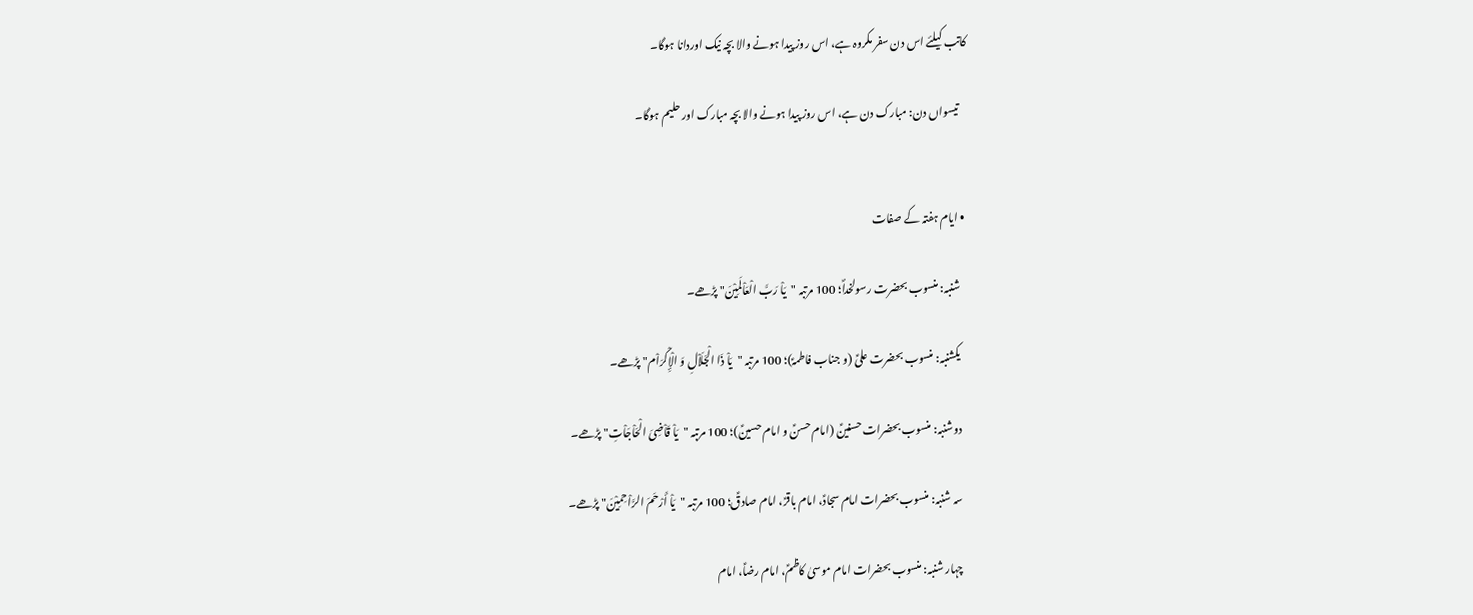کاتب کیلئے اس دن سفر مکروہ ہے، اس روز پیدا ہونے والا بچہ نیک اوردانا ہوگا۔

    تیسواں دن: مبارک دن ہے، اس روز پیدا ہونے والا بچہ مبارک اور حلیم ہوگا۔


  • ایام ہفتہ کے صفات

    شنبہ: منسوب بحضرت رسولخداؐ؛ 100 مرتبہ "یَاْ رَبَّ الْعَاْلَمِیْنَ" پڑھے۔

    یکشنبہ: منسوب بحضرت علیؑ (و جناب فاطمہؑ)؛ 100 مرتبہ "یَاْ ذَا الْجَلَاْلِ وَ الْإِکْرَاْم" پڑھے۔

    دوشنبہ: منسوب بحضرات حسنینؑ (امام حسنؑ و امام حسینؑ)؛ 100 مرتبہ "یَاْ قَاْضِیَ الْحَاْجَاْتِ" پڑھے۔

    سہ شنبہ: منسوب بحضرات امام سجادؑ، امام باقرؑ، امام صادقؑ؛ 100 مرتبہ "یَاْ أَرْحَمَ الرَّاْحِمِیْنَ" پڑھے۔

    چہار شنبہ: منسوب بحضرات امام موسیٰ کاظمؑ، امام رضاؑ، امام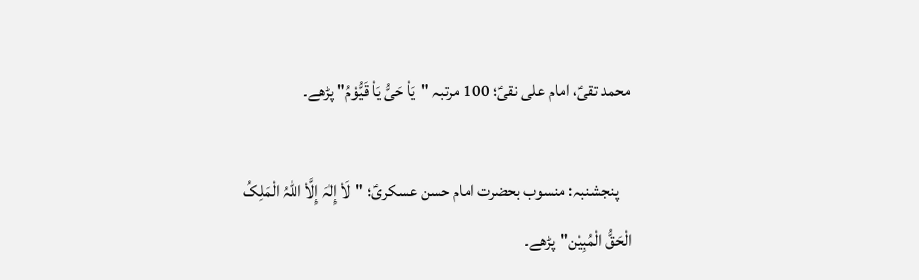محمد تقیؑ، امام علی نقیؑ؛ 100 مرتبہ "یَاْ حَیُّ یَاْ قَیُّوْمُ" پڑھے۔

    پنجشنبہ: منسوب بحضرت امام حسن عسکریؑ؛ "لَاْ إِلٰہَ إِلَّاْ اللہُ الْمَلِکُ الْحَقُّ الْمُبِیْن"پڑھے۔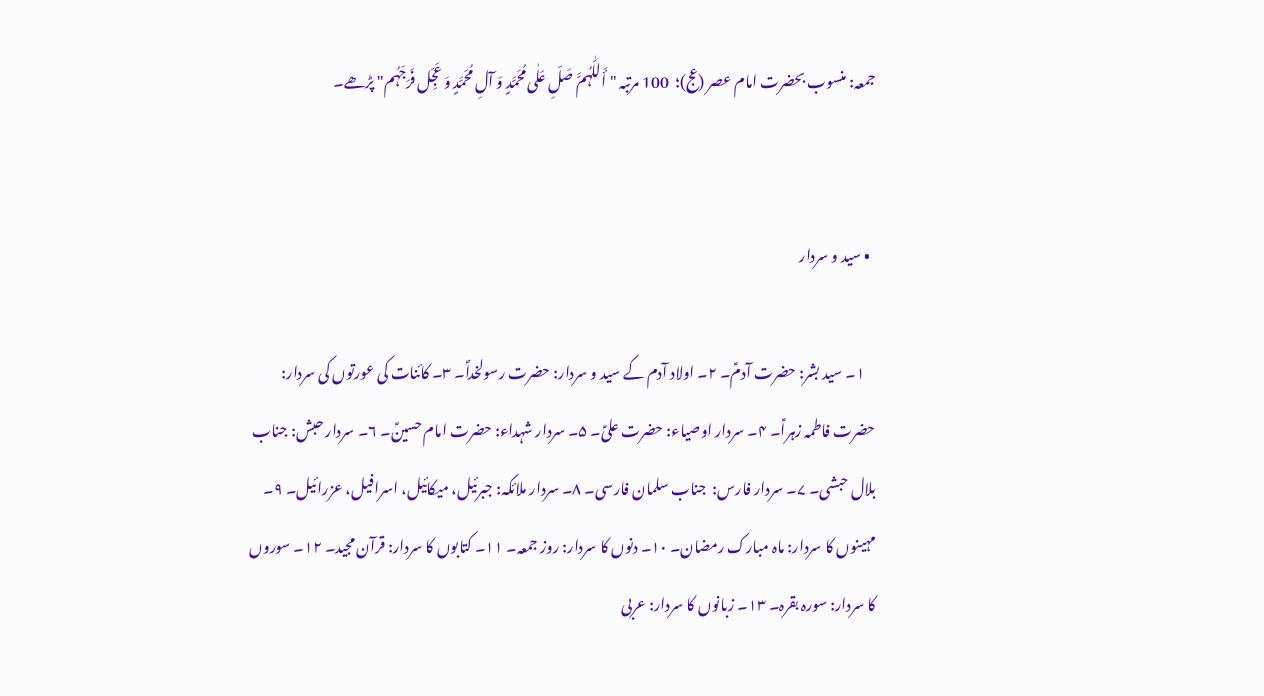جمعہ: منسوب بحضرت امام عصر (عج)؛  100 مرتبہ "أَللّٰہُمَّ صَلِّ عَلٰی مُحَمَّدٍ وَ آلِ مُحَمَّدٍ وَ عَجِّل فَرَجَہُم" پڑھے۔


  • سید و سردار

    ۱۔ سید بشر: حضرت آدمؑ۔ ۲۔ اولاد آدم کے سید و سردار: حضرت رسولخداؐ۔ ۳۔ کائنات کی عورتوں کی سردار: حضرت فاطمہ زہراؑ۔ ۴۔ سردار اوصیاء: حضرت علیؑ۔ ۵۔ سردار شہداء: حضرت امام حسینؑ۔ ۶۔ سردار حبش: جناب بلال حبشی۔ ۷۔ سردار فارس:  جناب سلمان فارسی۔ ۸۔ سردار ملائکہ: جبرئیل، میکائیل، اسرافیل، عزرائیل۔ ۹۔ مہینوں کا سردار: ماہ مبارک رمضان۔ ۱۰۔ دنوں کا سردار: روز جمعہ۔ ۱۱۔ کتابوں کا سردار: قرآن مجید۔ ۱۲۔ سوروں کا سردار: سورہ بقرہ۔ ۱۳۔ زبانوں کا سردار: عربی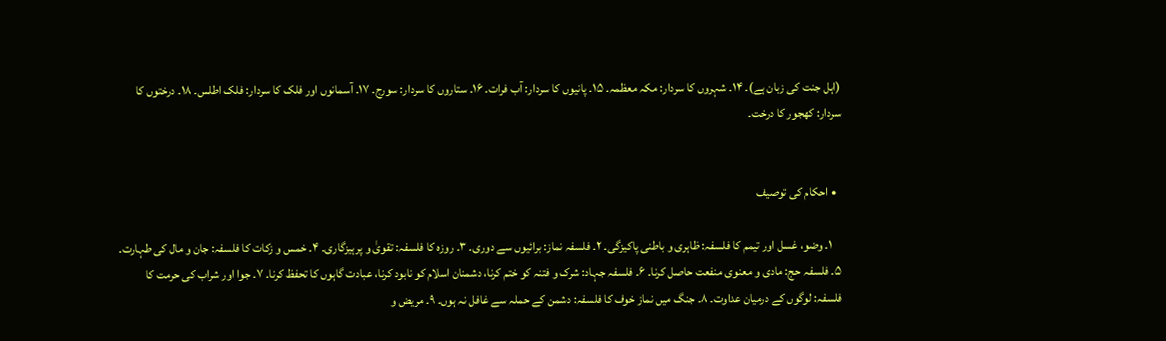(اہل جنت کی زبان ہے)۔ ۱۴۔ شہروں کا سردار: مکہ معظمہ۔ ۱۵۔ پانیوں کا سردار: آب فرات۔ ۱۶۔ ستاروں کا سردار: سورج۔ ۱۷۔ آسمانوں اور فلک کا سردار: فلک اطلس۔ ۱۸۔ درختوں کا سردار: کھجور کا درخت۔


  • احکام کی توصیف

    ۱۔ وضو، غسل اور تیمم کا فلسفہ: ظاہری و باطنی پاکیزگی۔ ۲۔ فلسفہ نماز: برائیوں سے دوری۔ ۳۔ روزہ کا فلسفہ: تقویٰ و پرہیزگاری۔ ۴۔ خمس و زکات کا فلسفہ: جان و مال کی طہارت۔ ۵۔ فلسفہ حج: مادی و معنوی منفعت حاصل کرنا۔ ۶۔ فلسفہ جہاد: شرک و فتنہ کو ختم کرنا، دشمنان اسلام کو نابود کرنا، عبادت گاہوں کا تحفظ کرنا۔ ۷۔ جوا اور شراب کی حرمت کا فلسفہ: لوگوں کے درمیان عداوت۔ ۸۔ جنگ میں نماز خوف کا فلسفہ: دشمن کے حملہ سے غافل نہ ہوں۔ ۹۔ مریض و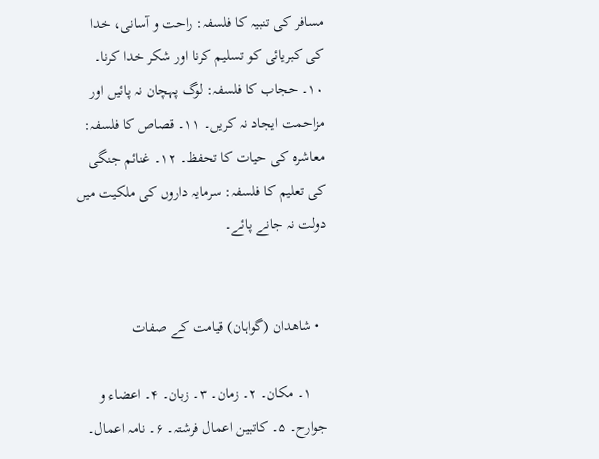مسافر کی تنبیہ کا فلسفہ: راحت و آسانی، خدا کی کبریائی کو تسلیم کرنا اور شکر خدا کرنا۔ ۱۰۔ حجاب کا فلسفہ: لوگ پہچان نہ پائیں اور مزاحمت ایجاد نہ کریں۔ ۱۱۔ قصاص کا فلسفہ: معاشرہ کی حیات کا تحفظ۔ ۱۲۔ غنائم جنگی کی تعلیم کا فلسفہ: سرمایہ داروں کی ملکیت میں دولت نہ جانے پائے۔


  • شاهدان (گواہان) قیامت کے صفات

    ۱۔ مکان۔ ۲۔ زمان۔ ۳۔ زبان۔ ۴۔ اعضاء و جوارح۔ ۵۔ کاتبین اعمال فرشتہ۔ ۶۔ نامہ اعمال۔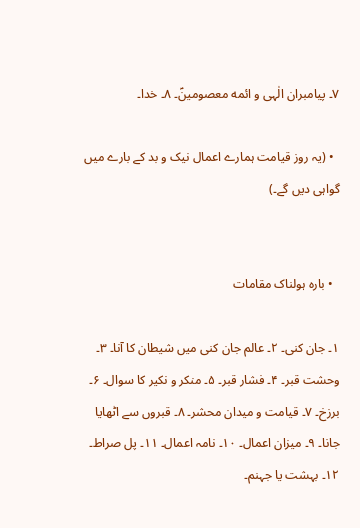۷۔ پیامبران الٰہی و ائمه معصومینؑ۔ ۸۔ خدا۔

  • (یہ روز قیامت ہمارے اعمال نیک و بد کے بارے میں گواہی دیں گے۔)


  • بارہ ہولناک مقامات

۱۔ جان کنی۔ ۲۔ عالم جان کنی میں شیطان کا آنا۔ ۳۔ وحشت قبر۔ ۴۔ فشار قبر۔ ۵۔ منکر و نکیر کا سوال۔ ۶۔ برزخ۔ ۷۔ قیامت و میدان محشر۔ ۸۔ قبروں سے اٹھایا جانا۔ ۹۔ میزان اعمال۔ ۱۰۔ نامہ اعمال۔ ۱۱۔ پل صراط۔ ۱۲۔ بہشت یا جہنم۔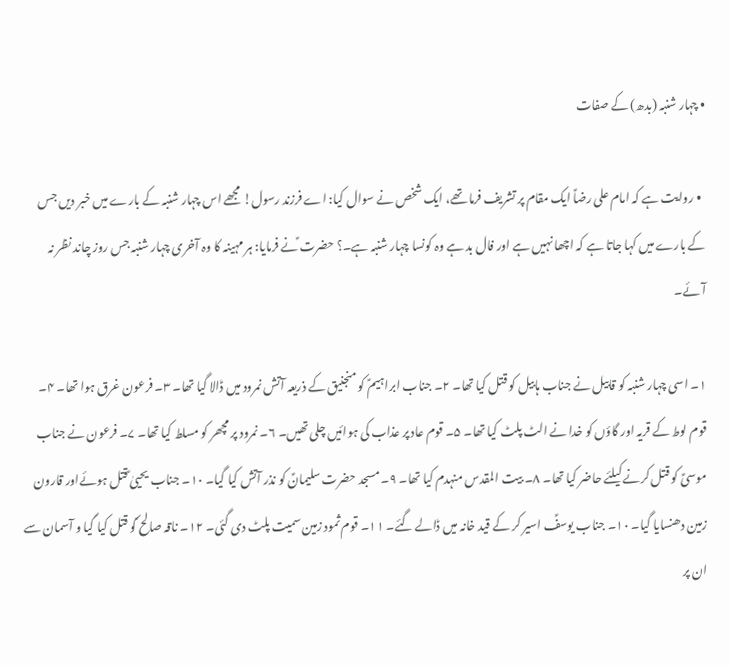• چہار شنبہ (بدھ) کے صفات

  • روایت ہے کہ امام علی رضاؑ ایک مقام پر تشریف فرما تھے، ایک شخص نے سوال کیا: اے فرزند رسول! مجھے اس چہار شنبہ کے بارے میں خبر دیں جس کے بارے میں کہا جاتا ہے کہ اچھا نہیں ہے اور فال بد ہے وہ کونسا چہار شنبہ ہے۔؟ حضرت ؑنے فرمایا: ہر مہینہ کا وہ آخری چہار شنبہ جس روز چاند نظر نہ آئے۔

۱۔ اسی چہار شنبہ کو قابیل نے جناب ہابیل کو قتل کیا تھا۔ ۲۔ جناب ابراہیمؑ کو منجنیق کے ذریعہ آتش نمرود میں ڈالا گیا تھا۔ ۳۔ فرعون غرق ہوا تھا۔ ۴۔ قوم لوط کے قریہ اور گاؤں کو خدا نے الٹ پلٹ کیا تھا۔ ۵۔ قوم عاد پر عذاب کی ہوائیں چلی تھیں۔ ۶۔ نمرود پر مچھر کو مسلط کیا تھا۔ ۷۔ فرعون نے جناب موسیؑ کو قتل کرنے کیلئے حاضر کیا تھا۔ ۸۔ بیت المقدس منہدم کیا تھا۔ ۹۔ مسجد حضرت سلیمانؑ کو نذر آتش کیا گیا۔ ۱۰۔ جناب یحییٰ ؑقتل ہوئےاور قارون زمین دھنسایا گیا۔ ۱۰۔ جناب یوسفؑ اسیر کر کے قید خانہ میں ڈالے گئے۔ ۱۱۔ قوم ثمود زمین سمیت پلٹ دی گئی۔ ۱۲۔ ناقہ صالح ؑکو قتل کیا گیا و آسمان سے ان پر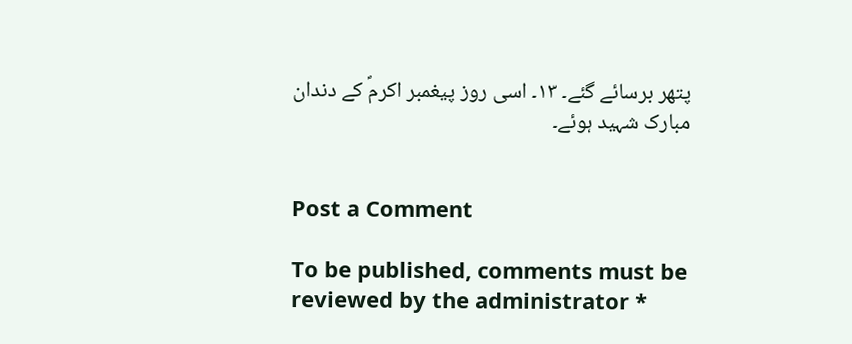پتھر برسائے گئے۔ ۱۳۔ اسی روز پیغمبر اکرمؐ کے دندان مبارک شہید ہوئے۔


Post a Comment

To be published, comments must be reviewed by the administrator *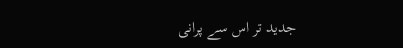جدید تر اس سے پرانی